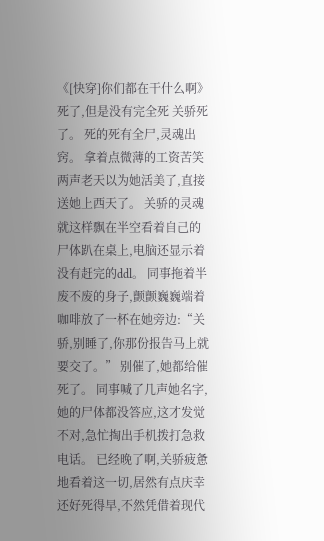《[快穿]你们都在干什么啊》 死了,但是没有完全死 关骄死了。 死的死有全尸,灵魂出窍。 拿着点微薄的工资苦笑两声老天以为她活美了,直接送她上西天了。 关骄的灵魂就这样飘在半空看着自己的尸体趴在桌上,电脑还显示着没有赶完的ddl。 同事拖着半废不废的身子,颤颤巍巍端着咖啡放了一杯在她旁边:“关骄,别睡了,你那份报告马上就要交了。” 别催了,她都给催死了。 同事喊了几声她名字,她的尸体都没答应,这才发觉不对,急忙掏出手机拨打急救电话。 已经晚了啊,关骄疲惫地看着这一切,居然有点庆幸还好死得早,不然凭借着现代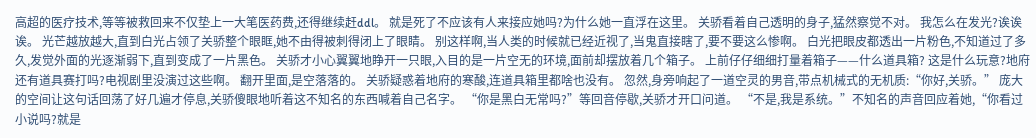高超的医疗技术,等等被救回来不仅垫上一大笔医药费,还得继续赶ddl。 就是死了不应该有人来接应她吗?为什么她一直浮在这里。 关骄看着自己透明的身子,猛然察觉不对。 我怎么在发光?诶诶诶。 光芒越放越大,直到白光占领了关骄整个眼眶,她不由得被刺得闭上了眼睛。 别这样啊,当人类的时候就已经近视了,当鬼直接瞎了,要不要这么惨啊。 白光把眼皮都透出一片粉色,不知道过了多久,发觉外面的光逐渐弱下,直到变成了一片黑色。 关骄才小心翼翼地睁开一只眼,入目的是一片空无的环境,面前却摆放着几个箱子。 上前仔仔细细打量着箱子——什么道具箱? 这是什么玩意?地府还有道具赛打吗?电视剧里没演过这些啊。 翻开里面,是空落落的。 关骄疑惑着地府的寒酸,连道具箱里都啥也没有。 忽然,身旁响起了一道空灵的男音,带点机械式的无机质:“你好,关骄。” 庞大的空间让这句话回荡了好几遍才停息,关骄傻眼地听着这不知名的东西喊着自己名字。 “你是黑白无常吗?”等回音停歇,关骄才开口问道。 “不是,我是系统。”不知名的声音回应着她,“你看过小说吗?就是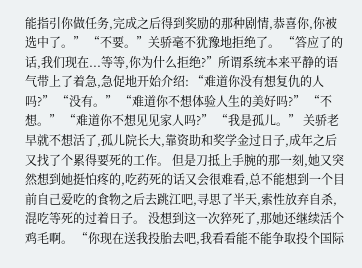能指引你做任务,完成之后得到奖励的那种剧情,恭喜你,你被选中了。” “不要。”关骄毫不犹豫地拒绝了。 “答应了的话,我们现在...等等,你为什么拒绝?”所谓系统本来平静的语气带上了着急,急促地开始介绍: “难道你没有想复仇的人吗?” “没有。” “难道你不想体验人生的美好吗?” “不想。” “难道你不想见见家人吗?” “我是孤儿。” 关骄老早就不想活了,孤儿院长大,靠资助和奖学金过日子,成年之后又找了个累得要死的工作。 但是刀抵上手腕的那一刻,她又突然想到她挺怕疼的,吃药死的话又会很难看,总不能想到一个目前自己爱吃的食物之后去跳江吧,寻思了半天,索性放弃自杀,混吃等死的过着日子。 没想到这一次猝死了,那她还继续活个鸡毛啊。 “你现在送我投胎去吧,我看看能不能争取投个国际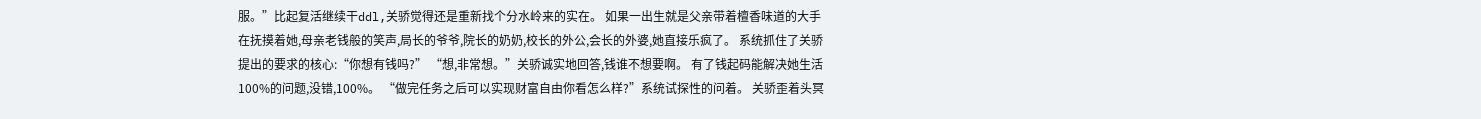服。”比起复活继续干ddl,关骄觉得还是重新找个分水岭来的实在。 如果一出生就是父亲带着檀香味道的大手在抚摸着她,母亲老钱般的笑声,局长的爷爷,院长的奶奶,校长的外公,会长的外婆,她直接乐疯了。 系统抓住了关骄提出的要求的核心:“你想有钱吗?” “想,非常想。”关骄诚实地回答,钱谁不想要啊。 有了钱起码能解决她生活100%的问题,没错,100%。 “做完任务之后可以实现财富自由你看怎么样?”系统试探性的问着。 关骄歪着头冥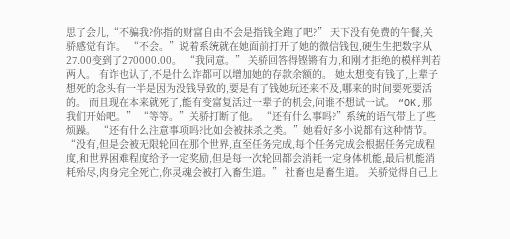思了会儿,“不骗我?你指的财富自由不会是指钱全跑了吧?” 天下没有免费的午餐,关骄感觉有诈。 “不会。”说着系统就在她面前打开了她的微信钱包,硬生生把数字从27.00变到了270000.00。 “我同意。” 关骄回答得铿锵有力,和刚才拒绝的模样判若两人。 有诈也认了,不是什么诈都可以增加她的存款余额的。 她太想变有钱了,上辈子想死的念头有一半是因为没钱导致的,要是有了钱她玩还来不及,哪来的时间要死要活的。 而且现在本来就死了,能有变富复活过一辈子的机会,问谁不想试一试。 “OK,那我们开始吧。” “等等。”关骄打断了他。 “还有什么事吗?”系统的语气带上了些烦躁。 “还有什么注意事项吗?比如会被抹杀之类。”她看好多小说都有这种情节。 “没有,但是会被无限轮回在那个世界,直至任务完成,每个任务完成会根据任务完成程度,和世界困难程度给予一定奖励,但是每一次轮回都会消耗一定身体机能,最后机能消耗殆尽,肉身完全死亡,你灵魂会被打入畜生道。” 社畜也是畜生道。 关骄觉得自己上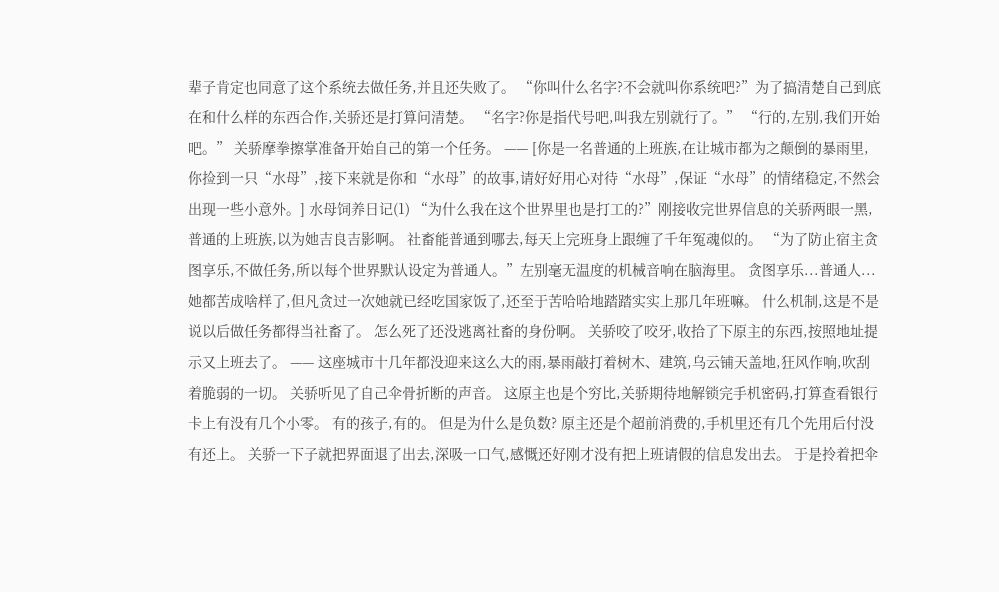辈子肯定也同意了这个系统去做任务,并且还失败了。 “你叫什么名字?不会就叫你系统吧?”为了搞清楚自己到底在和什么样的东西合作,关骄还是打算问清楚。 “名字?你是指代号吧,叫我左别就行了。” “行的,左别,我们开始吧。” 关骄摩拳擦掌准备开始自己的第一个任务。 —— [你是一名普通的上班族,在让城市都为之颠倒的暴雨里,你捡到一只“水母”,接下来就是你和“水母”的故事,请好好用心对待“水母”,保证“水母”的情绪稳定,不然会出现一些小意外。] 水母饲养日记(1) “为什么我在这个世界里也是打工的?”刚接收完世界信息的关骄两眼一黑,普通的上班族,以为她吉良吉影啊。 社畜能普通到哪去,每天上完班身上跟缠了千年冤魂似的。 “为了防止宿主贪图享乐,不做任务,所以每个世界默认设定为普通人。”左别毫无温度的机械音响在脑海里。 贪图享乐...普通人...她都苦成啥样了,但凡贪过一次她就已经吃国家饭了,还至于苦哈哈地踏踏实实上那几年班嘛。 什么机制,这是不是说以后做任务都得当社畜了。 怎么死了还没逃离社畜的身份啊。 关骄咬了咬牙,收拾了下原主的东西,按照地址提示又上班去了。 —— 这座城市十几年都没迎来这么大的雨,暴雨敲打着树木、建筑,乌云铺天盖地,狂风作响,吹刮着脆弱的一切。 关骄听见了自己伞骨折断的声音。 这原主也是个穷比,关骄期待地解锁完手机密码,打算查看银行卡上有没有几个小零。 有的孩子,有的。 但是为什么是负数? 原主还是个超前消费的,手机里还有几个先用后付没有还上。 关骄一下子就把界面退了出去,深吸一口气,感慨还好刚才没有把上班请假的信息发出去。 于是拎着把伞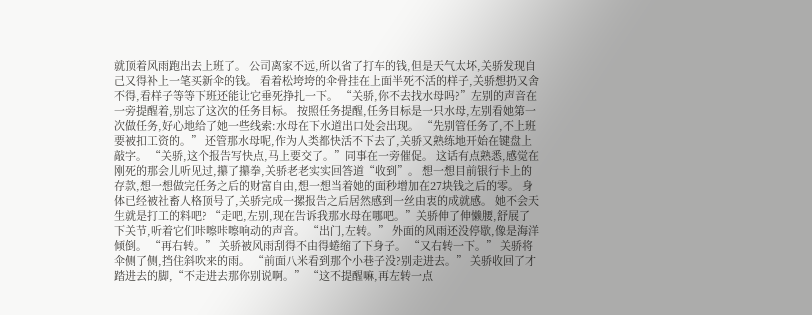就顶着风雨跑出去上班了。 公司离家不远,所以省了打车的钱,但是天气太坏,关骄发现自己又得补上一笔买新伞的钱。 看着松垮垮的伞骨挂在上面半死不活的样子,关骄想扔又舍不得,看样子等等下班还能让它垂死挣扎一下。 “关骄,你不去找水母吗?”左别的声音在一旁提醒着,别忘了这次的任务目标。 按照任务提醒,任务目标是一只水母,左别看她第一次做任务,好心地给了她一些线索:水母在下水道出口处会出现。 “先别管任务了,不上班要被扣工资的。” 还管那水母呢,作为人类都快活不下去了,关骄又熟练地开始在键盘上敲字。 “关骄,这个报告写快点,马上要交了。”同事在一旁催促。 这话有点熟悉,感觉在刚死的那会儿听见过,攥了攥拳,关骄老老实实回答道“收到”。 想一想目前银行卡上的存款,想一想做完任务之后的财富自由,想一想当着她的面秒增加在27块钱之后的零。 身体已经被社畜人格顶号了,关骄完成一摞报告之后居然感到一丝由衷的成就感。 她不会天生就是打工的料吧? “走吧,左别,现在告诉我那水母在哪吧。”关骄伸了伸懒腰,舒展了下关节,听着它们咔嚓咔嚓响动的声音。 “出门,左转。” 外面的风雨还没停歇,像是海洋倾倒。 “再右转。” 关骄被风雨刮得不由得蜷缩了下身子。 “又右转一下。” 关骄将伞侧了侧,挡住斜吹来的雨。 “前面八米看到那个小巷子没?别走进去。” 关骄收回了才踏进去的脚,“不走进去那你别说啊。” “这不提醒嘛,再左转一点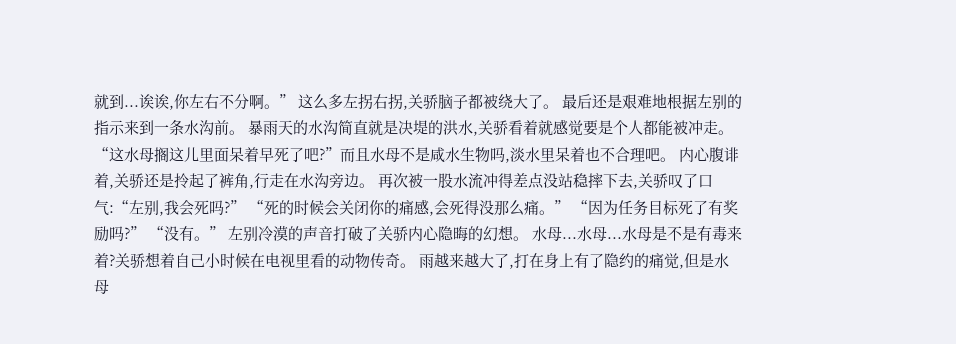就到...诶诶,你左右不分啊。” 这么多左拐右拐,关骄脑子都被绕大了。 最后还是艰难地根据左别的指示来到一条水沟前。 暴雨天的水沟简直就是决堤的洪水,关骄看着就感觉要是个人都能被冲走。 “这水母搁这儿里面呆着早死了吧?”而且水母不是咸水生物吗,淡水里呆着也不合理吧。 内心腹诽着,关骄还是拎起了裤角,行走在水沟旁边。 再次被一股水流冲得差点没站稳摔下去,关骄叹了口气:“左别,我会死吗?” “死的时候会关闭你的痛感,会死得没那么痛。” “因为任务目标死了有奖励吗?” “没有。” 左别冷漠的声音打破了关骄内心隐晦的幻想。 水母...水母...水母是不是有毒来着?关骄想着自己小时候在电视里看的动物传奇。 雨越来越大了,打在身上有了隐约的痛觉,但是水母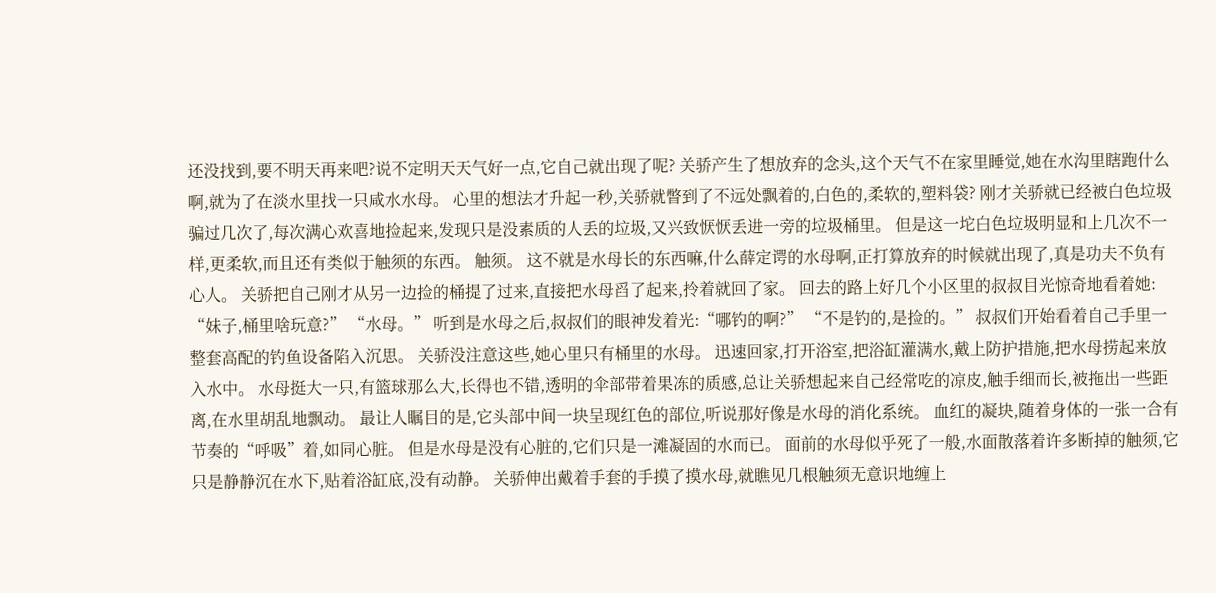还没找到,要不明天再来吧?说不定明天天气好一点,它自己就出现了呢? 关骄产生了想放弃的念头,这个天气不在家里睡觉,她在水沟里瞎跑什么啊,就为了在淡水里找一只咸水水母。 心里的想法才升起一秒,关骄就瞥到了不远处飘着的,白色的,柔软的,塑料袋? 刚才关骄就已经被白色垃圾骗过几次了,每次满心欢喜地捡起来,发现只是没素质的人丢的垃圾,又兴致恹恹丢进一旁的垃圾桶里。 但是这一坨白色垃圾明显和上几次不一样,更柔软,而且还有类似于触须的东西。 触须。 这不就是水母长的东西嘛,什么薛定谔的水母啊,正打算放弃的时候就出现了,真是功夫不负有心人。 关骄把自己刚才从另一边捡的桶提了过来,直接把水母舀了起来,拎着就回了家。 回去的路上好几个小区里的叔叔目光惊奇地看着她: “妹子,桶里啥玩意?” “水母。” 听到是水母之后,叔叔们的眼神发着光:“哪钓的啊?” “不是钓的,是捡的。” 叔叔们开始看着自己手里一整套高配的钓鱼设备陷入沉思。 关骄没注意这些,她心里只有桶里的水母。 迅速回家,打开浴室,把浴缸灌满水,戴上防护措施,把水母捞起来放入水中。 水母挺大一只,有篮球那么大,长得也不错,透明的伞部带着果冻的质感,总让关骄想起来自己经常吃的凉皮,触手细而长,被拖出一些距离,在水里胡乱地飘动。 最让人瞩目的是,它头部中间一块呈现红色的部位,听说那好像是水母的消化系统。 血红的凝块,随着身体的一张一合有节奏的“呼吸”着,如同心脏。 但是水母是没有心脏的,它们只是一滩凝固的水而已。 面前的水母似乎死了一般,水面散落着许多断掉的触须,它只是静静沉在水下,贴着浴缸底,没有动静。 关骄伸出戴着手套的手摸了摸水母,就瞧见几根触须无意识地缠上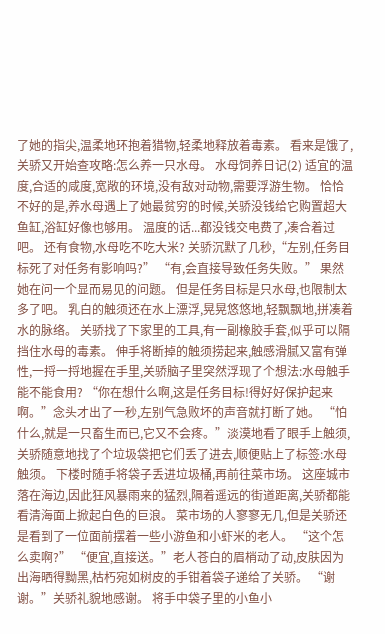了她的指尖,温柔地环抱着猎物,轻柔地释放着毒素。 看来是饿了,关骄又开始查攻略:怎么养一只水母。 水母饲养日记(2) 适宜的温度,合适的咸度,宽敞的环境,没有敌对动物,需要浮游生物。 恰恰不好的是,养水母遇上了她最贫穷的时候,关骄没钱给它购置超大鱼缸,浴缸好像也够用。 温度的话...都没钱交电费了,凑合着过吧。 还有食物,水母吃不吃大米? 关骄沉默了几秒,“左别,任务目标死了对任务有影响吗?” “有,会直接导致任务失败。” 果然她在问一个显而易见的问题。 但是任务目标是只水母,也限制太多了吧。 乳白的触须还在水上漂浮,晃晃悠悠地,轻飘飘地,拼凑着水的脉络。 关骄找了下家里的工具,有一副橡胶手套,似乎可以隔挡住水母的毒素。 伸手将断掉的触须捞起来,触感滑腻又富有弹性,一捋一捋地握在手里,关骄脑子里突然浮现了个想法:水母触手能不能食用? “你在想什么啊,这是任务目标!得好好保护起来啊。”念头才出了一秒,左别气急败坏的声音就打断了她。 “怕什么,就是一只畜生而已,它又不会疼。”淡漠地看了眼手上触须,关骄随意地找了个垃圾袋把它们丢了进去,顺便贴上了标签:水母触须。 下楼时随手将袋子丢进垃圾桶,再前往菜市场。 这座城市落在海边,因此狂风暴雨来的猛烈,隔着遥远的街道距离,关骄都能看清海面上掀起白色的巨浪。 菜市场的人寥寥无几,但是关骄还是看到了一位面前摆着一些小游鱼和小虾米的老人。 “这个怎么卖啊?” “便宜,直接送。”老人苍白的眉梢动了动,皮肤因为出海晒得黝黑,枯朽宛如树皮的手钳着袋子递给了关骄。 “谢谢。”关骄礼貌地感谢。 将手中袋子里的小鱼小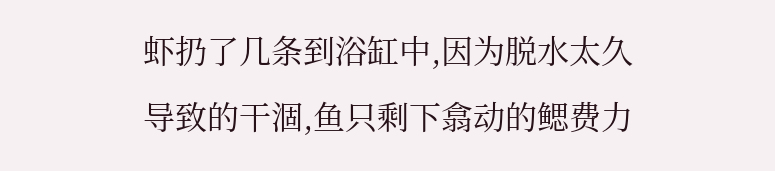虾扔了几条到浴缸中,因为脱水太久导致的干涸,鱼只剩下翕动的鳃费力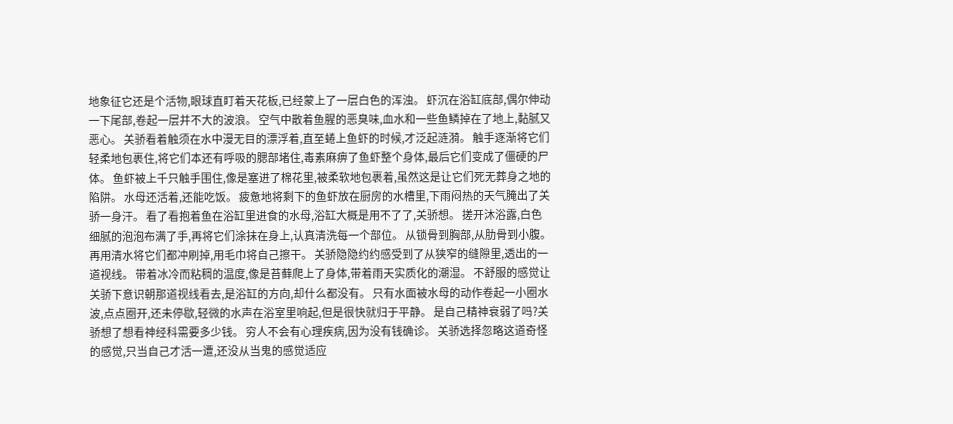地象征它还是个活物,眼球直盯着天花板,已经蒙上了一层白色的浑浊。 虾沉在浴缸底部,偶尔伸动一下尾部,卷起一层并不大的波浪。 空气中散着鱼腥的恶臭味,血水和一些鱼鳞掉在了地上,黏腻又恶心。 关骄看着触须在水中漫无目的漂浮着,直至蜷上鱼虾的时候,才泛起涟漪。 触手逐渐将它们轻柔地包裹住,将它们本还有呼吸的腮部堵住,毒素麻痹了鱼虾整个身体,最后它们变成了僵硬的尸体。 鱼虾被上千只触手围住,像是塞进了棉花里,被柔软地包裹着,虽然这是让它们死无葬身之地的陷阱。 水母还活着,还能吃饭。 疲惫地将剩下的鱼虾放在厨房的水槽里,下雨闷热的天气腌出了关骄一身汗。 看了看抱着鱼在浴缸里进食的水母,浴缸大概是用不了了,关骄想。 搓开沐浴露,白色细腻的泡泡布满了手,再将它们涂抹在身上,认真清洗每一个部位。 从锁骨到胸部,从肋骨到小腹。 再用清水将它们都冲刷掉,用毛巾将自己擦干。 关骄隐隐约约感受到了从狭窄的缝隙里,透出的一道视线。 带着冰冷而粘稠的温度,像是苔藓爬上了身体,带着雨天实质化的潮湿。 不舒服的感觉让关骄下意识朝那道视线看去,是浴缸的方向,却什么都没有。 只有水面被水母的动作卷起一小圈水波,点点圈开,还未停歇,轻微的水声在浴室里响起,但是很快就归于平静。 是自己精神衰弱了吗?关骄想了想看神经科需要多少钱。 穷人不会有心理疾病,因为没有钱确诊。 关骄选择忽略这道奇怪的感觉,只当自己才活一遭,还没从当鬼的感觉适应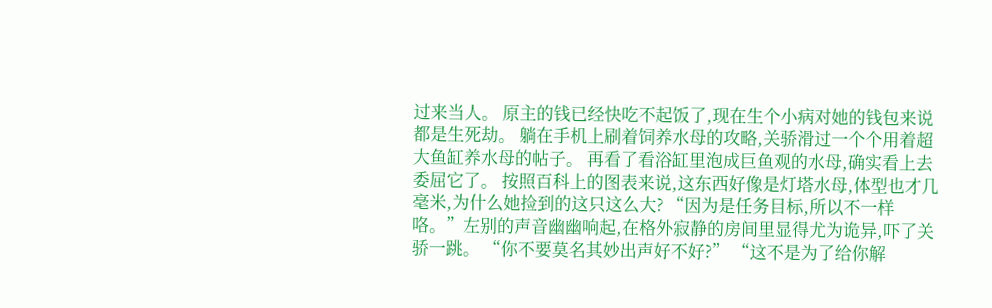过来当人。 原主的钱已经快吃不起饭了,现在生个小病对她的钱包来说都是生死劫。 躺在手机上刷着饲养水母的攻略,关骄滑过一个个用着超大鱼缸养水母的帖子。 再看了看浴缸里泡成巨鱼观的水母,确实看上去委屈它了。 按照百科上的图表来说,这东西好像是灯塔水母,体型也才几毫米,为什么她捡到的这只这么大? “因为是任务目标,所以不一样咯。”左别的声音幽幽响起,在格外寂静的房间里显得尤为诡异,吓了关骄一跳。 “你不要莫名其妙出声好不好?” “这不是为了给你解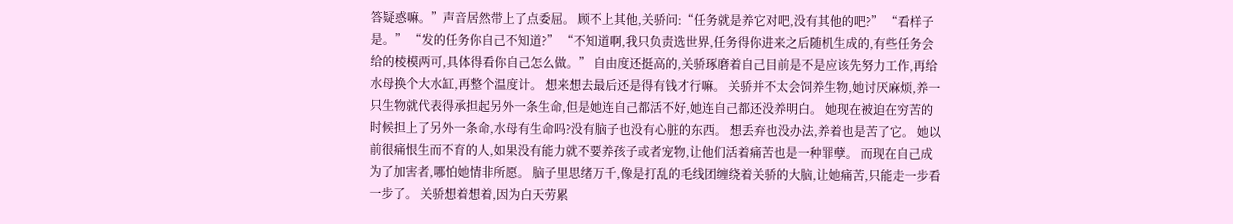答疑惑嘛。”声音居然带上了点委屈。 顾不上其他,关骄问:“任务就是养它对吧,没有其他的吧?” “看样子是。” “发的任务你自己不知道?” “不知道啊,我只负责选世界,任务得你进来之后随机生成的,有些任务会给的棱模两可,具体得看你自己怎么做。” 自由度还挺高的,关骄琢磨着自己目前是不是应该先努力工作,再给水母换个大水缸,再整个温度计。 想来想去最后还是得有钱才行嘛。 关骄并不太会饲养生物,她讨厌麻烦,养一只生物就代表得承担起另外一条生命,但是她连自己都活不好,她连自己都还没养明白。 她现在被迫在穷苦的时候担上了另外一条命,水母有生命吗?没有脑子也没有心脏的东西。 想丢弃也没办法,养着也是苦了它。 她以前很痛恨生而不育的人,如果没有能力就不要养孩子或者宠物,让他们活着痛苦也是一种罪孽。 而现在自己成为了加害者,哪怕她情非所愿。 脑子里思绪万千,像是打乱的毛线团缠绕着关骄的大脑,让她痛苦,只能走一步看一步了。 关骄想着想着,因为白天劳累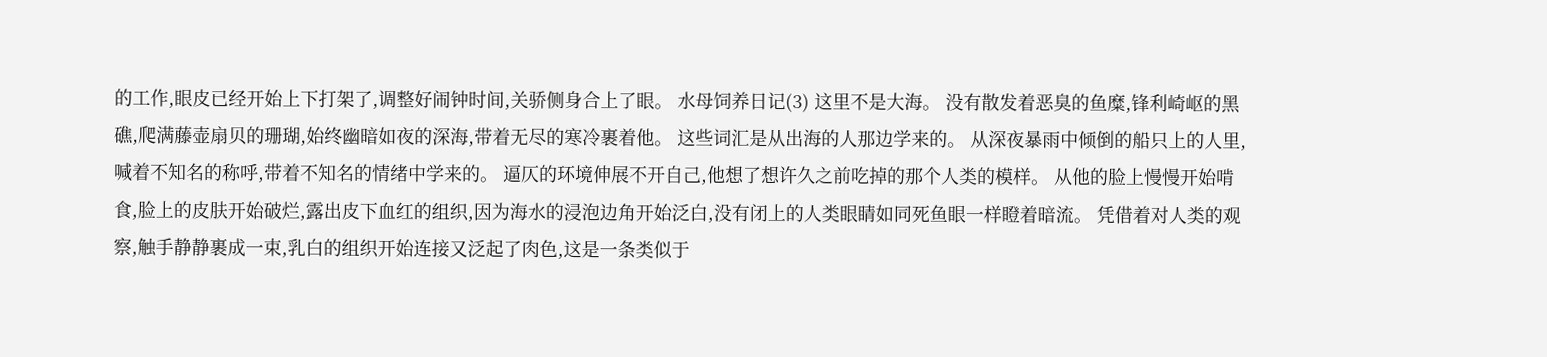的工作,眼皮已经开始上下打架了,调整好闹钟时间,关骄侧身合上了眼。 水母饲养日记(3) 这里不是大海。 没有散发着恶臭的鱼糜,锋利崎岖的黑礁,爬满藤壶扇贝的珊瑚,始终幽暗如夜的深海,带着无尽的寒冷裹着他。 这些词汇是从出海的人那边学来的。 从深夜暴雨中倾倒的船只上的人里,喊着不知名的称呼,带着不知名的情绪中学来的。 逼仄的环境伸展不开自己,他想了想许久之前吃掉的那个人类的模样。 从他的脸上慢慢开始啃食,脸上的皮肤开始破烂,露出皮下血红的组织,因为海水的浸泡边角开始泛白,没有闭上的人类眼睛如同死鱼眼一样瞪着暗流。 凭借着对人类的观察,触手静静裹成一束,乳白的组织开始连接又泛起了肉色,这是一条类似于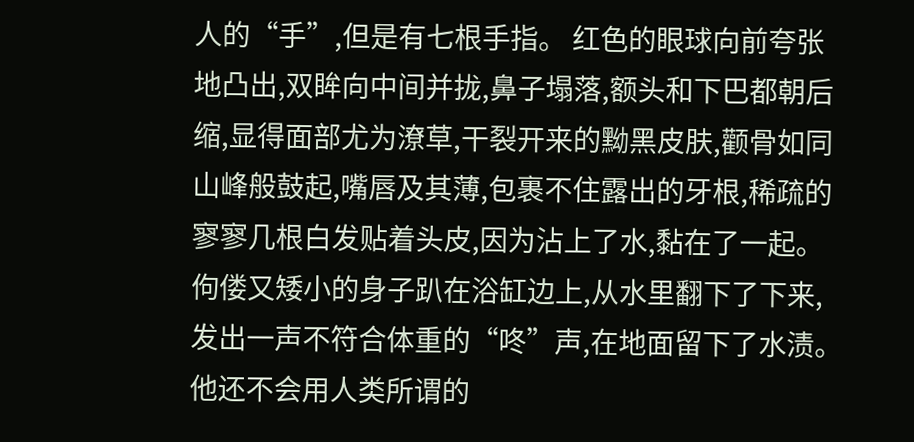人的“手”,但是有七根手指。 红色的眼球向前夸张地凸出,双眸向中间并拢,鼻子塌落,额头和下巴都朝后缩,显得面部尤为潦草,干裂开来的黝黑皮肤,颧骨如同山峰般鼓起,嘴唇及其薄,包裹不住露出的牙根,稀疏的寥寥几根白发贴着头皮,因为沾上了水,黏在了一起。 佝偻又矮小的身子趴在浴缸边上,从水里翻下了下来,发出一声不符合体重的“咚”声,在地面留下了水渍。 他还不会用人类所谓的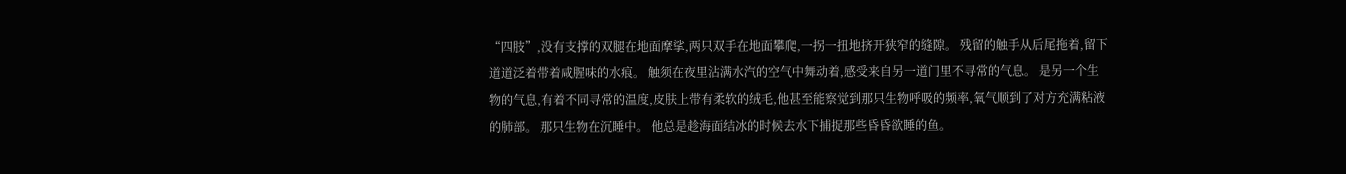“四肢”,没有支撑的双腿在地面摩挲,两只双手在地面攀爬,一拐一扭地挤开狭窄的缝隙。 残留的触手从后尾拖着,留下道道泛着带着咸腥味的水痕。 触须在夜里沾满水汽的空气中舞动着,感受来自另一道门里不寻常的气息。 是另一个生物的气息,有着不同寻常的温度,皮肤上带有柔软的绒毛,他甚至能察觉到那只生物呼吸的频率,氧气顺到了对方充满粘液的肺部。 那只生物在沉睡中。 他总是趁海面结冰的时候去水下捕捉那些昏昏欲睡的鱼。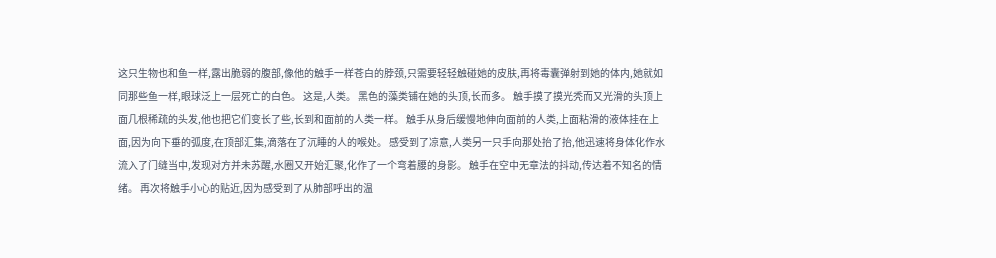这只生物也和鱼一样,露出脆弱的腹部,像他的触手一样苍白的脖颈,只需要轻轻触碰她的皮肤,再将毒囊弹射到她的体内,她就如同那些鱼一样,眼球泛上一层死亡的白色。 这是,人类。 黑色的藻类铺在她的头顶,长而多。 触手摸了摸光秃而又光滑的头顶上面几根稀疏的头发,他也把它们变长了些,长到和面前的人类一样。 触手从身后缓慢地伸向面前的人类,上面粘滑的液体挂在上面,因为向下垂的弧度,在顶部汇集,滴落在了沉睡的人的喉处。 感受到了凉意,人类另一只手向那处抬了抬,他迅速将身体化作水流入了门缝当中,发现对方并未苏醒,水圈又开始汇聚,化作了一个弯着腰的身影。 触手在空中无章法的抖动,传达着不知名的情绪。 再次将触手小心的贴近,因为感受到了从肺部呼出的温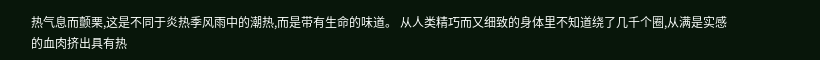热气息而颤栗,这是不同于炎热季风雨中的潮热,而是带有生命的味道。 从人类精巧而又细致的身体里不知道绕了几千个圈,从满是实感的血肉挤出具有热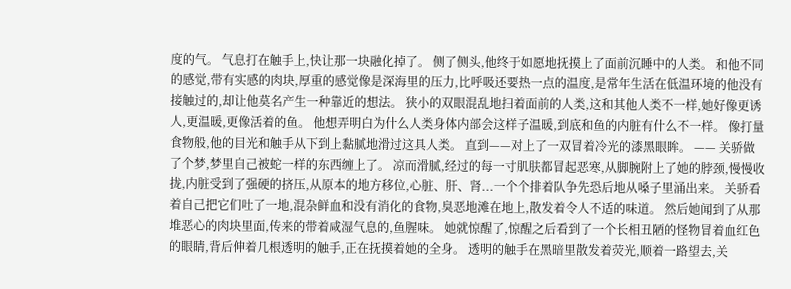度的气。 气息打在触手上,快让那一块融化掉了。 侧了侧头,他终于如愿地抚摸上了面前沉睡中的人类。 和他不同的感觉,带有实感的肉块,厚重的感觉像是深海里的压力,比呼吸还要热一点的温度,是常年生活在低温环境的他没有接触过的,却让他莫名产生一种靠近的想法。 狭小的双眼混乱地扫着面前的人类,这和其他人类不一样,她好像更诱人,更温暖,更像活着的鱼。 他想弄明白为什么人类身体内部会这样子温暖,到底和鱼的内脏有什么不一样。 像打量食物般,他的目光和触手从下到上黏腻地滑过这具人类。 直到——对上了一双冒着冷光的漆黑眼眸。 —— 关骄做了个梦,梦里自己被蛇一样的东西缠上了。 凉而滑腻,经过的每一寸肌肤都冒起恶寒,从脚腕附上了她的脖颈,慢慢收拢,内脏受到了强硬的挤压,从原本的地方移位,心脏、肝、肾...一个个排着队争先恐后地从嗓子里涌出来。 关骄看着自己把它们吐了一地,混杂鲜血和没有消化的食物,臭恶地滩在地上,散发着令人不适的味道。 然后她闻到了从那堆恶心的肉块里面,传来的带着咸湿气息的,鱼腥味。 她就惊醒了,惊醒之后看到了一个长相丑陋的怪物冒着血红色的眼睛,背后伸着几根透明的触手,正在抚摸着她的全身。 透明的触手在黑暗里散发着荧光,顺着一路望去,关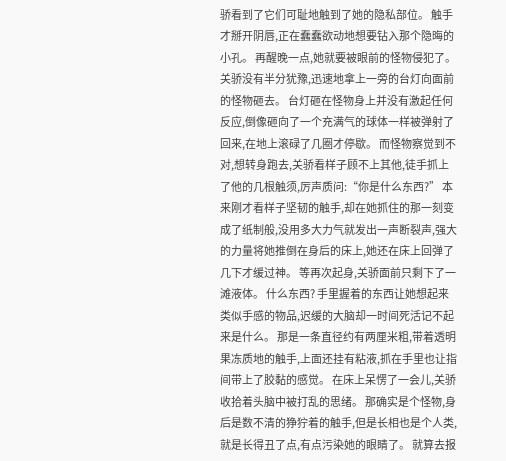骄看到了它们可耻地触到了她的隐私部位。 触手才掰开阴唇,正在蠢蠢欲动地想要钻入那个隐晦的小孔。 再醒晚一点,她就要被眼前的怪物侵犯了。 关骄没有半分犹豫,迅速地拿上一旁的台灯向面前的怪物砸去。 台灯砸在怪物身上并没有激起任何反应,倒像砸向了一个充满气的球体一样被弹射了回来,在地上滚碌了几圈才停歇。 而怪物察觉到不对,想转身跑去,关骄看样子顾不上其他,徒手抓上了他的几根触须,厉声质问:“你是什么东西?” 本来刚才看样子坚韧的触手,却在她抓住的那一刻变成了纸制般,没用多大力气就发出一声断裂声,强大的力量将她推倒在身后的床上,她还在床上回弹了几下才缓过神。 等再次起身,关骄面前只剩下了一滩液体。 什么东西? 手里握着的东西让她想起来类似手感的物品,迟缓的大脑却一时间死活记不起来是什么。 那是一条直径约有两厘米粗,带着透明果冻质地的触手,上面还挂有粘液,抓在手里也让指间带上了胶黏的感觉。 在床上呆愣了一会儿,关骄收拾着头脑中被打乱的思绪。 那确实是个怪物,身后是数不清的狰狞着的触手,但是长相也是个人类,就是长得丑了点,有点污染她的眼睛了。 就算去报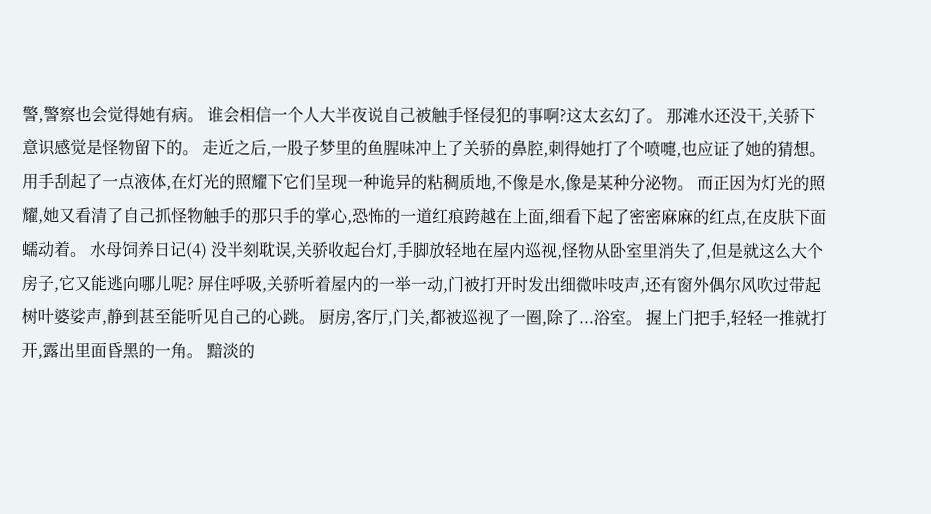警,警察也会觉得她有病。 谁会相信一个人大半夜说自己被触手怪侵犯的事啊?这太玄幻了。 那滩水还没干,关骄下意识感觉是怪物留下的。 走近之后,一股子梦里的鱼腥味冲上了关骄的鼻腔,刺得她打了个喷嚏,也应证了她的猜想。 用手刮起了一点液体,在灯光的照耀下它们呈现一种诡异的粘稠质地,不像是水,像是某种分泌物。 而正因为灯光的照耀,她又看清了自己抓怪物触手的那只手的掌心,恐怖的一道红痕跨越在上面,细看下起了密密麻麻的红点,在皮肤下面蠕动着。 水母饲养日记(4) 没半刻耽误,关骄收起台灯,手脚放轻地在屋内巡视,怪物从卧室里消失了,但是就这么大个房子,它又能逃向哪儿呢? 屏住呼吸,关骄听着屋内的一举一动,门被打开时发出细微咔吱声,还有窗外偶尔风吹过带起树叶婆娑声,静到甚至能听见自己的心跳。 厨房,客厅,门关,都被巡视了一圈,除了...浴室。 握上门把手,轻轻一推就打开,露出里面昏黑的一角。 黯淡的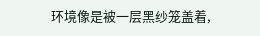环境像是被一层黑纱笼盖着,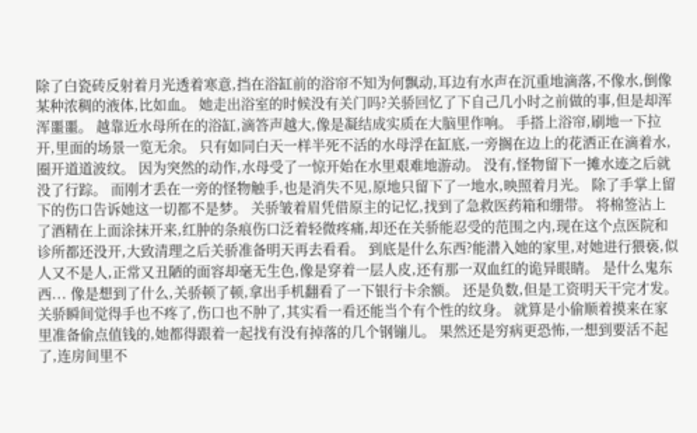除了白瓷砖反射着月光透着寒意,挡在浴缸前的浴帘不知为何飘动,耳边有水声在沉重地滴落,不像水,倒像某种浓稠的液体,比如血。 她走出浴室的时候没有关门吗?关骄回忆了下自己几小时之前做的事,但是却浑浑噩噩。 越靠近水母所在的浴缸,滴答声越大,像是凝结成实质在大脑里作响。 手搭上浴帘,刷地一下拉开,里面的场景一览无余。 只有如同白天一样半死不活的水母浮在缸底,一旁搁在边上的花洒正在滴着水,圈开道道波纹。 因为突然的动作,水母受了一惊开始在水里艰难地游动。 没有,怪物留下一摊水迹之后就没了行踪。 而刚才丢在一旁的怪物触手,也是消失不见,原地只留下了一地水,映照着月光。 除了手掌上留下的伤口告诉她这一切都不是梦。 关骄皱着眉凭借原主的记忆,找到了急救医药箱和绷带。 将棉签沾上了酒精在上面涂抹开来,红肿的条痕伤口泛着轻微疼痛,却还在关骄能忍受的范围之内,现在这个点医院和诊所都还没开,大致清理之后关骄准备明天再去看看。 到底是什么东西?能潜入她的家里,对她进行猥亵,似人又不是人,正常又丑陋的面容却毫无生色,像是穿着一层人皮,还有那一双血红的诡异眼睛。 是什么鬼东西... 像是想到了什么,关骄顿了顿,拿出手机翻看了一下银行卡余额。 还是负数,但是工资明天干完才发。 关骄瞬间觉得手也不疼了,伤口也不肿了,其实看一看还能当个有个性的纹身。 就算是小偷顺着摸来在家里准备偷点值钱的,她都得跟着一起找有没有掉落的几个钢镚儿。 果然还是穷病更恐怖,一想到要活不起了,连房间里不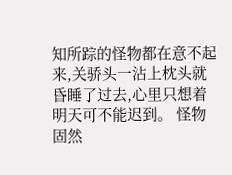知所踪的怪物都在意不起来,关骄头一沾上枕头就昏睡了过去,心里只想着明天可不能迟到。 怪物固然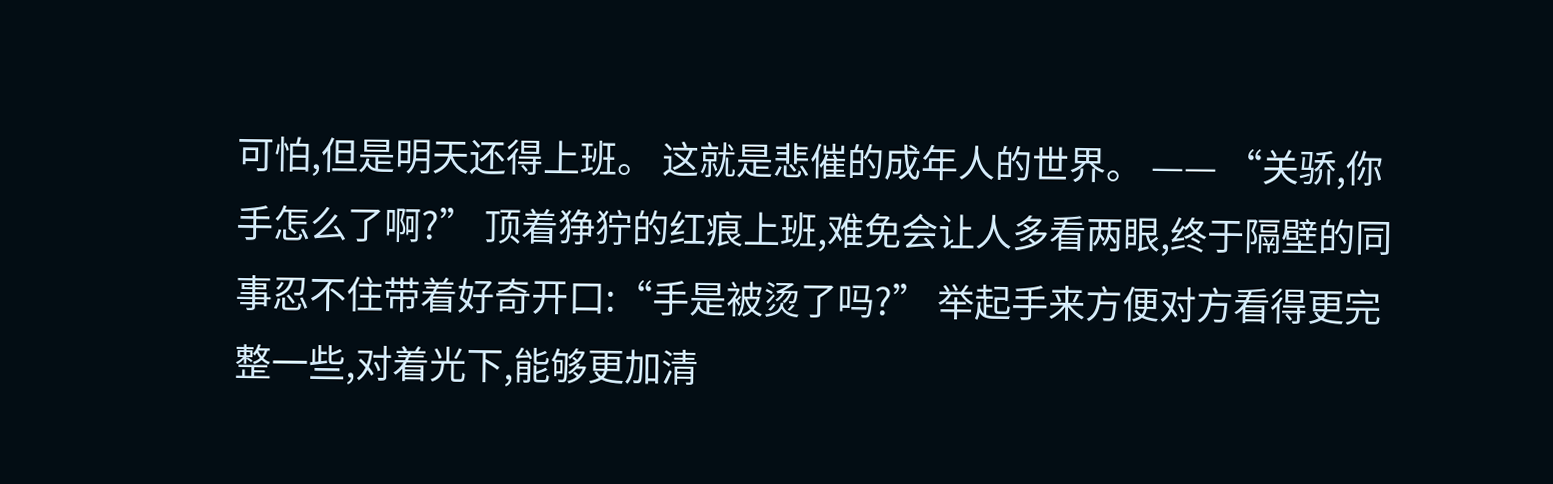可怕,但是明天还得上班。 这就是悲催的成年人的世界。 —— “关骄,你手怎么了啊?” 顶着狰狞的红痕上班,难免会让人多看两眼,终于隔壁的同事忍不住带着好奇开口:“手是被烫了吗?” 举起手来方便对方看得更完整一些,对着光下,能够更加清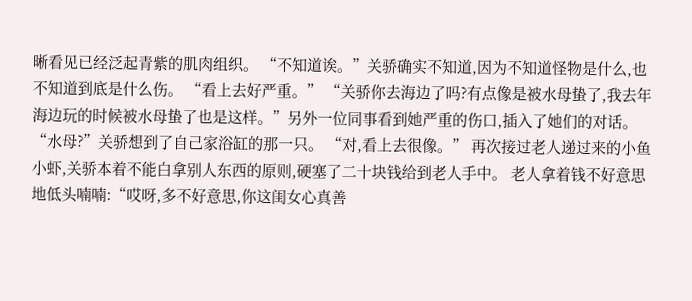晰看见已经泛起青紫的肌肉组织。 “不知道诶。”关骄确实不知道,因为不知道怪物是什么,也不知道到底是什么伤。 “看上去好严重。” “关骄你去海边了吗?有点像是被水母蛰了,我去年海边玩的时候被水母蛰了也是这样。”另外一位同事看到她严重的伤口,插入了她们的对话。 “水母?”关骄想到了自己家浴缸的那一只。 “对,看上去很像。” 再次接过老人递过来的小鱼小虾,关骄本着不能白拿别人东西的原则,硬塞了二十块钱给到老人手中。 老人拿着钱不好意思地低头喃喃:“哎呀,多不好意思,你这闺女心真善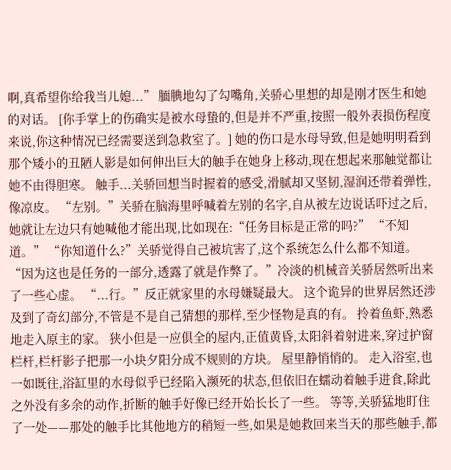啊,真希望你给我当儿媳...” 腼腆地勾了勾嘴角,关骄心里想的却是刚才医生和她的对话。 [你手掌上的伤确实是被水母蛰的,但是并不严重,按照一般外表损伤程度来说,你这种情况已经需要送到急救室了。] 她的伤口是水母导致,但是她明明看到那个矮小的丑陋人影是如何伸出巨大的触手在她身上移动,现在想起来那触觉都让她不由得胆寒。 触手...关骄回想当时握着的感受,滑腻却又坚韧,湿润还带着弹性,像凉皮。 “左别。”关骄在脑海里呼喊着左别的名字,自从被左边说话吓过之后,她就让左边只有她喊他才能出现,比如现在:“任务目标是正常的吗?” “不知道。” “你知道什么?”关骄觉得自己被坑害了,这个系统怎么什么都不知道。 “因为这也是任务的一部分,透露了就是作弊了。”冷淡的机械音关骄居然听出来了一些心虚。 “...行。”反正就家里的水母嫌疑最大。 这个诡异的世界居然还涉及到了奇幻部分,不管是不是自己猜想的那样,至少怪物是真的有。 拎着鱼虾,熟悉地走入原主的家。 狭小但是一应俱全的屋内,正值黄昏,太阳斜着射进来,穿过护窗栏杆,栏杆影子把那一小块夕阳分成不规则的方块。 屋里静悄悄的。 走入浴室,也一如既往,浴缸里的水母似乎已经陷入濒死的状态,但依旧在蠕动着触手进食,除此之外没有多余的动作,折断的触手好像已经开始长长了一些。 等等,关骄猛地盯住了一处——那处的触手比其他地方的稍短一些,如果是她救回来当天的那些触手,都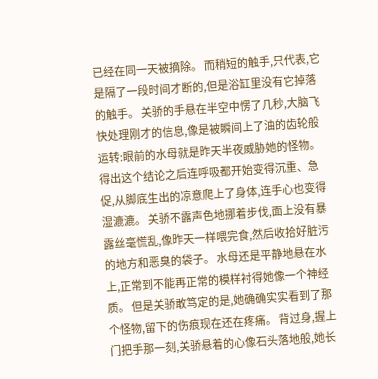已经在同一天被摘除。 而稍短的触手,只代表,它是隔了一段时间才断的,但是浴缸里没有它掉落的触手。 关骄的手悬在半空中愣了几秒,大脑飞快处理刚才的信息,像是被瞬间上了油的齿轮般运转:眼前的水母就是昨天半夜威胁她的怪物。 得出这个结论之后连呼吸都开始变得沉重、急促,从脚底生出的凉意爬上了身体,连手心也变得湿漉漉。 关骄不露声色地挪着步伐,面上没有暴露丝毫慌乱,像昨天一样喂完食,然后收拾好脏污的地方和恶臭的袋子。 水母还是平静地悬在水上,正常到不能再正常的模样衬得她像一个神经质。 但是关骄敢笃定的是,她确确实实看到了那个怪物,留下的伤痕现在还在疼痛。 背过身,握上门把手那一刻,关骄悬着的心像石头落地般,她长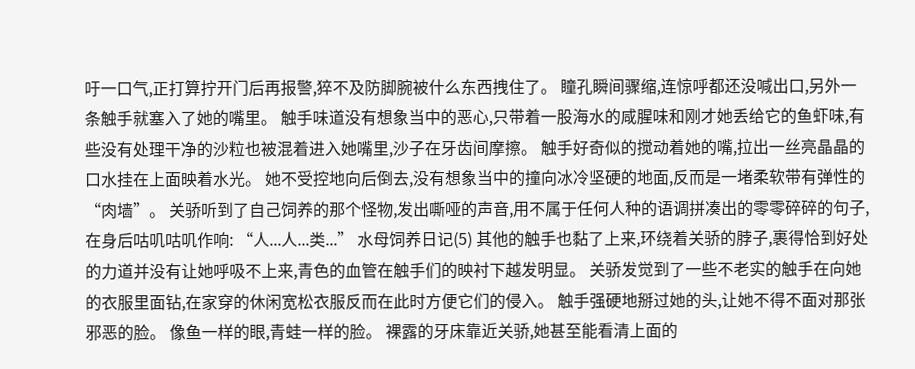吁一口气,正打算拧开门后再报警,猝不及防脚腕被什么东西拽住了。 瞳孔瞬间骤缩,连惊呼都还没喊出口,另外一条触手就塞入了她的嘴里。 触手味道没有想象当中的恶心,只带着一股海水的咸腥味和刚才她丢给它的鱼虾味,有些没有处理干净的沙粒也被混着进入她嘴里,沙子在牙齿间摩擦。 触手好奇似的搅动着她的嘴,拉出一丝亮晶晶的口水挂在上面映着水光。 她不受控地向后倒去,没有想象当中的撞向冰冷坚硬的地面,反而是一堵柔软带有弹性的“肉墙”。 关骄听到了自己饲养的那个怪物,发出嘶哑的声音,用不属于任何人种的语调拼凑出的零零碎碎的句子,在身后咕叽咕叽作响: “人...人...类...” 水母饲养日记(5) 其他的触手也黏了上来,环绕着关骄的脖子,裹得恰到好处的力道并没有让她呼吸不上来,青色的血管在触手们的映衬下越发明显。 关骄发觉到了一些不老实的触手在向她的衣服里面钻,在家穿的休闲宽松衣服反而在此时方便它们的侵入。 触手强硬地掰过她的头,让她不得不面对那张邪恶的脸。 像鱼一样的眼,青蛙一样的脸。 裸露的牙床靠近关骄,她甚至能看清上面的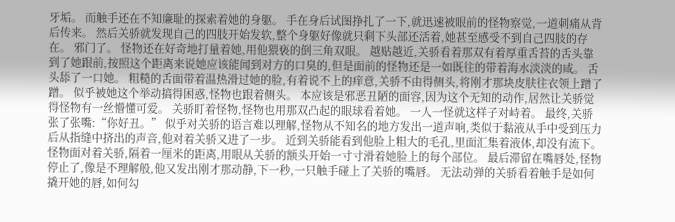牙垢。 而触手还在不知廉耻的探索着她的身躯。 手在身后试图挣扎了一下,就迅速被眼前的怪物察觉,一道刺痛从背后传来。 然后关骄就发现自己的四肢开始发软,整个身躯好像就只剩下头部还活着,她甚至感受不到自己四肢的存在。 邪门了。 怪物还在好奇地打量着她,用他猥亵的倒三角双眼。 越贴越近,关骄看着那双有着厚重舌苔的舌头靠到了她跟前,按照这个距离来说她应该能闻到对方的口臭的,但是面前的怪物还是一如既往的带着海水淡淡的咸。 舌头舔了一口她。 粗糙的舌面带着温热滑过她的脸,有着说不上的痒意,关骄不由得侧头,将刚才那块皮肤往衣领上蹭了蹭。 似乎被她这个举动搞得困惑,怪物也跟着侧头。 本应该是邪恶丑陋的面容,因为这个无知的动作,居然让关骄觉得怪物有一丝懵懂可爱。 关骄盯着怪物,怪物也用那双凸起的眼球看着她。 一人一怪就这样子对峙着。 最终,关骄张了张嘴:“你好丑。” 似乎对关骄的语言难以理解,怪物从不知名的地方发出一道声响,类似于黏液从手中受到压力后从指缝中挤出的声音,他对着关骄又进了一步。 近到关骄能看到他脸上粗大的毛孔,里面汇集着液体,却没有流下。 怪物面对着关骄,隔着一厘米的距离,用眼从关骄的额头开始一寸寸滑着她脸上的每个部位。 最后滞留在嘴唇处,怪物停止了,像是不理解般,他又发出刚才那动静,下一秒,一只触手碰上了关骄的嘴唇。 无法动弹的关骄看着触手是如何撬开她的唇,如何勾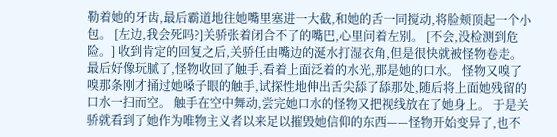勒着她的牙齿,最后霸道地往她嘴里塞进一大截,和她的舌一同搅动,将脸颊顶起一个小包。 [左边,我会死吗?]关骄张着闭合不了的嘴巴,心里问着左别。 [不会,没检测到危险。] 收到肯定的回复之后,关骄任由嘴边的涎水打湿衣角,但是很快就被怪物卷走。 最后好像玩腻了,怪物收回了触手,看着上面泛着的水光,那是她的口水。 怪物又嗅了嗅那条刚才捅过她嗓子眼的触手,试探性地伸出舌尖舔了舔那处,随后将上面她残留的口水一扫而空。 触手在空中舞动,尝完她口水的怪物又把视线放在了她身上。 于是关骄就看到了她作为唯物主义者以来足以摧毁她信仰的东西——怪物开始变异了,也不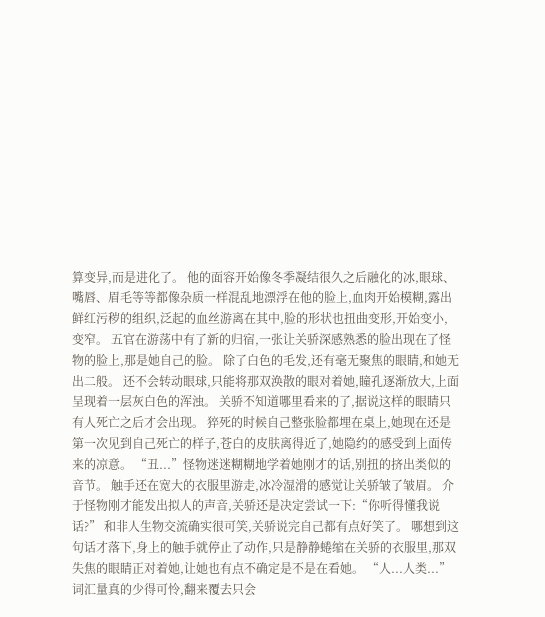算变异,而是进化了。 他的面容开始像冬季凝结很久之后融化的冰,眼球、嘴唇、眉毛等等都像杂质一样混乱地漂浮在他的脸上,血肉开始模糊,露出鲜红污秽的组织,泛起的血丝游离在其中,脸的形状也扭曲变形,开始变小,变窄。 五官在游荡中有了新的归宿,一张让关骄深感熟悉的脸出现在了怪物的脸上,那是她自己的脸。 除了白色的毛发,还有毫无聚焦的眼睛,和她无出二般。 还不会转动眼球,只能将那双涣散的眼对着她,瞳孔逐渐放大,上面呈现着一层灰白色的浑浊。 关骄不知道哪里看来的了,据说这样的眼睛只有人死亡之后才会出现。 猝死的时候自己整张脸都埋在桌上,她现在还是第一次见到自己死亡的样子,苍白的皮肤离得近了,她隐约的感受到上面传来的凉意。 “丑...”怪物迷迷糊糊地学着她刚才的话,别扭的挤出类似的音节。 触手还在宽大的衣服里游走,冰冷湿滑的感觉让关骄皱了皱眉。 介于怪物刚才能发出拟人的声音,关骄还是决定尝试一下:“你听得懂我说话?” 和非人生物交流确实很可笑,关骄说完自己都有点好笑了。 哪想到这句话才落下,身上的触手就停止了动作,只是静静蜷缩在关骄的衣服里,那双失焦的眼睛正对着她,让她也有点不确定是不是在看她。 “人...人类...” 词汇量真的少得可怜,翻来覆去只会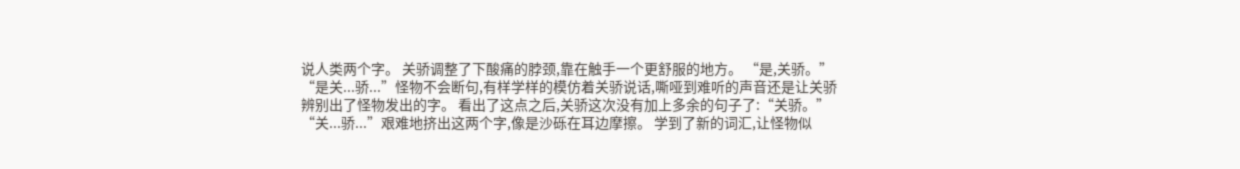说人类两个字。 关骄调整了下酸痛的脖颈,靠在触手一个更舒服的地方。 “是,关骄。” “是关...骄...”怪物不会断句,有样学样的模仿着关骄说话,嘶哑到难听的声音还是让关骄辨别出了怪物发出的字。 看出了这点之后,关骄这次没有加上多余的句子了:“关骄。” “关...骄...”艰难地挤出这两个字,像是沙砾在耳边摩擦。 学到了新的词汇,让怪物似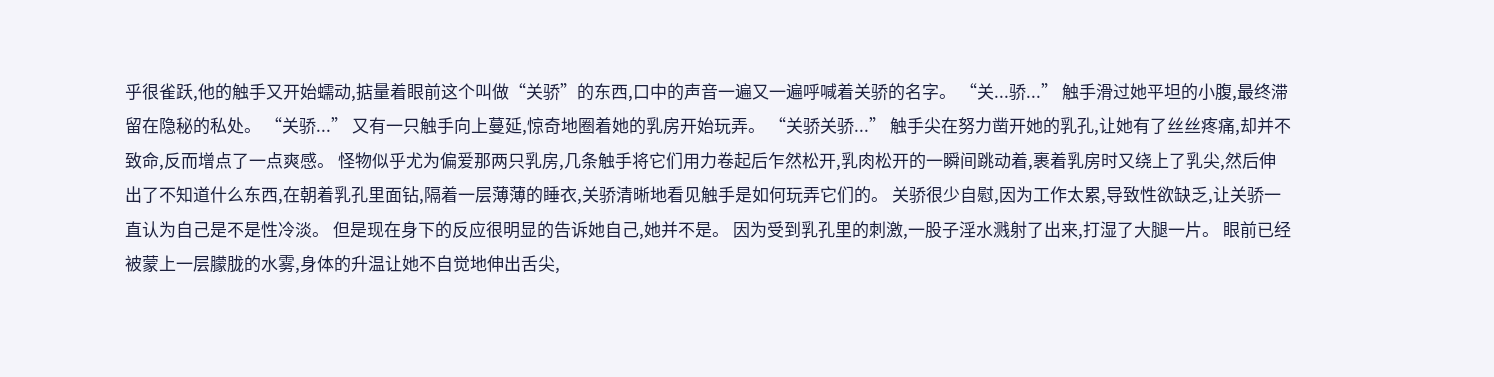乎很雀跃,他的触手又开始蠕动,掂量着眼前这个叫做“关骄”的东西,口中的声音一遍又一遍呼喊着关骄的名字。 “关...骄...” 触手滑过她平坦的小腹,最终滞留在隐秘的私处。 “关骄...” 又有一只触手向上蔓延,惊奇地圈着她的乳房开始玩弄。 “关骄关骄...” 触手尖在努力凿开她的乳孔,让她有了丝丝疼痛,却并不致命,反而增点了一点爽感。 怪物似乎尤为偏爱那两只乳房,几条触手将它们用力卷起后乍然松开,乳肉松开的一瞬间跳动着,裹着乳房时又绕上了乳尖,然后伸出了不知道什么东西,在朝着乳孔里面钻,隔着一层薄薄的睡衣,关骄清晰地看见触手是如何玩弄它们的。 关骄很少自慰,因为工作太累,导致性欲缺乏,让关骄一直认为自己是不是性冷淡。 但是现在身下的反应很明显的告诉她自己,她并不是。 因为受到乳孔里的刺激,一股子淫水溅射了出来,打湿了大腿一片。 眼前已经被蒙上一层朦胧的水雾,身体的升温让她不自觉地伸出舌尖,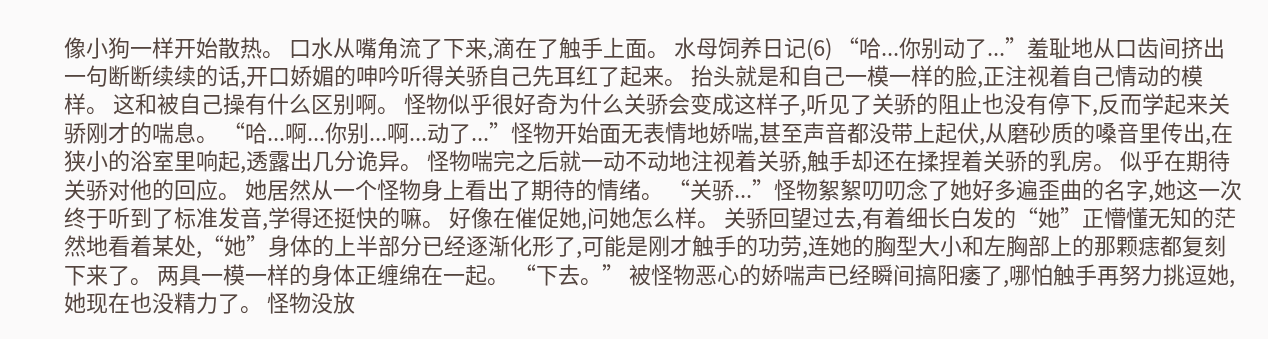像小狗一样开始散热。 口水从嘴角流了下来,滴在了触手上面。 水母饲养日记(6) “哈...你别动了...”羞耻地从口齿间挤出一句断断续续的话,开口娇媚的呻吟听得关骄自己先耳红了起来。 抬头就是和自己一模一样的脸,正注视着自己情动的模样。 这和被自己操有什么区别啊。 怪物似乎很好奇为什么关骄会变成这样子,听见了关骄的阻止也没有停下,反而学起来关骄刚才的喘息。 “哈...啊...你别...啊...动了...”怪物开始面无表情地娇喘,甚至声音都没带上起伏,从磨砂质的嗓音里传出,在狭小的浴室里响起,透露出几分诡异。 怪物喘完之后就一动不动地注视着关骄,触手却还在揉捏着关骄的乳房。 似乎在期待关骄对他的回应。 她居然从一个怪物身上看出了期待的情绪。 “关骄...”怪物絮絮叨叨念了她好多遍歪曲的名字,她这一次终于听到了标准发音,学得还挺快的嘛。 好像在催促她,问她怎么样。 关骄回望过去,有着细长白发的“她”正懵懂无知的茫然地看着某处,“她”身体的上半部分已经逐渐化形了,可能是刚才触手的功劳,连她的胸型大小和左胸部上的那颗痣都复刻下来了。 两具一模一样的身体正缠绵在一起。 “下去。” 被怪物恶心的娇喘声已经瞬间搞阳痿了,哪怕触手再努力挑逗她,她现在也没精力了。 怪物没放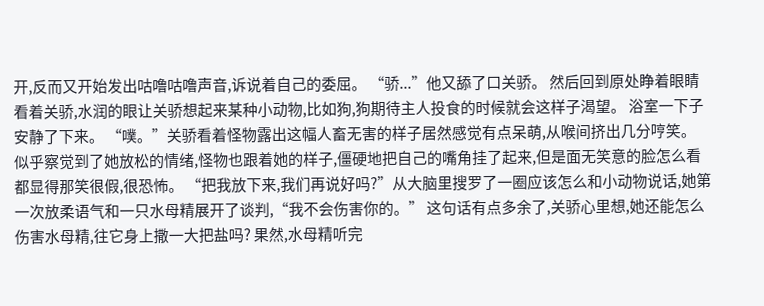开,反而又开始发出咕噜咕噜声音,诉说着自己的委屈。 “骄...”他又舔了口关骄。 然后回到原处睁着眼睛看着关骄,水润的眼让关骄想起来某种小动物,比如狗,狗期待主人投食的时候就会这样子渴望。 浴室一下子安静了下来。 “噗。”关骄看着怪物露出这幅人畜无害的样子居然感觉有点呆萌,从喉间挤出几分哼笑。 似乎察觉到了她放松的情绪,怪物也跟着她的样子,僵硬地把自己的嘴角挂了起来,但是面无笑意的脸怎么看都显得那笑很假,很恐怖。 “把我放下来,我们再说好吗?”从大脑里搜罗了一圈应该怎么和小动物说话,她第一次放柔语气和一只水母精展开了谈判,“我不会伤害你的。” 这句话有点多余了,关骄心里想,她还能怎么伤害水母精,往它身上撒一大把盐吗? 果然,水母精听完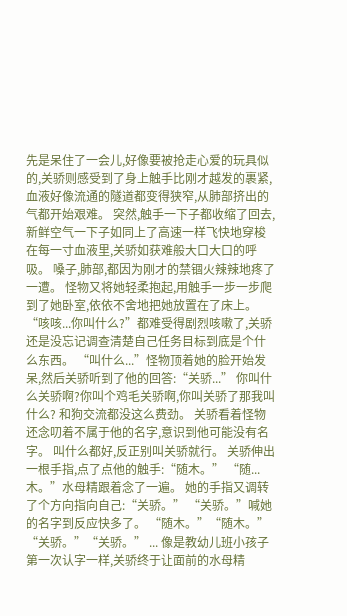先是呆住了一会儿,好像要被抢走心爱的玩具似的,关骄则感受到了身上触手比刚才越发的裹紧,血液好像流通的隧道都变得狭窄,从肺部挤出的气都开始艰难。 突然,触手一下子都收缩了回去,新鲜空气一下子如同上了高速一样飞快地穿梭在每一寸血液里,关骄如获难般大口大口的呼吸。 嗓子,肺部,都因为刚才的禁锢火辣辣地疼了一遭。 怪物又将她轻柔抱起,用触手一步一步爬到了她卧室,依依不舍地把她放置在了床上。 “咳咳...你叫什么?”都难受得剧烈咳嗽了,关骄还是没忘记调查清楚自己任务目标到底是个什么东西。 “叫什么...”怪物顶着她的脸开始发呆,然后关骄听到了他的回答:“关骄...” 你叫什么关骄啊?你叫个鸡毛关骄啊,你叫关骄了那我叫什么? 和狗交流都没这么费劲。 关骄看着怪物还念叨着不属于他的名字,意识到他可能没有名字。 叫什么都好,反正别叫关骄就行。 关骄伸出一根手指,点了点他的触手:“随木。” “随...木。”水母精跟着念了一遍。 她的手指又调转了个方向指向自己:“关骄。” “关骄。”喊她的名字到反应快多了。 “随木。”“随木。” “关骄。”“关骄。” ... 像是教幼儿班小孩子第一次认字一样,关骄终于让面前的水母精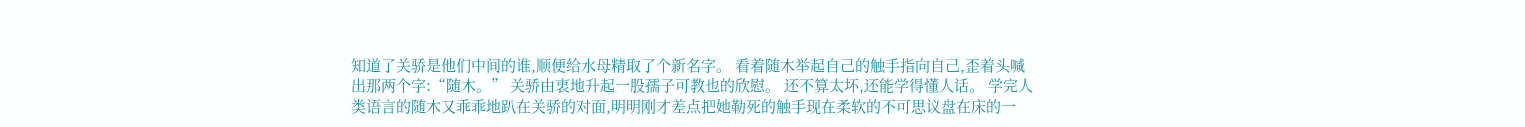知道了关骄是他们中间的谁,顺便给水母精取了个新名字。 看着随木举起自己的触手指向自己,歪着头喊出那两个字:“随木。” 关骄由衷地升起一股孺子可教也的欣慰。 还不算太坏,还能学得懂人话。 学完人类语言的随木又乖乖地趴在关骄的对面,明明刚才差点把她勒死的触手现在柔软的不可思议盘在床的一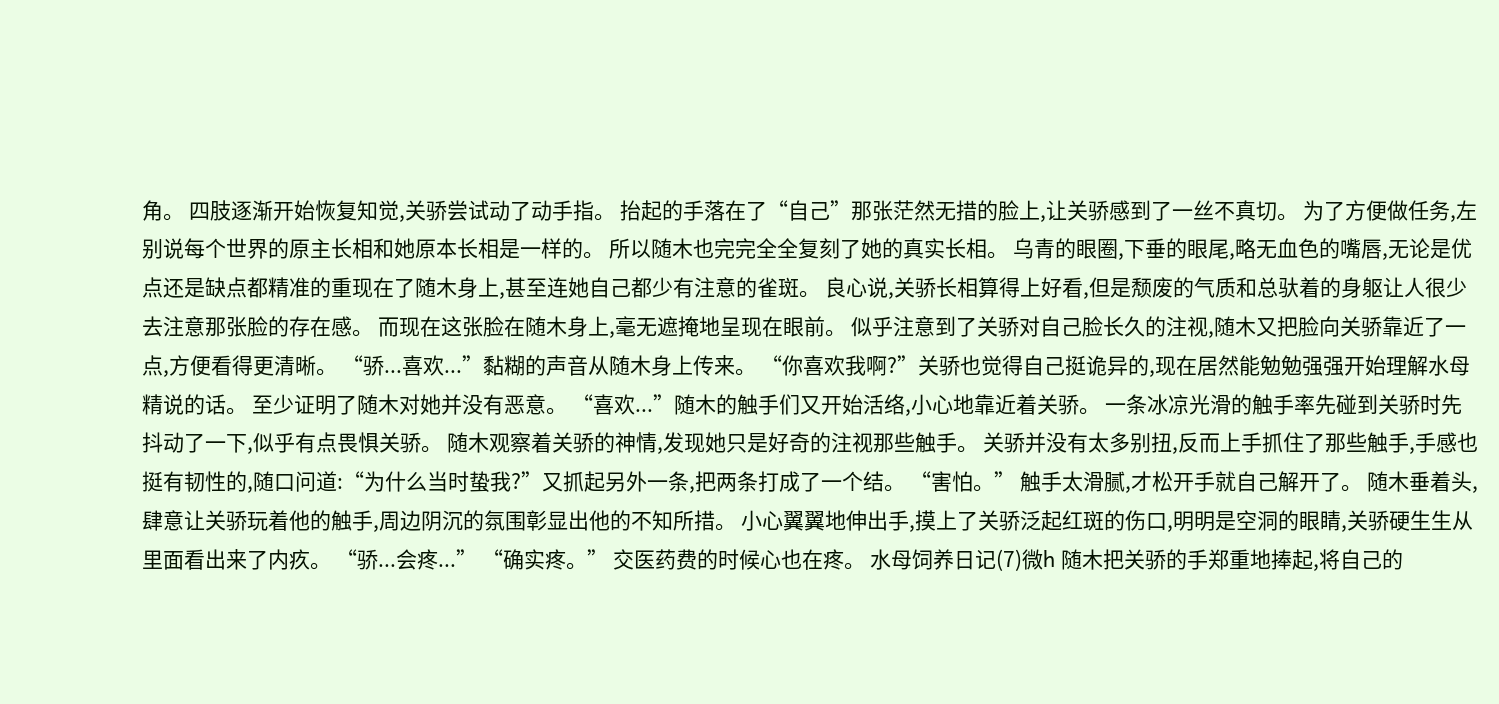角。 四肢逐渐开始恢复知觉,关骄尝试动了动手指。 抬起的手落在了“自己”那张茫然无措的脸上,让关骄感到了一丝不真切。 为了方便做任务,左别说每个世界的原主长相和她原本长相是一样的。 所以随木也完完全全复刻了她的真实长相。 乌青的眼圈,下垂的眼尾,略无血色的嘴唇,无论是优点还是缺点都精准的重现在了随木身上,甚至连她自己都少有注意的雀斑。 良心说,关骄长相算得上好看,但是颓废的气质和总驮着的身躯让人很少去注意那张脸的存在感。 而现在这张脸在随木身上,毫无遮掩地呈现在眼前。 似乎注意到了关骄对自己脸长久的注视,随木又把脸向关骄靠近了一点,方便看得更清晰。 “骄...喜欢...”黏糊的声音从随木身上传来。 “你喜欢我啊?”关骄也觉得自己挺诡异的,现在居然能勉勉强强开始理解水母精说的话。 至少证明了随木对她并没有恶意。 “喜欢...”随木的触手们又开始活络,小心地靠近着关骄。 一条冰凉光滑的触手率先碰到关骄时先抖动了一下,似乎有点畏惧关骄。 随木观察着关骄的神情,发现她只是好奇的注视那些触手。 关骄并没有太多别扭,反而上手抓住了那些触手,手感也挺有韧性的,随口问道:“为什么当时蛰我?”又抓起另外一条,把两条打成了一个结。 “害怕。” 触手太滑腻,才松开手就自己解开了。 随木垂着头,肆意让关骄玩着他的触手,周边阴沉的氛围彰显出他的不知所措。 小心翼翼地伸出手,摸上了关骄泛起红斑的伤口,明明是空洞的眼睛,关骄硬生生从里面看出来了内疚。 “骄...会疼...” “确实疼。” 交医药费的时候心也在疼。 水母饲养日记(7)微h 随木把关骄的手郑重地捧起,将自己的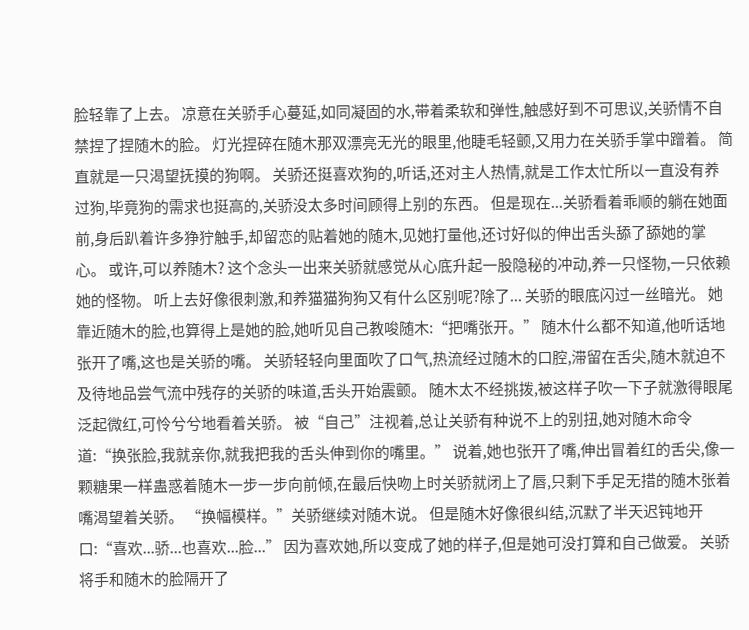脸轻靠了上去。 凉意在关骄手心蔓延,如同凝固的水,带着柔软和弹性,触感好到不可思议,关骄情不自禁捏了捏随木的脸。 灯光捏碎在随木那双漂亮无光的眼里,他睫毛轻颤,又用力在关骄手掌中蹭着。 简直就是一只渴望抚摸的狗啊。 关骄还挺喜欢狗的,听话,还对主人热情,就是工作太忙所以一直没有养过狗,毕竟狗的需求也挺高的,关骄没太多时间顾得上别的东西。 但是现在...关骄看着乖顺的躺在她面前,身后趴着许多狰狞触手,却留恋的贴着她的随木,见她打量他,还讨好似的伸出舌头舔了舔她的掌心。 或许,可以养随木? 这个念头一出来关骄就感觉从心底升起一股隐秘的冲动,养一只怪物,一只依赖她的怪物。 听上去好像很刺激,和养猫猫狗狗又有什么区别呢?除了... 关骄的眼底闪过一丝暗光。 她靠近随木的脸,也算得上是她的脸,她听见自己教唆随木:“把嘴张开。” 随木什么都不知道,他听话地张开了嘴,这也是关骄的嘴。 关骄轻轻向里面吹了口气,热流经过随木的口腔,滞留在舌尖,随木就迫不及待地品尝气流中残存的关骄的味道,舌头开始震颤。 随木太不经挑拨,被这样子吹一下子就激得眼尾泛起微红,可怜兮兮地看着关骄。 被“自己”注视着,总让关骄有种说不上的别扭,她对随木命令道:“换张脸,我就亲你,就我把我的舌头伸到你的嘴里。” 说着,她也张开了嘴,伸出冒着红的舌尖,像一颗糖果一样蛊惑着随木一步一步向前倾,在最后快吻上时关骄就闭上了唇,只剩下手足无措的随木张着嘴渴望着关骄。 “换幅模样。”关骄继续对随木说。 但是随木好像很纠结,沉默了半天迟钝地开口:“喜欢...骄...也喜欢...脸...” 因为喜欢她,所以变成了她的样子,但是她可没打算和自己做爱。 关骄将手和随木的脸隔开了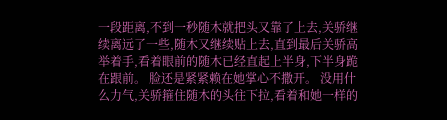一段距离,不到一秒随木就把头又靠了上去,关骄继续离远了一些,随木又继续贴上去,直到最后关骄高举着手,看着眼前的随木已经直起上半身,下半身跪在跟前。 脸还是紧紧赖在她掌心不撒开。 没用什么力气,关骄箍住随木的头往下拉,看着和她一样的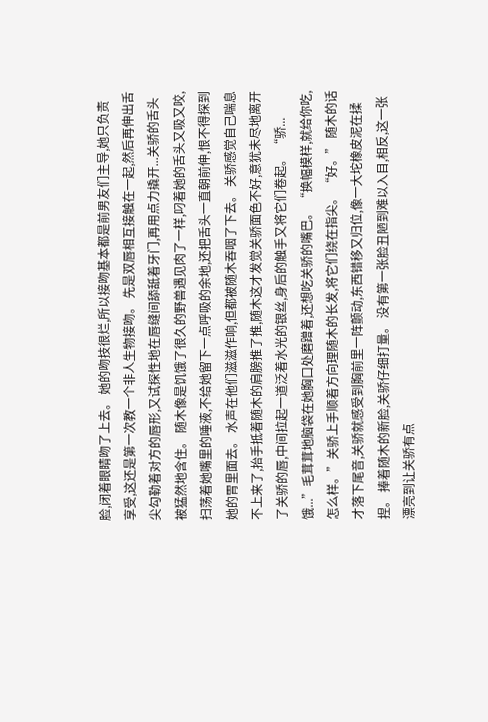脸,闭着眼睛吻了上去。 她的吻技很烂,所以接吻基本都是前男友们主导,她只负责享受,这还是第一次教一个非人生物接吻。 先是双唇相互接触在一起,然后再伸出舌尖勾勒着对方的唇形,又试探性地在唇缝间舔舐着牙门,再用点力撬开...关骄的舌头被猛然地含住。 随木像是饥饿了很久的野兽遇见肉了一样,叼着她的舌头又吸又咬,扫荡着她嘴里的唾液,不给她留下一点呼吸的余地,还把舌头一直朝前伸,恨不得探到她的胃里面去。 水声在他们滋滋作响,但都被随木吞咽了下去。 关骄感觉自己喘息不上来了,抬手抵着随木的肩膀推了推,随木这才发觉关骄面色不好,意犹未尽地离开了关骄的唇,中间拉起一道泛着水光的银丝,身后的触手又将它们卷起。 “骄...饿...”毛茸茸地脑袋在她胸口处磨蹭着,还想吃关骄的嘴巴。 “换幅模样,就给你吃,怎么样。”关骄上手顺着方向理随木的长发,将它们绕在指尖。 “好。” 随木的话才落下尾音,关骄就感受到胸前里一阵颤动,东西错移又归位,像一大坨橡皮泥在揉捏。 捧着随木的新脸,关骄仔细打量。 没有第一张脸丑陋到难以入目,相反,这一张漂亮到让关骄有点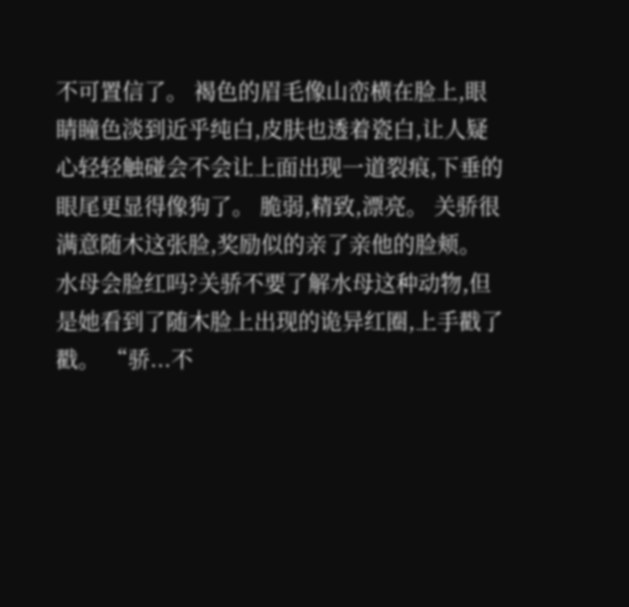不可置信了。 褐色的眉毛像山峦横在脸上,眼睛瞳色淡到近乎纯白,皮肤也透着瓷白,让人疑心轻轻触碰会不会让上面出现一道裂痕,下垂的眼尾更显得像狗了。 脆弱,精致,漂亮。 关骄很满意随木这张脸,奖励似的亲了亲他的脸颊。 水母会脸红吗?关骄不要了解水母这种动物,但是她看到了随木脸上出现的诡异红圈,上手戳了戳。 “骄...不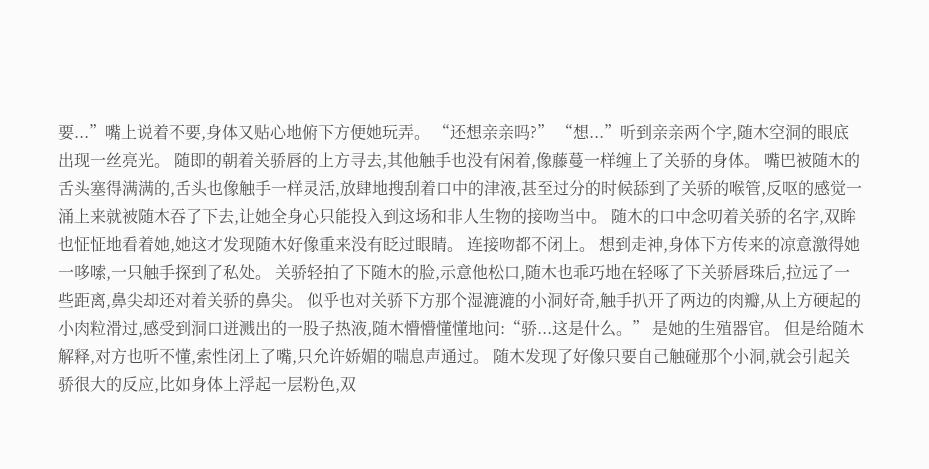要...”嘴上说着不要,身体又贴心地俯下方便她玩弄。 “还想亲亲吗?” “想...”听到亲亲两个字,随木空洞的眼底出现一丝亮光。 随即的朝着关骄唇的上方寻去,其他触手也没有闲着,像藤蔓一样缠上了关骄的身体。 嘴巴被随木的舌头塞得满满的,舌头也像触手一样灵活,放肆地搜刮着口中的津液,甚至过分的时候舔到了关骄的喉管,反呕的感觉一涌上来就被随木吞了下去,让她全身心只能投入到这场和非人生物的接吻当中。 随木的口中念叨着关骄的名字,双眸也怔怔地看着她,她这才发现随木好像重来没有眨过眼睛。 连接吻都不闭上。 想到走神,身体下方传来的凉意激得她一哆嗦,一只触手探到了私处。 关骄轻拍了下随木的脸,示意他松口,随木也乖巧地在轻啄了下关骄唇珠后,拉远了一些距离,鼻尖却还对着关骄的鼻尖。 似乎也对关骄下方那个湿漉漉的小洞好奇,触手扒开了两边的肉瓣,从上方硬起的小肉粒滑过,感受到洞口迸溅出的一股子热液,随木懵懵懂懂地问:“骄...这是什么。” 是她的生殖器官。 但是给随木解释,对方也听不懂,索性闭上了嘴,只允许娇媚的喘息声通过。 随木发现了好像只要自己触碰那个小洞,就会引起关骄很大的反应,比如身体上浮起一层粉色,双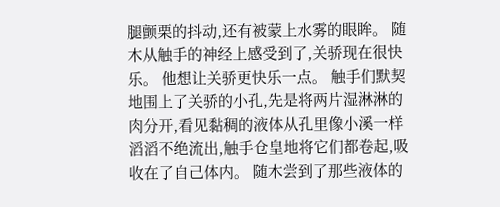腿颤栗的抖动,还有被蒙上水雾的眼眸。 随木从触手的神经上感受到了,关骄现在很快乐。 他想让关骄更快乐一点。 触手们默契地围上了关骄的小孔,先是将两片湿淋淋的肉分开,看见黏稠的液体从孔里像小溪一样滔滔不绝流出,触手仓皇地将它们都卷起,吸收在了自己体内。 随木尝到了那些液体的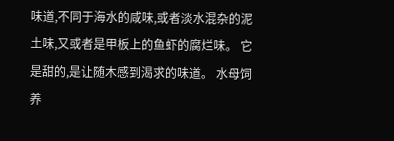味道,不同于海水的咸味,或者淡水混杂的泥土味,又或者是甲板上的鱼虾的腐烂味。 它是甜的,是让随木感到渴求的味道。 水母饲养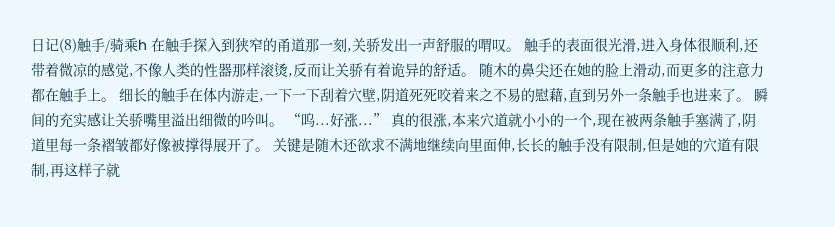日记(8)触手/骑乘h 在触手探入到狭窄的甬道那一刻,关骄发出一声舒服的喟叹。 触手的表面很光滑,进入身体很顺利,还带着微凉的感觉,不像人类的性器那样滚烫,反而让关骄有着诡异的舒适。 随木的鼻尖还在她的脸上滑动,而更多的注意力都在触手上。 细长的触手在体内游走,一下一下刮着穴壁,阴道死死咬着来之不易的慰藉,直到另外一条触手也进来了。 瞬间的充实感让关骄嘴里溢出细微的吟叫。 “呜...好涨...” 真的很涨,本来穴道就小小的一个,现在被两条触手塞满了,阴道里每一条褶皱都好像被撑得展开了。 关键是随木还欲求不满地继续向里面伸,长长的触手没有限制,但是她的穴道有限制,再这样子就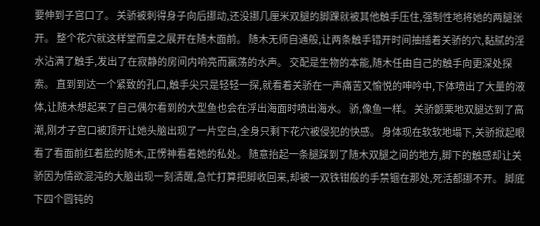要伸到子宫口了。 关骄被刺得身子向后挪动,还没挪几厘米双腿的脚踝就被其他触手压住,强制性地将她的两腿张开。 整个花穴就这样堂而皇之展开在随木面前。 随木无师自通般,让两条触手错开时间抽插着关骄的穴,黏腻的淫水沾满了触手,发出了在寂静的房间内响亮而嬴荡的水声。 交配是生物的本能,随木任由自己的触手向更深处探索。 直到到达一个紧致的孔口,触手尖只是轻轻一探,就看着关骄在一声痛苦又愉悦的呻吟中,下体喷出了大量的液体,让随木想起来了自己偶尔看到的大型鱼也会在浮出海面时喷出海水。 骄,像鱼一样。 关骄颤栗地双腿达到了高潮,刚才子宫口被顶开让她头脑出现了一片空白,全身只剩下花穴被侵犯的快感。 身体现在软软地塌下,关骄掀起眼看了看面前红着脸的随木,正愣神看着她的私处。 随意抬起一条腿踩到了随木双腿之间的地方,脚下的触感却让关骄因为情欲混沌的大脑出现一刻清醒,急忙打算把脚收回来,却被一双铁钳般的手禁锢在那处,死活都挪不开。 脚底下四个圆钝的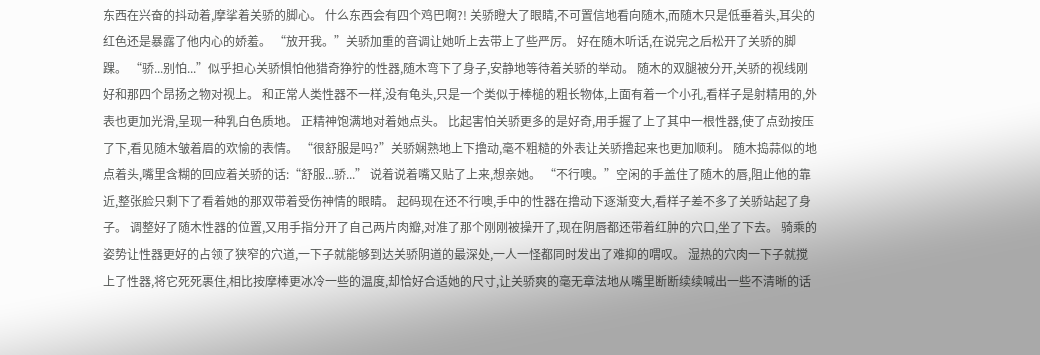东西在兴奋的抖动着,摩挲着关骄的脚心。 什么东西会有四个鸡巴啊?! 关骄瞪大了眼睛,不可置信地看向随木,而随木只是低垂着头,耳尖的红色还是暴露了他内心的娇羞。 “放开我。”关骄加重的音调让她听上去带上了些严厉。 好在随木听话,在说完之后松开了关骄的脚踝。 “骄...别怕...”似乎担心关骄惧怕他猎奇狰狞的性器,随木弯下了身子,安静地等待着关骄的举动。 随木的双腿被分开,关骄的视线刚好和那四个昂扬之物对视上。 和正常人类性器不一样,没有龟头,只是一个类似于棒槌的粗长物体,上面有着一个小孔,看样子是射精用的,外表也更加光滑,呈现一种乳白色质地。 正精神饱满地对着她点头。 比起害怕关骄更多的是好奇,用手握了上了其中一根性器,使了点劲按压了下,看见随木皱着眉的欢愉的表情。 “很舒服是吗?”关骄娴熟地上下撸动,毫不粗糙的外表让关骄撸起来也更加顺利。 随木捣蒜似的地点着头,嘴里含糊的回应着关骄的话:“舒服...骄...” 说着说着嘴又贴了上来,想亲她。 “不行噢。”空闲的手盖住了随木的唇,阻止他的靠近,整张脸只剩下了看着她的那双带着受伤神情的眼睛。 起码现在还不行噢,手中的性器在撸动下逐渐变大,看样子差不多了关骄站起了身子。 调整好了随木性器的位置,又用手指分开了自己两片肉瓣,对准了那个刚刚被操开了,现在阴唇都还带着红肿的穴口,坐了下去。 骑乘的姿势让性器更好的占领了狭窄的穴道,一下子就能够到达关骄阴道的最深处,一人一怪都同时发出了难抑的喟叹。 湿热的穴肉一下子就搅上了性器,将它死死裹住,相比按摩棒更冰冷一些的温度,却恰好合适她的尺寸,让关骄爽的毫无章法地从嘴里断断续续喊出一些不清晰的话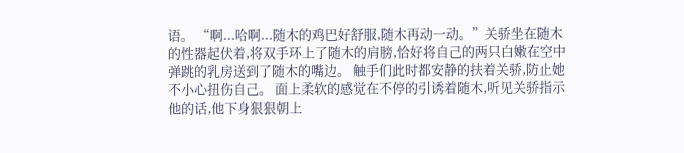语。 “啊...哈啊...随木的鸡巴好舒服,随木再动一动。”关骄坐在随木的性器起伏着,将双手环上了随木的肩膀,恰好将自己的两只白嫩在空中弹跳的乳房送到了随木的嘴边。 触手们此时都安静的扶着关骄,防止她不小心扭伤自己。 面上柔软的感觉在不停的引诱着随木,听见关骄指示他的话,他下身狠狠朝上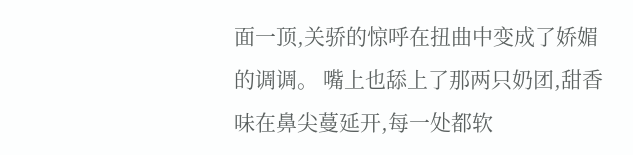面一顶,关骄的惊呼在扭曲中变成了娇媚的调调。 嘴上也舔上了那两只奶团,甜香味在鼻尖蔓延开,每一处都软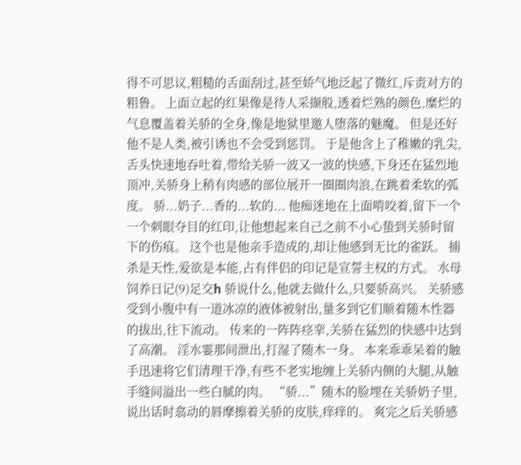得不可思议,粗糙的舌面刮过,甚至娇气地泛起了微红,斥责对方的粗鲁。 上面立起的红果像是待人采撷般,透着烂熟的颜色,糜烂的气息覆盖着关骄的全身,像是地狱里邀人堕落的魅魔。 但是还好他不是人类,被引诱也不会受到惩罚。 于是他含上了稚嫩的乳尖,舌头快速地吞吐着,带给关骄一波又一波的快感,下身还在猛烈地顶冲,关骄身上稍有肉感的部位展开一圈圈肉浪,在跳着柔软的弧度。 骄...奶子...香的...软的... 他痴迷地在上面啃咬着,留下一个一个刺眼夺目的红印,让他想起来自己之前不小心蛰到关骄时留下的伤痕。 这个也是他亲手造成的,却让他感到无比的雀跃。 捕杀是天性,爱欲是本能,占有伴侣的印记是宣誓主权的方式。 水母饲养日记(9)足交h 骄说什么,他就去做什么,只要骄高兴。 关骄感受到小腹中有一道冰凉的液体被射出,量多到它们顺着随木性器的拔出,往下流动。 传来的一阵阵痉挛,关骄在猛烈的快感中达到了高潮。 淫水霎那间泄出,打湿了随木一身。 本来乖乖呆着的触手迅速将它们清理干净,有些不老实地缠上关骄内侧的大腿,从触手缝间溢出一些白腻的肉。 “骄...”随木的脸埋在关骄奶子里,说出话时翕动的唇摩擦着关骄的皮肤,痒痒的。 爽完之后关骄感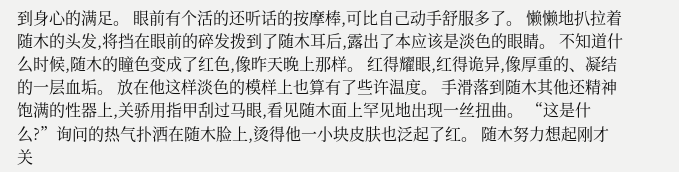到身心的满足。 眼前有个活的还听话的按摩棒,可比自己动手舒服多了。 懒懒地扒拉着随木的头发,将挡在眼前的碎发拨到了随木耳后,露出了本应该是淡色的眼睛。 不知道什么时候,随木的瞳色变成了红色,像昨天晚上那样。 红得耀眼,红得诡异,像厚重的、凝结的一层血垢。 放在他这样淡色的模样上也算有了些许温度。 手滑落到随木其他还精神饱满的性器上,关骄用指甲刮过马眼,看见随木面上罕见地出现一丝扭曲。 “这是什么?”询问的热气扑洒在随木脸上,烫得他一小块皮肤也泛起了红。 随木努力想起刚才关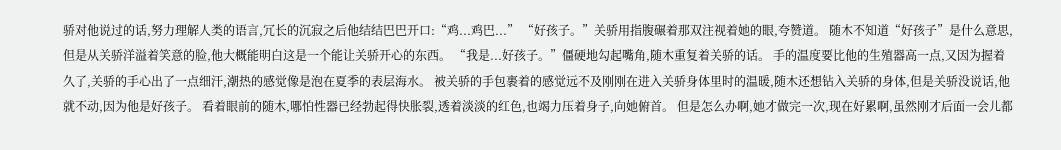骄对他说过的话,努力理解人类的语言,冗长的沉寂之后他结结巴巴开口:“鸡...鸡巴...” “好孩子。”关骄用指腹碾着那双注视着她的眼,夸赞道。 随木不知道“好孩子”是什么意思,但是从关骄洋溢着笑意的脸,他大概能明白这是一个能让关骄开心的东西。 “我是...好孩子。”僵硬地勾起嘴角,随木重复着关骄的话。 手的温度要比他的生殖器高一点,又因为握着久了,关骄的手心出了一点细汗,潮热的感觉像是泡在夏季的表层海水。 被关骄的手包裹着的感觉远不及刚刚在进入关骄身体里时的温暖,随木还想钻入关骄的身体,但是关骄没说话,他就不动,因为他是好孩子。 看着眼前的随木,哪怕性器已经勃起得快胀裂,透着淡淡的红色,也竭力压着身子,向她俯首。 但是怎么办啊,她才做完一次,现在好累啊,虽然刚才后面一会儿都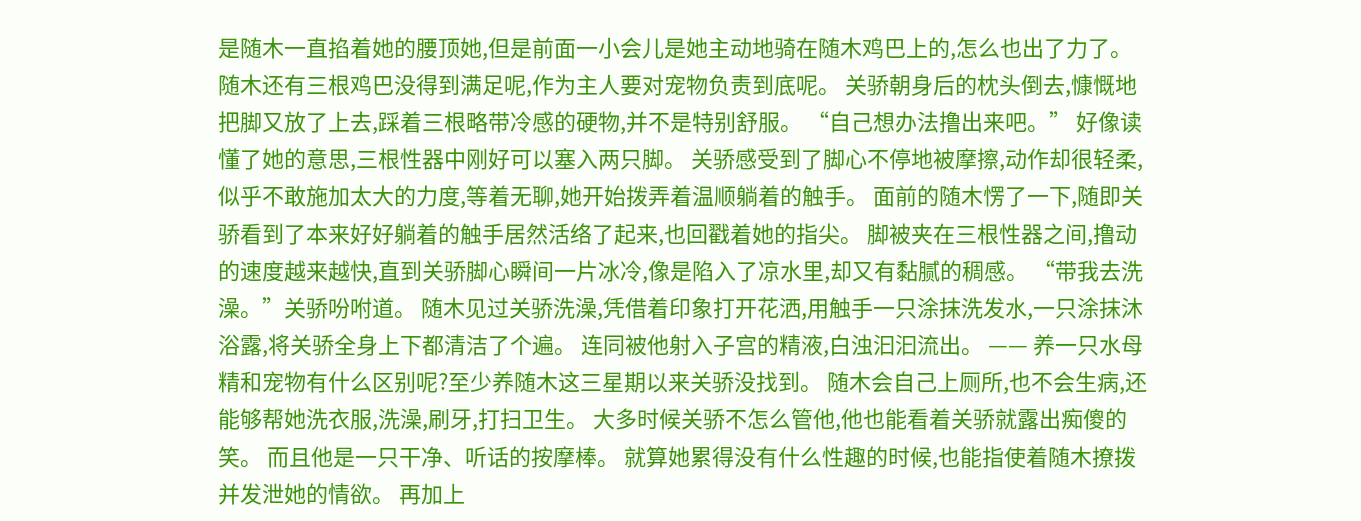是随木一直掐着她的腰顶她,但是前面一小会儿是她主动地骑在随木鸡巴上的,怎么也出了力了。 随木还有三根鸡巴没得到满足呢,作为主人要对宠物负责到底呢。 关骄朝身后的枕头倒去,慷慨地把脚又放了上去,踩着三根略带冷感的硬物,并不是特别舒服。 “自己想办法撸出来吧。” 好像读懂了她的意思,三根性器中刚好可以塞入两只脚。 关骄感受到了脚心不停地被摩擦,动作却很轻柔,似乎不敢施加太大的力度,等着无聊,她开始拨弄着温顺躺着的触手。 面前的随木愣了一下,随即关骄看到了本来好好躺着的触手居然活络了起来,也回戳着她的指尖。 脚被夹在三根性器之间,撸动的速度越来越快,直到关骄脚心瞬间一片冰冷,像是陷入了凉水里,却又有黏腻的稠感。 “带我去洗澡。”关骄吩咐道。 随木见过关骄洗澡,凭借着印象打开花洒,用触手一只涂抹洗发水,一只涂抹沐浴露,将关骄全身上下都清洁了个遍。 连同被他射入子宫的精液,白浊汩汩流出。 —— 养一只水母精和宠物有什么区别呢?至少养随木这三星期以来关骄没找到。 随木会自己上厕所,也不会生病,还能够帮她洗衣服,洗澡,刷牙,打扫卫生。 大多时候关骄不怎么管他,他也能看着关骄就露出痴傻的笑。 而且他是一只干净、听话的按摩棒。 就算她累得没有什么性趣的时候,也能指使着随木撩拨并发泄她的情欲。 再加上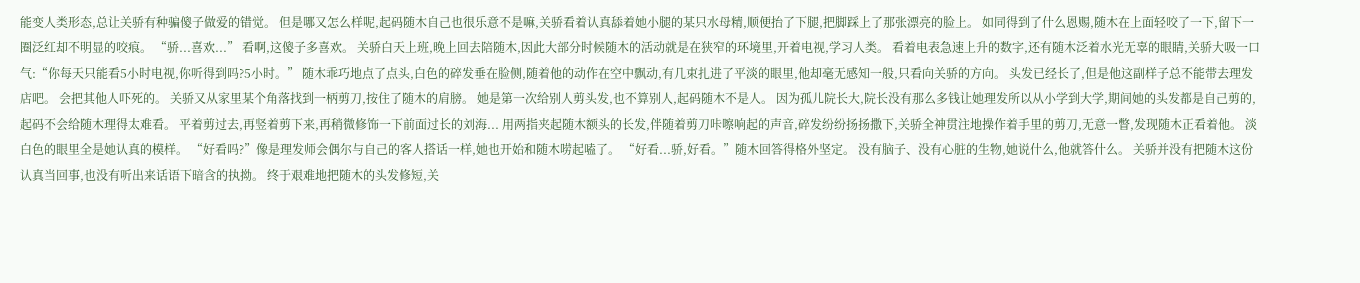能变人类形态,总让关骄有种骗傻子做爱的错觉。 但是哪又怎么样呢,起码随木自己也很乐意不是嘛,关骄看着认真舔着她小腿的某只水母精,顺便抬了下腿,把脚踩上了那张漂亮的脸上。 如同得到了什么恩赐,随木在上面轻咬了一下,留下一圈泛红却不明显的咬痕。 “骄...喜欢...” 看啊,这傻子多喜欢。 关骄白天上班,晚上回去陪随木,因此大部分时候随木的活动就是在狭窄的环境里,开着电视,学习人类。 看着电表急速上升的数字,还有随木泛着水光无辜的眼睛,关骄大吸一口气:“你每天只能看5小时电视,你听得到吗?5小时。” 随木乖巧地点了点头,白色的碎发垂在脸侧,随着他的动作在空中飘动,有几束扎进了平淡的眼里,他却毫无感知一般,只看向关骄的方向。 头发已经长了,但是他这副样子总不能带去理发店吧。 会把其他人吓死的。 关骄又从家里某个角落找到一柄剪刀,按住了随木的肩膀。 她是第一次给别人剪头发,也不算别人,起码随木不是人。 因为孤儿院长大,院长没有那么多钱让她理发所以从小学到大学,期间她的头发都是自己剪的,起码不会给随木理得太难看。 平着剪过去,再竖着剪下来,再稍微修饰一下前面过长的刘海... 用两指夹起随木额头的长发,伴随着剪刀咔嚓响起的声音,碎发纷纷扬扬撒下,关骄全神贯注地操作着手里的剪刀,无意一瞥,发现随木正看着他。 淡白色的眼里全是她认真的模样。 “好看吗?”像是理发师会偶尔与自己的客人搭话一样,她也开始和随木唠起嗑了。 “好看...骄,好看。”随木回答得格外坚定。 没有脑子、没有心脏的生物,她说什么,他就答什么。 关骄并没有把随木这份认真当回事,也没有听出来话语下暗含的执拗。 终于艰难地把随木的头发修短,关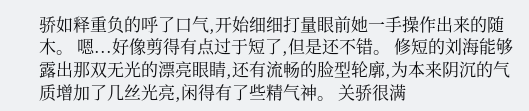骄如释重负的呼了口气,开始细细打量眼前她一手操作出来的随木。 嗯...好像剪得有点过于短了,但是还不错。 修短的刘海能够露出那双无光的漂亮眼睛,还有流畅的脸型轮廓,为本来阴沉的气质增加了几丝光亮,闲得有了些精气神。 关骄很满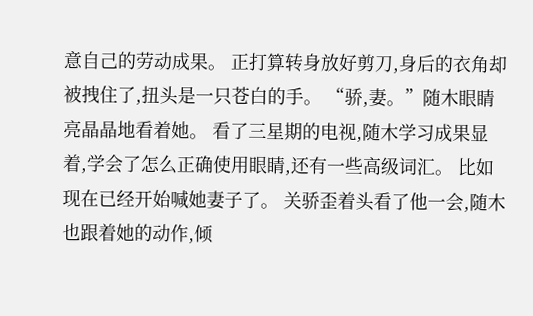意自己的劳动成果。 正打算转身放好剪刀,身后的衣角却被拽住了,扭头是一只苍白的手。 “骄,妻。”随木眼睛亮晶晶地看着她。 看了三星期的电视,随木学习成果显着,学会了怎么正确使用眼睛,还有一些高级词汇。 比如现在已经开始喊她妻子了。 关骄歪着头看了他一会,随木也跟着她的动作,倾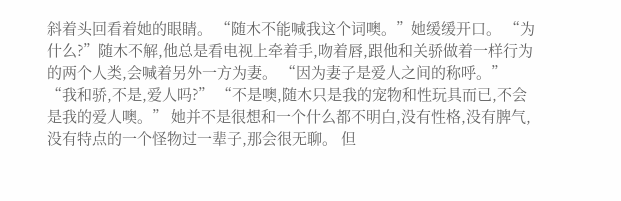斜着头回看着她的眼睛。 “随木不能喊我这个词噢。”她缓缓开口。 “为什么?”随木不解,他总是看电视上牵着手,吻着唇,跟他和关骄做着一样行为的两个人类,会喊着另外一方为妻。 “因为妻子是爱人之间的称呼。” “我和骄,不是,爱人吗?” “不是噢,随木只是我的宠物和性玩具而已,不会是我的爱人噢。” 她并不是很想和一个什么都不明白,没有性格,没有脾气,没有特点的一个怪物过一辈子,那会很无聊。 但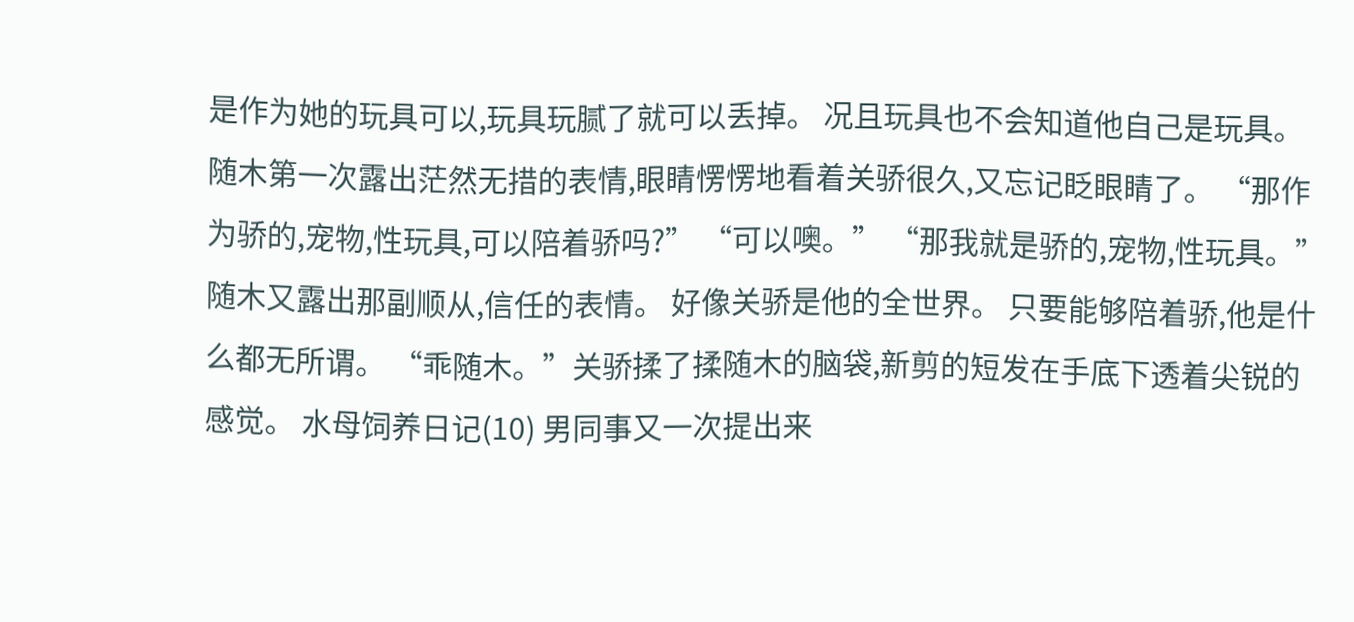是作为她的玩具可以,玩具玩腻了就可以丢掉。 况且玩具也不会知道他自己是玩具。 随木第一次露出茫然无措的表情,眼睛愣愣地看着关骄很久,又忘记眨眼睛了。 “那作为骄的,宠物,性玩具,可以陪着骄吗?” “可以噢。” “那我就是骄的,宠物,性玩具。”随木又露出那副顺从,信任的表情。 好像关骄是他的全世界。 只要能够陪着骄,他是什么都无所谓。 “乖随木。”关骄揉了揉随木的脑袋,新剪的短发在手底下透着尖锐的感觉。 水母饲养日记(10) 男同事又一次提出来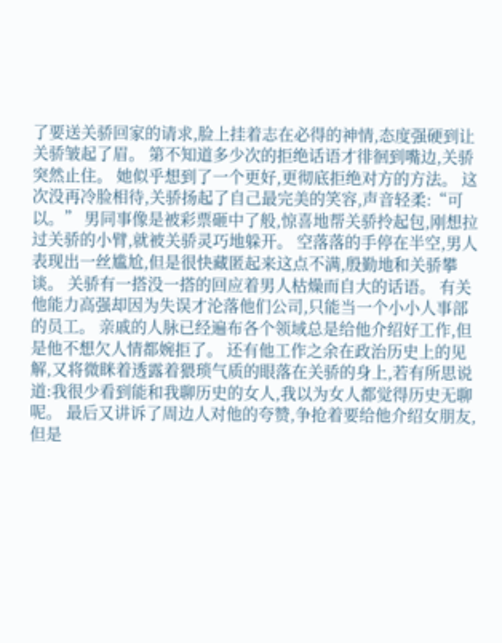了要送关骄回家的请求,脸上挂着志在必得的神情,态度强硬到让关骄皱起了眉。 第不知道多少次的拒绝话语才徘徊到嘴边,关骄突然止住。 她似乎想到了一个更好,更彻底拒绝对方的方法。 这次没再冷脸相待,关骄扬起了自己最完美的笑容,声音轻柔:“可以。” 男同事像是被彩票砸中了般,惊喜地帮关骄拎起包,刚想拉过关骄的小臂,就被关骄灵巧地躲开。 空落落的手停在半空,男人表现出一丝尴尬,但是很快藏匿起来这点不满,殷勤地和关骄攀谈。 关骄有一搭没一搭的回应着男人枯燥而自大的话语。 有关他能力高强却因为失误才沦落他们公司,只能当一个小小人事部的员工。 亲戚的人脉已经遍布各个领域总是给他介绍好工作,但是他不想欠人情都婉拒了。 还有他工作之余在政治历史上的见解,又将微眯着透露着猥琐气质的眼落在关骄的身上,若有所思说道:我很少看到能和我聊历史的女人,我以为女人都觉得历史无聊呢。 最后又讲诉了周边人对他的夸赞,争抢着要给他介绍女朋友,但是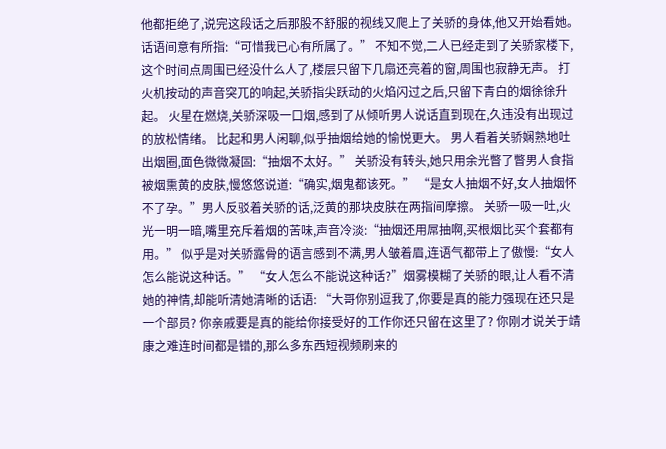他都拒绝了,说完这段话之后那股不舒服的视线又爬上了关骄的身体,他又开始看她。 话语间意有所指:“可惜我已心有所属了。” 不知不觉,二人已经走到了关骄家楼下,这个时间点周围已经没什么人了,楼层只留下几扇还亮着的窗,周围也寂静无声。 打火机按动的声音突兀的响起,关骄指尖跃动的火焰闪过之后,只留下青白的烟徐徐升起。 火星在燃烧,关骄深吸一口烟,感到了从倾听男人说话直到现在,久违没有出现过的放松情绪。 比起和男人闲聊,似乎抽烟给她的愉悦更大。 男人看着关骄娴熟地吐出烟圈,面色微微凝固:“抽烟不太好。” 关骄没有转头,她只用余光瞥了瞥男人食指被烟熏黄的皮肤,慢悠悠说道:“确实,烟鬼都该死。” “是女人抽烟不好,女人抽烟怀不了孕。”男人反驳着关骄的话,泛黄的那块皮肤在两指间摩擦。 关骄一吸一吐,火光一明一暗,嘴里充斥着烟的苦味,声音冷淡:“抽烟还用屌抽啊,买根烟比买个套都有用。” 似乎是对关骄露骨的语言感到不满,男人皱着眉,连语气都带上了傲慢:“女人怎么能说这种话。” “女人怎么不能说这种话?”烟雾模糊了关骄的眼,让人看不清她的神情,却能听清她清晰的话语: “大哥你别逗我了,你要是真的能力强现在还只是一个部员? 你亲戚要是真的能给你接受好的工作你还只留在这里了? 你刚才说关于靖康之难连时间都是错的,那么多东西短视频刷来的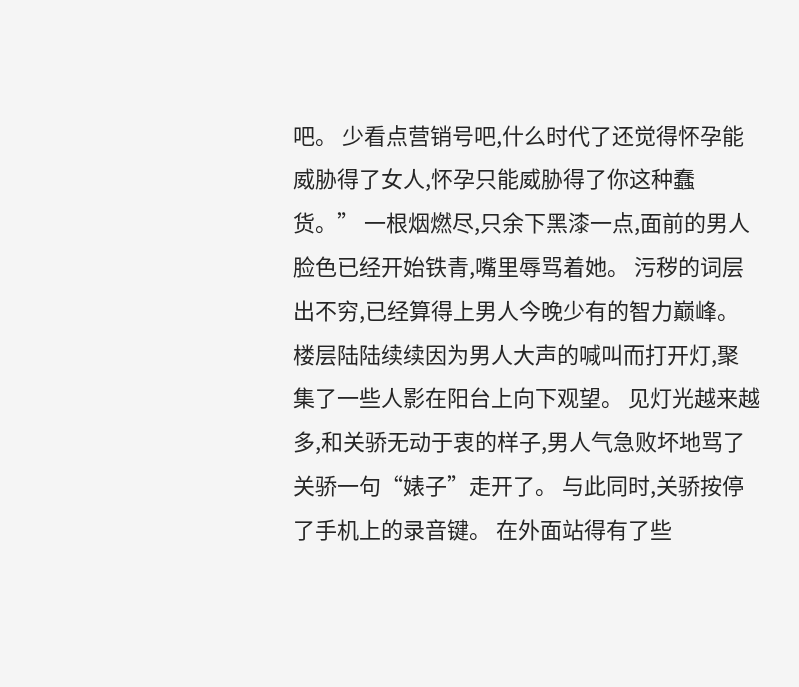吧。 少看点营销号吧,什么时代了还觉得怀孕能威胁得了女人,怀孕只能威胁得了你这种蠢货。” 一根烟燃尽,只余下黑漆一点,面前的男人脸色已经开始铁青,嘴里辱骂着她。 污秽的词层出不穷,已经算得上男人今晚少有的智力巅峰。 楼层陆陆续续因为男人大声的喊叫而打开灯,聚集了一些人影在阳台上向下观望。 见灯光越来越多,和关骄无动于衷的样子,男人气急败坏地骂了关骄一句“婊子”走开了。 与此同时,关骄按停了手机上的录音键。 在外面站得有了些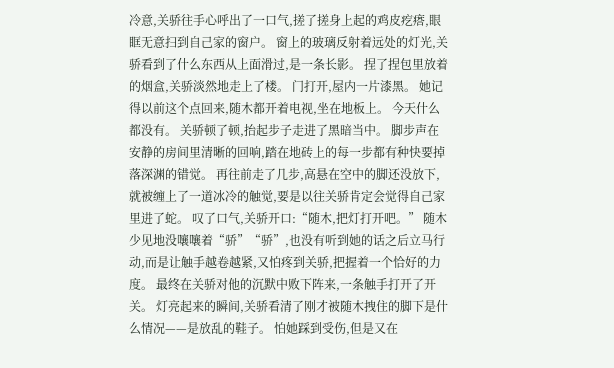冷意,关骄往手心呼出了一口气,搓了搓身上起的鸡皮疙瘩,眼眶无意扫到自己家的窗户。 窗上的玻璃反射着远处的灯光,关骄看到了什么东西从上面滑过,是一条长影。 捏了捏包里放着的烟盒,关骄淡然地走上了楼。 门打开,屋内一片漆黑。 她记得以前这个点回来,随木都开着电视,坐在地板上。 今天什么都没有。 关骄顿了顿,抬起步子走进了黑暗当中。 脚步声在安静的房间里清晰的回响,踏在地砖上的每一步都有种快要掉落深渊的错觉。 再往前走了几步,高悬在空中的脚还没放下,就被缠上了一道冰冷的触觉,要是以往关骄肯定会觉得自己家里进了蛇。 叹了口气,关骄开口:“随木,把灯打开吧。” 随木少见地没嚷嚷着“骄”“骄”,也没有听到她的话之后立马行动,而是让触手越卷越紧,又怕疼到关骄,把握着一个恰好的力度。 最终在关骄对他的沉默中败下阵来,一条触手打开了开关。 灯亮起来的瞬间,关骄看清了刚才被随木拽住的脚下是什么情况——是放乱的鞋子。 怕她踩到受伤,但是又在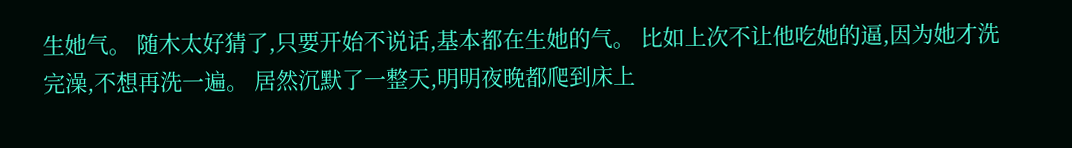生她气。 随木太好猜了,只要开始不说话,基本都在生她的气。 比如上次不让他吃她的逼,因为她才洗完澡,不想再洗一遍。 居然沉默了一整天,明明夜晚都爬到床上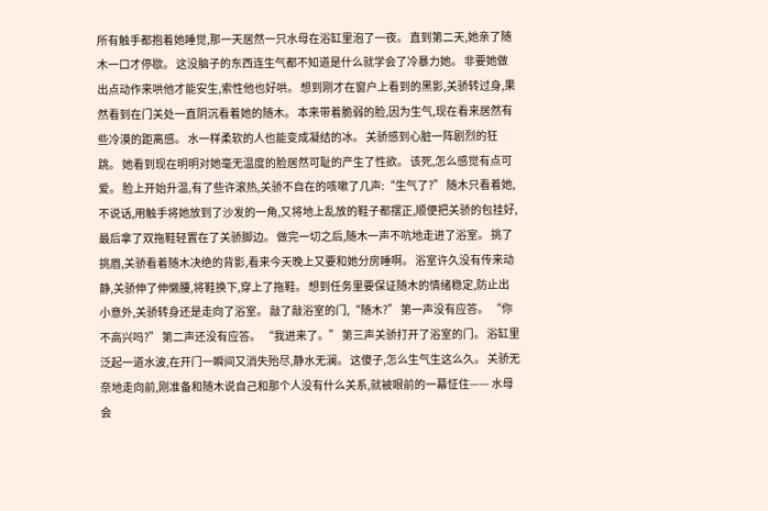所有触手都抱着她睡觉,那一天居然一只水母在浴缸里泡了一夜。 直到第二天,她亲了随木一口才停歇。 这没脑子的东西连生气都不知道是什么就学会了冷暴力她。 非要她做出点动作来哄他才能安生,索性他也好哄。 想到刚才在窗户上看到的黑影,关骄转过身,果然看到在门关处一直阴沉看着她的随木。 本来带着脆弱的脸,因为生气,现在看来居然有些冷漠的距离感。 水一样柔软的人也能变成凝结的冰。 关骄感到心脏一阵剧烈的狂跳。 她看到现在明明对她毫无温度的脸居然可耻的产生了性欲。 该死,怎么感觉有点可爱。 脸上开始升温,有了些许滚热,关骄不自在的咳嗽了几声:“生气了?” 随木只看着她,不说话,用触手将她放到了沙发的一角,又将地上乱放的鞋子都摆正,顺便把关骄的包挂好,最后拿了双拖鞋轻置在了关骄脚边。 做完一切之后,随木一声不吭地走进了浴室。 挑了挑眉,关骄看着随木决绝的背影,看来今天晚上又要和她分房睡啊。 浴室许久没有传来动静,关骄伸了伸懒腰,将鞋换下,穿上了拖鞋。 想到任务里要保证随木的情绪稳定,防止出小意外,关骄转身还是走向了浴室。 敲了敲浴室的门,“随木?” 第一声没有应答。 “你不高兴吗?” 第二声还没有应答。 “我进来了。” 第三声关骄打开了浴室的门。 浴缸里泛起一道水波,在开门一瞬间又消失殆尽,静水无澜。 这傻子,怎么生气生这么久。 关骄无奈地走向前,刚准备和随木说自己和那个人没有什么关系,就被眼前的一幕怔住—— 水母会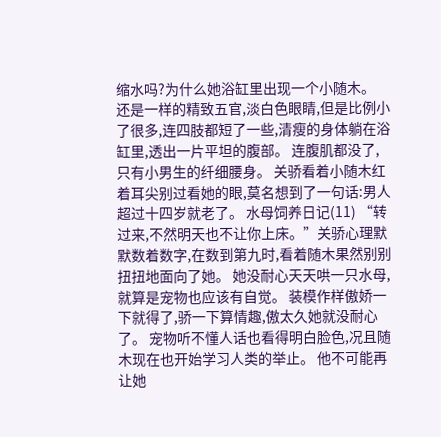缩水吗?为什么她浴缸里出现一个小随木。 还是一样的精致五官,淡白色眼睛,但是比例小了很多,连四肢都短了一些,清瘦的身体躺在浴缸里,透出一片平坦的腹部。 连腹肌都没了,只有小男生的纤细腰身。 关骄看着小随木红着耳尖别过看她的眼,莫名想到了一句话:男人超过十四岁就老了。 水母饲养日记(11) “转过来,不然明天也不让你上床。”关骄心理默默数着数字,在数到第九时,看着随木果然别别扭扭地面向了她。 她没耐心天天哄一只水母,就算是宠物也应该有自觉。 装模作样傲娇一下就得了,骄一下算情趣,傲太久她就没耐心了。 宠物听不懂人话也看得明白脸色,况且随木现在也开始学习人类的举止。 他不可能再让她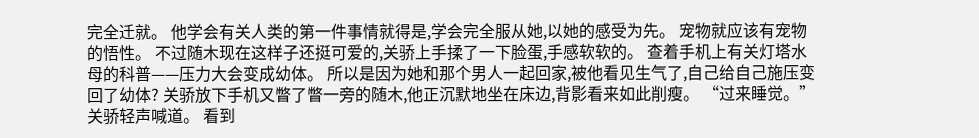完全迁就。 他学会有关人类的第一件事情就得是,学会完全服从她,以她的感受为先。 宠物就应该有宠物的悟性。 不过随木现在这样子还挺可爱的,关骄上手揉了一下脸蛋,手感软软的。 查着手机上有关灯塔水母的科普——压力大会变成幼体。 所以是因为她和那个男人一起回家,被他看见生气了,自己给自己施压变回了幼体? 关骄放下手机又瞥了瞥一旁的随木,他正沉默地坐在床边,背影看来如此削瘦。 “过来睡觉。”关骄轻声喊道。 看到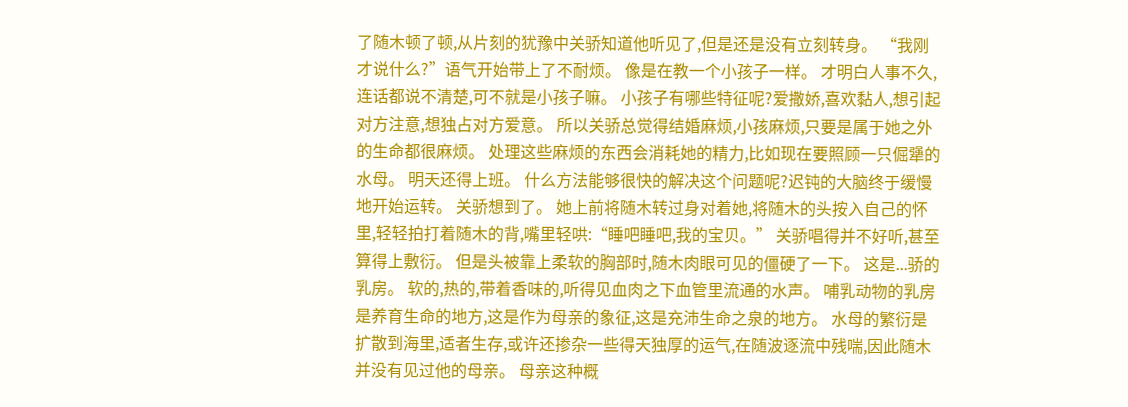了随木顿了顿,从片刻的犹豫中关骄知道他听见了,但是还是没有立刻转身。 “我刚才说什么?”语气开始带上了不耐烦。 像是在教一个小孩子一样。 才明白人事不久,连话都说不清楚,可不就是小孩子嘛。 小孩子有哪些特征呢?爱撒娇,喜欢黏人,想引起对方注意,想独占对方爱意。 所以关骄总觉得结婚麻烦,小孩麻烦,只要是属于她之外的生命都很麻烦。 处理这些麻烦的东西会消耗她的精力,比如现在要照顾一只倔犟的水母。 明天还得上班。 什么方法能够很快的解决这个问题呢?迟钝的大脑终于缓慢地开始运转。 关骄想到了。 她上前将随木转过身对着她,将随木的头按入自己的怀里,轻轻拍打着随木的背,嘴里轻哄:“睡吧睡吧,我的宝贝。” 关骄唱得并不好听,甚至算得上敷衍。 但是头被靠上柔软的胸部时,随木肉眼可见的僵硬了一下。 这是...骄的乳房。 软的,热的,带着香味的,听得见血肉之下血管里流通的水声。 哺乳动物的乳房是养育生命的地方,这是作为母亲的象征,这是充沛生命之泉的地方。 水母的繁衍是扩散到海里,适者生存,或许还掺杂一些得天独厚的运气,在随波逐流中残喘,因此随木并没有见过他的母亲。 母亲这种概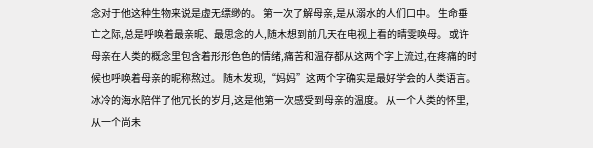念对于他这种生物来说是虚无缥缈的。 第一次了解母亲,是从溺水的人们口中。 生命垂亡之际,总是呼唤着最亲昵、最思念的人,随木想到前几天在电视上看的晴雯唤母。 或许母亲在人类的概念里包含着形形色色的情绪,痛苦和温存都从这两个字上流过,在疼痛的时候也呼唤着母亲的昵称熬过。 随木发现,“妈妈”这两个字确实是最好学会的人类语言。 冰冷的海水陪伴了他冗长的岁月,这是他第一次感受到母亲的温度。 从一个人类的怀里,从一个尚未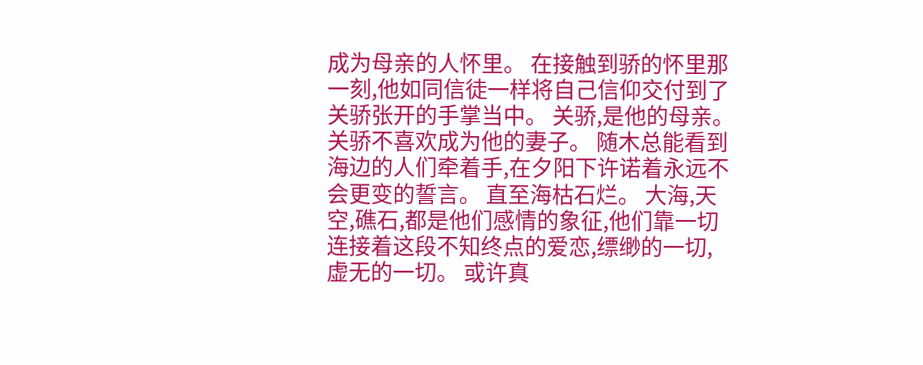成为母亲的人怀里。 在接触到骄的怀里那一刻,他如同信徒一样将自己信仰交付到了关骄张开的手掌当中。 关骄,是他的母亲。 关骄不喜欢成为他的妻子。 随木总能看到海边的人们牵着手,在夕阳下许诺着永远不会更变的誓言。 直至海枯石烂。 大海,天空,礁石,都是他们感情的象征,他们靠一切连接着这段不知终点的爱恋,缥缈的一切,虚无的一切。 或许真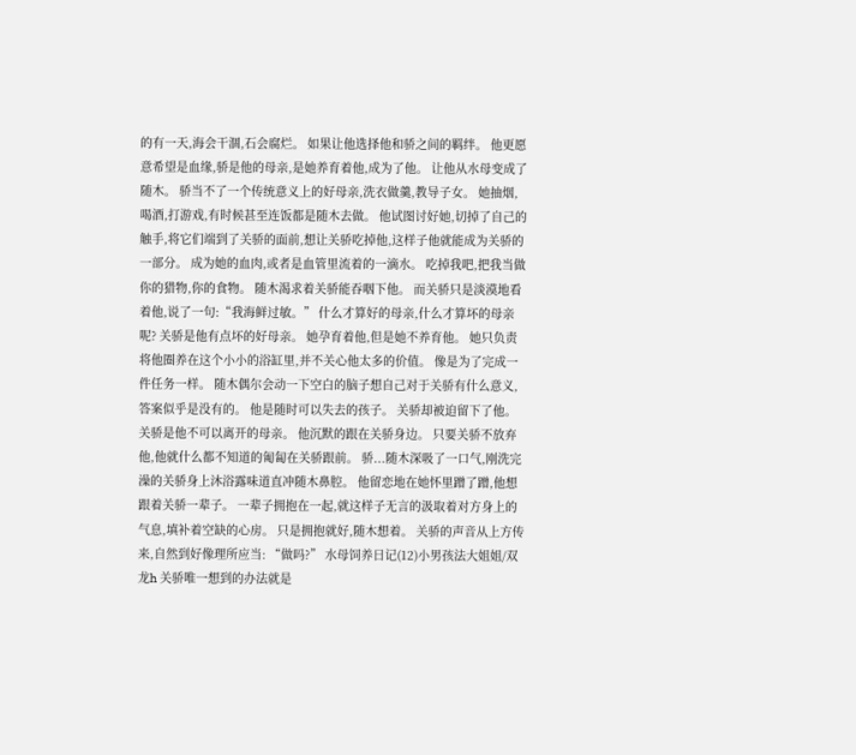的有一天,海会干涸,石会腐烂。 如果让他选择他和骄之间的羁绊。 他更愿意希望是血缘,骄是他的母亲,是她养育着他,成为了他。 让他从水母变成了随木。 骄当不了一个传统意义上的好母亲,洗衣做羹,教导子女。 她抽烟,喝酒,打游戏,有时候甚至连饭都是随木去做。 他试图讨好她,切掉了自己的触手,将它们端到了关骄的面前,想让关骄吃掉他,这样子他就能成为关骄的一部分。 成为她的血肉,或者是血管里流着的一滴水。 吃掉我吧,把我当做你的猎物,你的食物。 随木渴求着关骄能吞咽下他。 而关骄只是淡漠地看着他,说了一句:“我海鲜过敏。” 什么才算好的母亲,什么才算坏的母亲呢? 关骄是他有点坏的好母亲。 她孕育着他,但是她不养育他。 她只负责将他圈养在这个小小的浴缸里,并不关心他太多的价值。 像是为了完成一件任务一样。 随木偶尔会动一下空白的脑子想自己对于关骄有什么意义,答案似乎是没有的。 他是随时可以失去的孩子。 关骄却被迫留下了他。 关骄是他不可以离开的母亲。 他沉默的跟在关骄身边。 只要关骄不放弃他,他就什么都不知道的匍匐在关骄跟前。 骄...随木深吸了一口气,刚洗完澡的关骄身上沐浴露味道直冲随木鼻腔。 他留恋地在她怀里蹭了蹭,他想跟着关骄一辈子。 一辈子拥抱在一起,就这样子无言的汲取着对方身上的气息,填补着空缺的心房。 只是拥抱就好,随木想着。 关骄的声音从上方传来,自然到好像理所应当: “做吗?” 水母饲养日记(12)小男孩法大姐姐/双龙h 关骄唯一想到的办法就是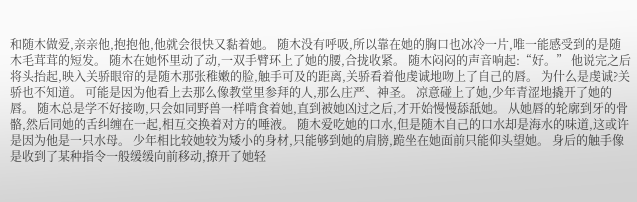和随木做爱,亲亲他,抱抱他,他就会很快又黏着她。 随木没有呼吸,所以靠在她的胸口也冰冷一片,唯一能感受到的是随木毛茸茸的短发。 随木在她怀里动了动,一双手臂环上了她的腰,合拢收紧。 随木闷闷的声音响起:“好。” 他说完之后将头抬起,映入关骄眼帘的是随木那张稚嫩的脸,触手可及的距离,关骄看着他虔诚地吻上了自己的唇。 为什么是虔诚?关骄也不知道。 可能是因为他看上去那么像教堂里参拜的人,那么庄严、神圣。 凉意碰上了她,少年青涩地撬开了她的唇。 随木总是学不好接吻,只会如同野兽一样啃食着她,直到被她凶过之后,才开始慢慢舔舐她。 从她唇的轮廓到牙的骨骼,然后同她的舌纠缠在一起,相互交换着对方的唾液。 随木爱吃她的口水,但是随木自己的口水却是海水的味道,这或许是因为他是一只水母。 少年相比较她较为矮小的身材,只能够到她的肩膀,跪坐在她面前只能仰头望她。 身后的触手像是收到了某种指令一般缓缓向前移动,撩开了她轻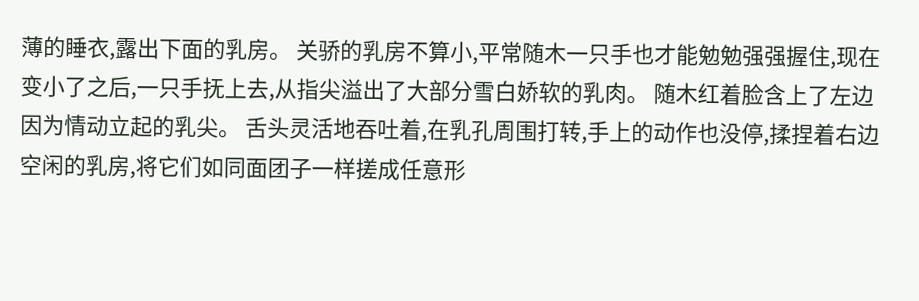薄的睡衣,露出下面的乳房。 关骄的乳房不算小,平常随木一只手也才能勉勉强强握住,现在变小了之后,一只手抚上去,从指尖溢出了大部分雪白娇软的乳肉。 随木红着脸含上了左边因为情动立起的乳尖。 舌头灵活地吞吐着,在乳孔周围打转,手上的动作也没停,揉捏着右边空闲的乳房,将它们如同面团子一样搓成任意形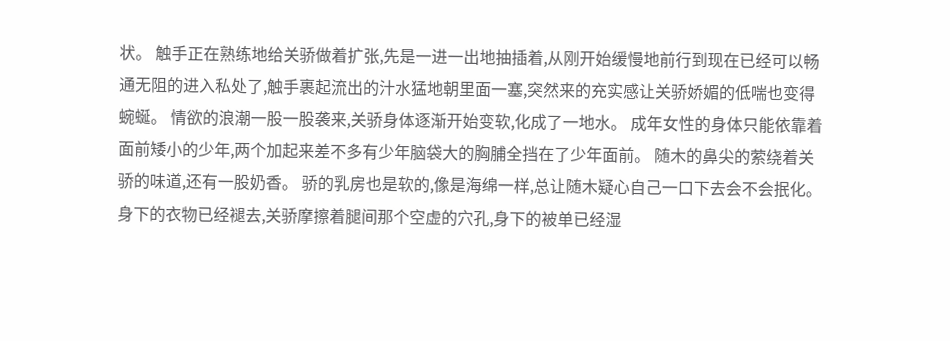状。 触手正在熟练地给关骄做着扩张,先是一进一出地抽插着,从刚开始缓慢地前行到现在已经可以畅通无阻的进入私处了,触手裹起流出的汁水猛地朝里面一塞,突然来的充实感让关骄娇媚的低喘也变得蜿蜒。 情欲的浪潮一股一股袭来,关骄身体逐渐开始变软,化成了一地水。 成年女性的身体只能依靠着面前矮小的少年,两个加起来差不多有少年脑袋大的胸脯全挡在了少年面前。 随木的鼻尖的萦绕着关骄的味道,还有一股奶香。 骄的乳房也是软的,像是海绵一样,总让随木疑心自己一口下去会不会抿化。 身下的衣物已经褪去,关骄摩擦着腿间那个空虚的穴孔,身下的被单已经湿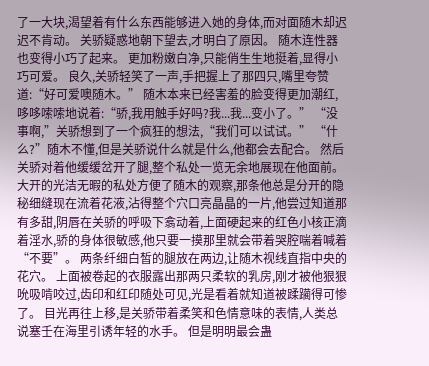了一大块,渴望着有什么东西能够进入她的身体,而对面随木却迟迟不肯动。 关骄疑惑地朝下望去,才明白了原因。 随木连性器也变得小巧了起来。 更加粉嫩白净,只能俏生生地挺着,显得小巧可爱。 良久,关骄轻笑了一声,手把握上了那四只,嘴里夸赞道:“好可爱噢随木。” 随木本来已经害羞的脸变得更加潮红,哆哆嗦嗦地说着:“骄,我用触手好吗?我...我...变小了。” “没事啊,”关骄想到了一个疯狂的想法,“我们可以试试。” “什么?”随木不懂,但是关骄说什么就是什么,他都会去配合。 然后关骄对着他缓缓岔开了腿,整个私处一览无余地展现在他面前。 大开的光洁无暇的私处方便了随木的观察,那条他总是分开的隐秘细缝现在流着花液,沾得整个穴口亮晶晶的一片,他尝过知道那有多甜,阴唇在关骄的呼吸下翕动着,上面硬起来的红色小核正滴着淫水,骄的身体很敏感,他只要一摸那里就会带着哭腔喘着喊着“不要”。 两条纤细白皙的腿放在两边,让随木视线直指中央的花穴。 上面被卷起的衣服露出那两只柔软的乳房,刚才被他狠狠吮吸啃咬过,齿印和红印随处可见,光是看着就知道被蹂躏得可惨了。 目光再往上移,是关骄带着柔笑和色情意味的表情,人类总说塞壬在海里引诱年轻的水手。 但是明明最会蛊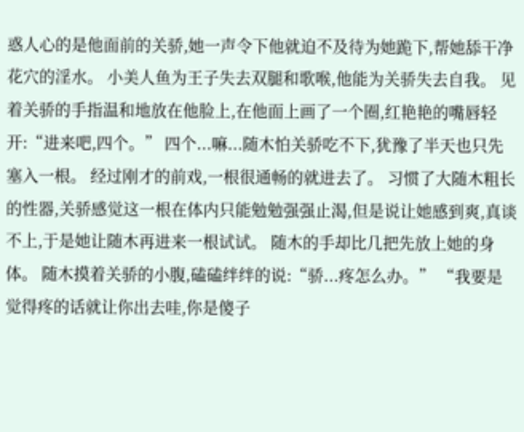惑人心的是他面前的关骄,她一声令下他就迫不及待为她跪下,帮她舔干净花穴的淫水。 小美人鱼为王子失去双腿和歌喉,他能为关骄失去自我。 见着关骄的手指温和地放在他脸上,在他面上画了一个圈,红艳艳的嘴唇轻开:“进来吧,四个。” 四个...嘛...随木怕关骄吃不下,犹豫了半天也只先塞入一根。 经过刚才的前戏,一根很通畅的就进去了。 习惯了大随木粗长的性器,关骄感觉这一根在体内只能勉勉强强止渴,但是说让她感到爽,真谈不上,于是她让随木再进来一根试试。 随木的手却比几把先放上她的身体。 随木摸着关骄的小腹,磕磕绊绊的说:“骄...疼怎么办。” “我要是觉得疼的话就让你出去哇,你是傻子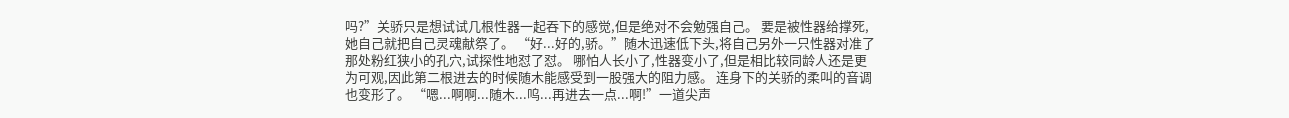吗?”关骄只是想试试几根性器一起吞下的感觉,但是绝对不会勉强自己。 要是被性器给撑死,她自己就把自己灵魂献祭了。 “好...好的,骄。”随木迅速低下头,将自己另外一只性器对准了那处粉红狭小的孔穴,试探性地怼了怼。 哪怕人长小了,性器变小了,但是相比较同龄人还是更为可观,因此第二根进去的时候随木能感受到一股强大的阻力感。 连身下的关骄的柔叫的音调也变形了。 “嗯...啊啊...随木...呜...再进去一点...啊!”一道尖声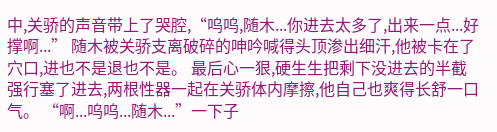中,关骄的声音带上了哭腔,“呜呜,随木...你进去太多了,出来一点...好撑啊...” 随木被关骄支离破碎的呻吟喊得头顶渗出细汗,他被卡在了穴口,进也不是退也不是。 最后心一狠,硬生生把剩下没进去的半截强行塞了进去,两根性器一起在关骄体内摩擦,他自己也爽得长舒一口气。 “啊...呜呜...随木...”一下子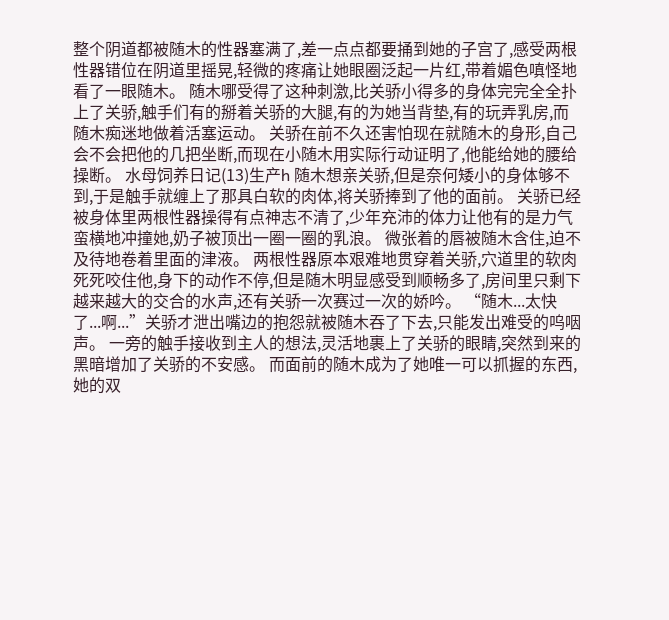整个阴道都被随木的性器塞满了,差一点点都要捅到她的子宫了,感受两根性器错位在阴道里摇晃,轻微的疼痛让她眼圈泛起一片红,带着媚色嗔怪地看了一眼随木。 随木哪受得了这种刺激,比关骄小得多的身体完完全全扑上了关骄,触手们有的掰着关骄的大腿,有的为她当背垫,有的玩弄乳房,而随木痴迷地做着活塞运动。 关骄在前不久还害怕现在就随木的身形,自己会不会把他的几把坐断,而现在小随木用实际行动证明了,他能给她的腰给操断。 水母饲养日记(13)生产h 随木想亲关骄,但是奈何矮小的身体够不到,于是触手就缠上了那具白软的肉体,将关骄捧到了他的面前。 关骄已经被身体里两根性器操得有点神志不清了,少年充沛的体力让他有的是力气蛮横地冲撞她,奶子被顶出一圈一圈的乳浪。 微张着的唇被随木含住,迫不及待地卷着里面的津液。 两根性器原本艰难地贯穿着关骄,穴道里的软肉死死咬住他,身下的动作不停,但是随木明显感受到顺畅多了,房间里只剩下越来越大的交合的水声,还有关骄一次赛过一次的娇吟。 “随木...太快了...啊...”关骄才泄出嘴边的抱怨就被随木吞了下去,只能发出难受的呜咽声。 一旁的触手接收到主人的想法,灵活地裹上了关骄的眼睛,突然到来的黑暗增加了关骄的不安感。 而面前的随木成为了她唯一可以抓握的东西,她的双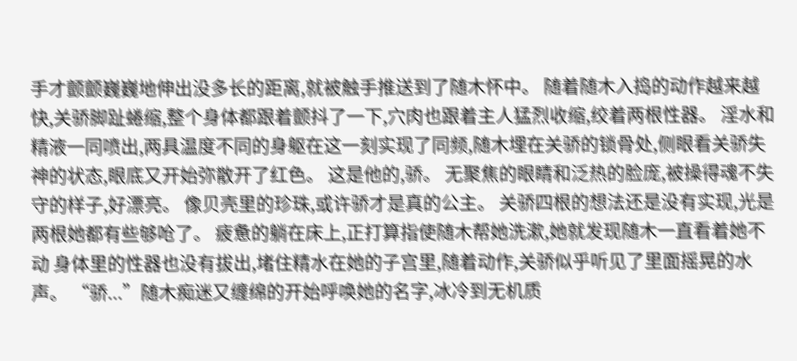手才颤颤巍巍地伸出没多长的距离,就被触手推送到了随木怀中。 随着随木入捣的动作越来越快,关骄脚趾蜷缩,整个身体都跟着颤抖了一下,穴肉也跟着主人猛烈收缩,绞着两根性器。 淫水和精液一同喷出,两具温度不同的身躯在这一刻实现了同频,随木埋在关骄的锁骨处,侧眼看关骄失神的状态,眼底又开始弥散开了红色。 这是他的,骄。 无聚焦的眼睛和泛热的脸庞,被操得魂不失守的样子,好漂亮。 像贝壳里的珍珠,或许骄才是真的公主。 关骄四根的想法还是没有实现,光是两根她都有些够呛了。 疲惫的躺在床上,正打算指使随木帮她洗漱,她就发现随木一直看着她不动 身体里的性器也没有拔出,堵住精水在她的子宫里,随着动作,关骄似乎听见了里面摇晃的水声。 “骄...”随木痴迷又缠绵的开始呼唤她的名字,冰冷到无机质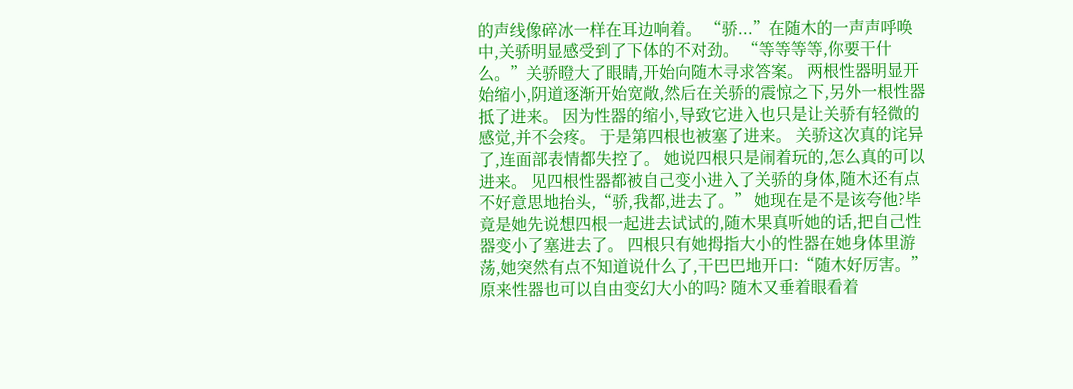的声线像碎冰一样在耳边响着。 “骄...”在随木的一声声呼唤中,关骄明显感受到了下体的不对劲。 “等等等等,你要干什么。”关骄瞪大了眼睛,开始向随木寻求答案。 两根性器明显开始缩小,阴道逐渐开始宽敞,然后在关骄的震惊之下,另外一根性器抵了进来。 因为性器的缩小,导致它进入也只是让关骄有轻微的感觉,并不会疼。 于是第四根也被塞了进来。 关骄这次真的诧异了,连面部表情都失控了。 她说四根只是闹着玩的,怎么真的可以进来。 见四根性器都被自己变小进入了关骄的身体,随木还有点不好意思地抬头,“骄,我都,进去了。” 她现在是不是该夸他?毕竟是她先说想四根一起进去试试的,随木果真听她的话,把自己性器变小了塞进去了。 四根只有她拇指大小的性器在她身体里游荡,她突然有点不知道说什么了,干巴巴地开口:“随木好厉害。” 原来性器也可以自由变幻大小的吗? 随木又垂着眼看着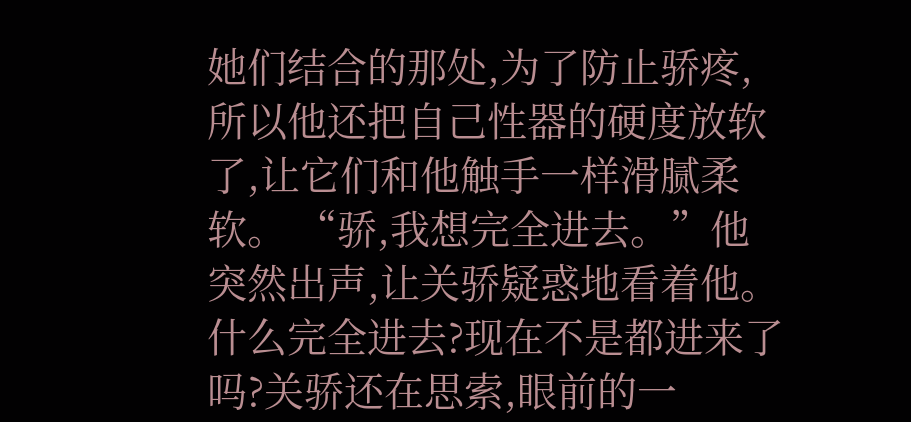她们结合的那处,为了防止骄疼,所以他还把自己性器的硬度放软了,让它们和他触手一样滑腻柔软。 “骄,我想完全进去。”他突然出声,让关骄疑惑地看着他。 什么完全进去?现在不是都进来了吗?关骄还在思索,眼前的一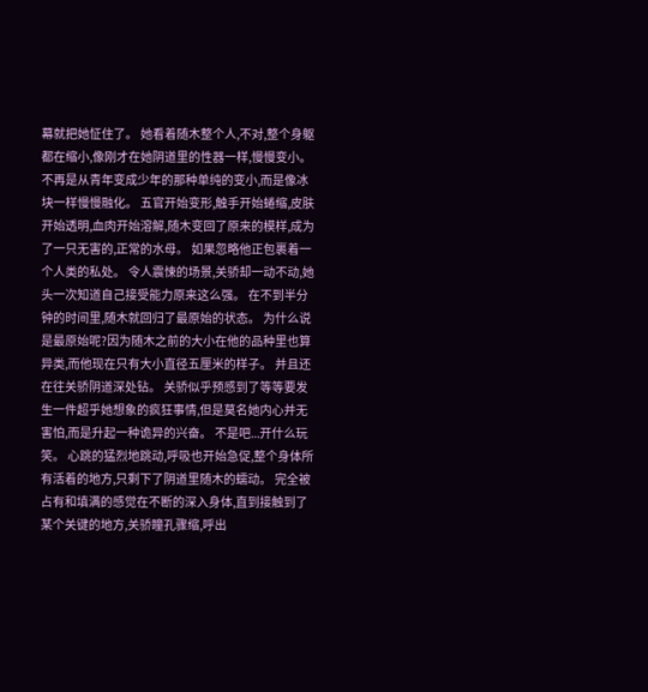幕就把她怔住了。 她看着随木整个人,不对,整个身躯都在缩小,像刚才在她阴道里的性器一样,慢慢变小。 不再是从青年变成少年的那种单纯的变小,而是像冰块一样慢慢融化。 五官开始变形,触手开始蜷缩,皮肤开始透明,血肉开始溶解,随木变回了原来的模样,成为了一只无害的,正常的水母。 如果忽略他正包裹着一个人类的私处。 令人震悚的场景,关骄却一动不动,她头一次知道自己接受能力原来这么强。 在不到半分钟的时间里,随木就回归了最原始的状态。 为什么说是最原始呢?因为随木之前的大小在他的品种里也算异类,而他现在只有大小直径五厘米的样子。 并且还在往关骄阴道深处钻。 关骄似乎预感到了等等要发生一件超乎她想象的疯狂事情,但是莫名她内心并无害怕,而是升起一种诡异的兴奋。 不是吧...开什么玩笑。 心跳的猛烈地跳动,呼吸也开始急促,整个身体所有活着的地方,只剩下了阴道里随木的蠕动。 完全被占有和填满的感觉在不断的深入身体,直到接触到了某个关键的地方,关骄瞳孔骤缩,呼出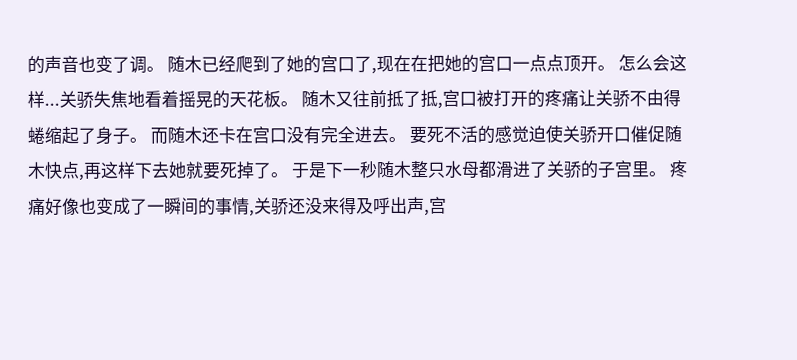的声音也变了调。 随木已经爬到了她的宫口了,现在在把她的宫口一点点顶开。 怎么会这样...关骄失焦地看着摇晃的天花板。 随木又往前抵了抵,宫口被打开的疼痛让关骄不由得蜷缩起了身子。 而随木还卡在宫口没有完全进去。 要死不活的感觉迫使关骄开口催促随木快点,再这样下去她就要死掉了。 于是下一秒随木整只水母都滑进了关骄的子宫里。 疼痛好像也变成了一瞬间的事情,关骄还没来得及呼出声,宫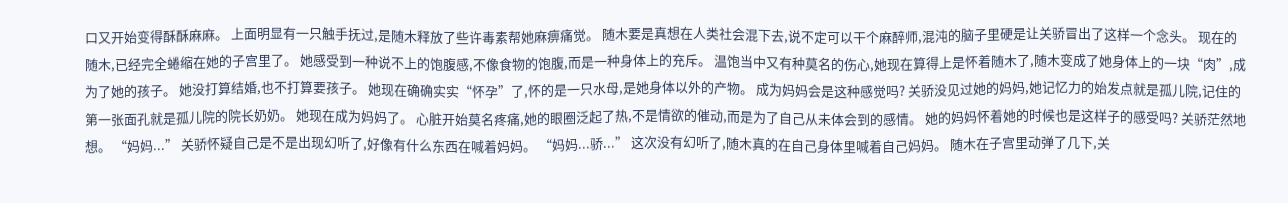口又开始变得酥酥麻麻。 上面明显有一只触手抚过,是随木释放了些许毒素帮她麻痹痛觉。 随木要是真想在人类社会混下去,说不定可以干个麻醉师,混沌的脑子里硬是让关骄冒出了这样一个念头。 现在的随木,已经完全蜷缩在她的子宫里了。 她感受到一种说不上的饱腹感,不像食物的饱腹,而是一种身体上的充斥。 温饱当中又有种莫名的伤心,她现在算得上是怀着随木了,随木变成了她身体上的一块“肉”,成为了她的孩子。 她没打算结婚,也不打算要孩子。 她现在确确实实“怀孕”了,怀的是一只水母,是她身体以外的产物。 成为妈妈会是这种感觉吗? 关骄没见过她的妈妈,她记忆力的始发点就是孤儿院,记住的第一张面孔就是孤儿院的院长奶奶。 她现在成为妈妈了。 心脏开始莫名疼痛,她的眼圈泛起了热,不是情欲的催动,而是为了自己从未体会到的感情。 她的妈妈怀着她的时候也是这样子的感受吗? 关骄茫然地想。 “妈妈...” 关骄怀疑自己是不是出现幻听了,好像有什么东西在喊着妈妈。 “妈妈...骄...” 这次没有幻听了,随木真的在自己身体里喊着自己妈妈。 随木在子宫里动弹了几下,关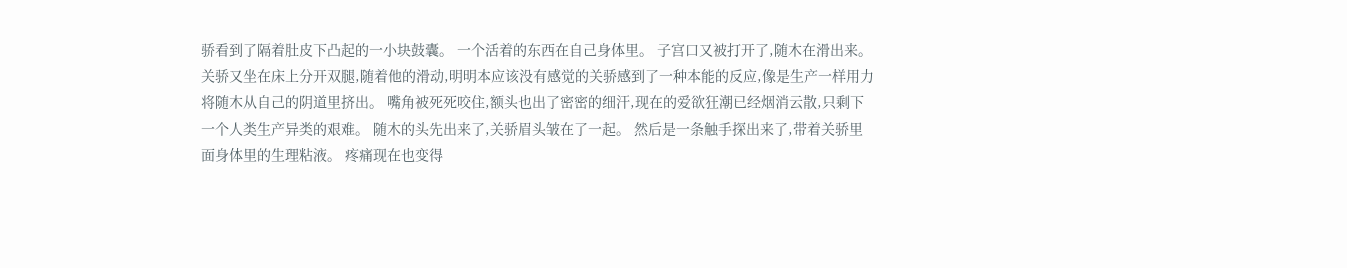骄看到了隔着肚皮下凸起的一小块鼓囊。 一个活着的东西在自己身体里。 子宫口又被打开了,随木在滑出来。 关骄又坐在床上分开双腿,随着他的滑动,明明本应该没有感觉的关骄感到了一种本能的反应,像是生产一样用力将随木从自己的阴道里挤出。 嘴角被死死咬住,额头也出了密密的细汗,现在的爱欲狂潮已经烟消云散,只剩下一个人类生产异类的艰难。 随木的头先出来了,关骄眉头皱在了一起。 然后是一条触手探出来了,带着关骄里面身体里的生理粘液。 疼痛现在也变得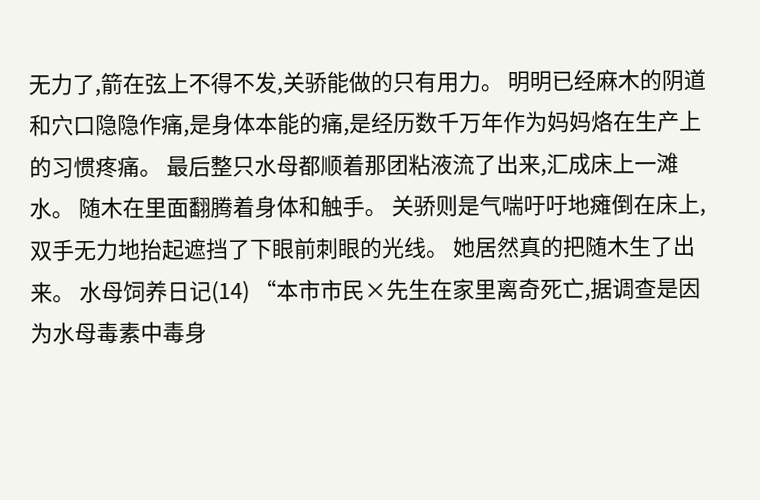无力了,箭在弦上不得不发,关骄能做的只有用力。 明明已经麻木的阴道和穴口隐隐作痛,是身体本能的痛,是经历数千万年作为妈妈烙在生产上的习惯疼痛。 最后整只水母都顺着那团粘液流了出来,汇成床上一滩水。 随木在里面翻腾着身体和触手。 关骄则是气喘吁吁地瘫倒在床上,双手无力地抬起遮挡了下眼前刺眼的光线。 她居然真的把随木生了出来。 水母饲养日记(14) “本市市民×先生在家里离奇死亡,据调查是因为水母毒素中毒身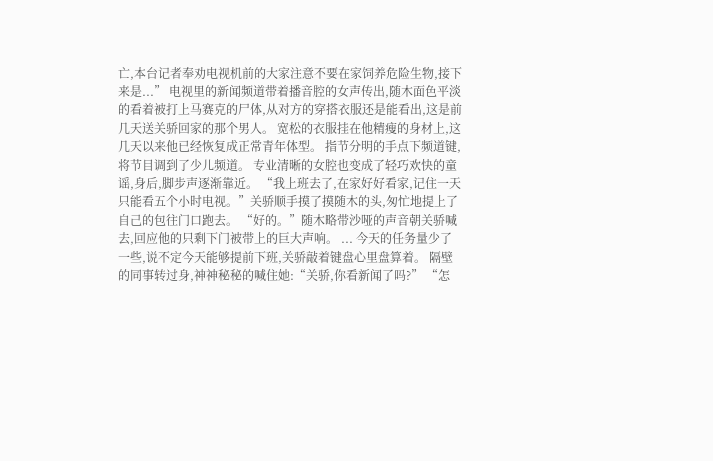亡,本台记者奉劝电视机前的大家注意不要在家饲养危险生物,接下来是...” 电视里的新闻频道带着播音腔的女声传出,随木面色平淡的看着被打上马赛克的尸体,从对方的穿搭衣服还是能看出,这是前几天送关骄回家的那个男人。 宽松的衣服挂在他精瘦的身材上,这几天以来他已经恢复成正常青年体型。 指节分明的手点下频道键,将节目调到了少儿频道。 专业清晰的女腔也变成了轻巧欢快的童谣,身后,脚步声逐渐靠近。 “我上班去了,在家好好看家,记住一天只能看五个小时电视。”关骄顺手摸了摸随木的头,匆忙地提上了自己的包往门口跑去。 “好的。”随木略带沙哑的声音朝关骄喊去,回应他的只剩下门被带上的巨大声响。 ... 今天的任务量少了一些,说不定今天能够提前下班,关骄敲着键盘心里盘算着。 隔壁的同事转过身,神神秘秘的喊住她:“关骄,你看新闻了吗?” “怎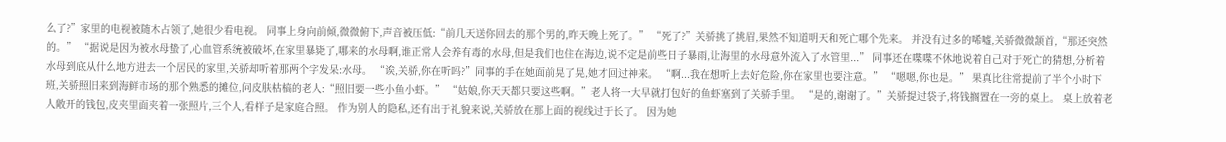么了?”家里的电视被随木占领了,她很少看电视。 同事上身向前倾,微微俯下,声音被压低:“前几天送你回去的那个男的,昨天晚上死了。” “死了?”关骄挑了挑眉,果然不知道明天和死亡哪个先来。 并没有过多的唏嘘,关骄微微颔首,“那还突然的。” “据说是因为被水母蛰了,心血管系统被破坏,在家里暴毙了,哪来的水母啊,谁正常人会养有毒的水母,但是我们也住在海边,说不定是前些日子暴雨,让海里的水母意外流入了水管里...” 同事还在喋喋不休地说着自己对于死亡的猜想,分析着水母到底从什么地方进去一个居民的家里,关骄却听着那两个字发呆:水母。 “诶,关骄,你在听吗?”同事的手在她面前晃了晃,她才回过神来。 “啊...我在想听上去好危险,你在家里也要注意。” “嗯嗯,你也是。” 果真比往常提前了半个小时下班,关骄照旧来到海鲜市场的那个熟悉的摊位,问皮肤枯槁的老人:“照旧要一些小鱼小虾。” “姑娘,你天天都只要这些啊。”老人将一大早就打包好的鱼虾塞到了关骄手里。 “是的,谢谢了。”关骄提过袋子,将钱搁置在一旁的桌上。 桌上放着老人敞开的钱包,皮夹里面夹着一张照片,三个人,看样子是家庭合照。 作为别人的隐私,还有出于礼貌来说,关骄放在那上面的视线过于长了。 因为她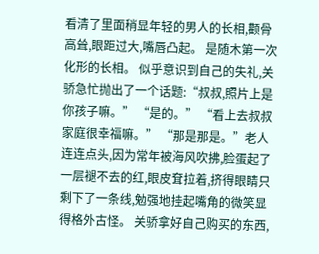看清了里面稍显年轻的男人的长相,颧骨高耸,眼距过大,嘴唇凸起。 是随木第一次化形的长相。 似乎意识到自己的失礼,关骄急忙抛出了一个话题:“叔叔,照片上是你孩子嘛。” “是的。” “看上去叔叔家庭很幸福嘛。” “那是那是。”老人连连点头,因为常年被海风吹拂,脸蛋起了一层褪不去的红,眼皮耷拉着,挤得眼睛只剩下了一条线,勉强地挂起嘴角的微笑显得格外古怪。 关骄拿好自己购买的东西,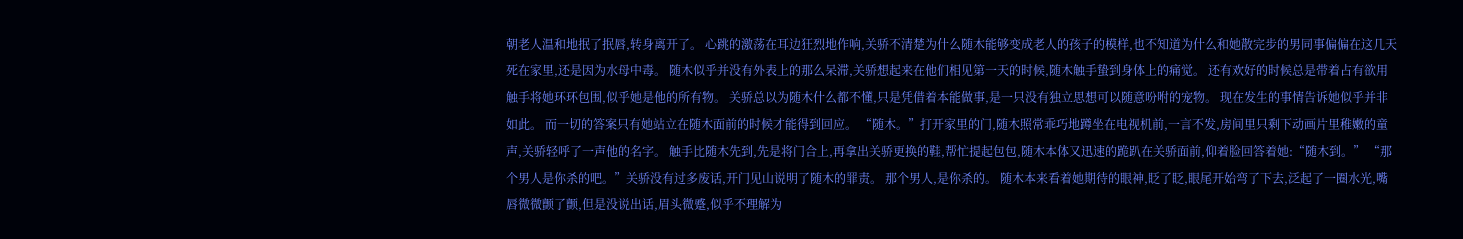朝老人温和地抿了抿唇,转身离开了。 心跳的激荡在耳边狂烈地作响,关骄不清楚为什么随木能够变成老人的孩子的模样,也不知道为什么和她散完步的男同事偏偏在这几天死在家里,还是因为水母中毒。 随木似乎并没有外表上的那么呆滞,关骄想起来在他们相见第一天的时候,随木触手蛰到身体上的痛觉。 还有欢好的时候总是带着占有欲用触手将她环环包围,似乎她是他的所有物。 关骄总以为随木什么都不懂,只是凭借着本能做事,是一只没有独立思想可以随意吩咐的宠物。 现在发生的事情告诉她似乎并非如此。 而一切的答案只有她站立在随木面前的时候才能得到回应。 “随木。”打开家里的门,随木照常乖巧地蹲坐在电视机前,一言不发,房间里只剩下动画片里稚嫩的童声,关骄轻呼了一声他的名字。 触手比随木先到,先是将门合上,再拿出关骄更换的鞋,帮忙提起包包,随木本体又迅速的跪趴在关骄面前,仰着脸回答着她:“随木到。” “那个男人是你杀的吧。”关骄没有过多废话,开门见山说明了随木的罪责。 那个男人,是你杀的。 随木本来看着她期待的眼神,眨了眨,眼尾开始弯了下去,泛起了一圈水光,嘴唇微微颤了颤,但是没说出话,眉头微蹙,似乎不理解为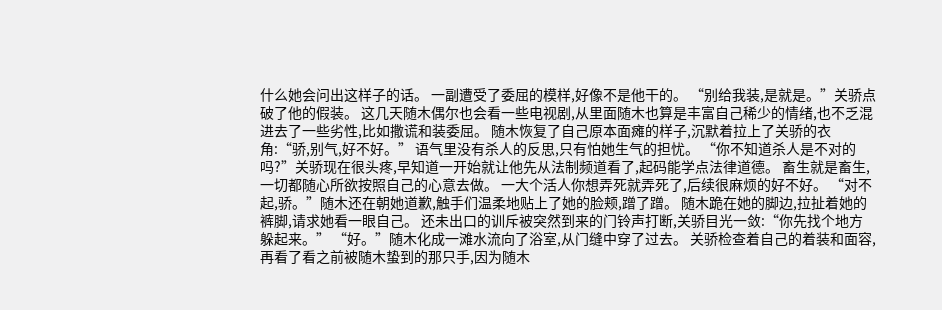什么她会问出这样子的话。 一副遭受了委屈的模样,好像不是他干的。 “别给我装,是就是。”关骄点破了他的假装。 这几天随木偶尔也会看一些电视剧,从里面随木也算是丰富自己稀少的情绪,也不乏混进去了一些劣性,比如撒谎和装委屈。 随木恢复了自己原本面瘫的样子,沉默着拉上了关骄的衣角:“骄,别气,好不好。” 语气里没有杀人的反思,只有怕她生气的担忧。 “你不知道杀人是不对的吗?”关骄现在很头疼,早知道一开始就让他先从法制频道看了,起码能学点法律道德。 畜生就是畜生,一切都随心所欲按照自己的心意去做。 一大个活人你想弄死就弄死了,后续很麻烦的好不好。 “对不起,骄。”随木还在朝她道歉,触手们温柔地贴上了她的脸颊,蹭了蹭。 随木跪在她的脚边,拉扯着她的裤脚,请求她看一眼自己。 还未出口的训斥被突然到来的门铃声打断,关骄目光一敛:“你先找个地方躲起来。” “好。”随木化成一滩水流向了浴室,从门缝中穿了过去。 关骄检查着自己的着装和面容,再看了看之前被随木蛰到的那只手,因为随木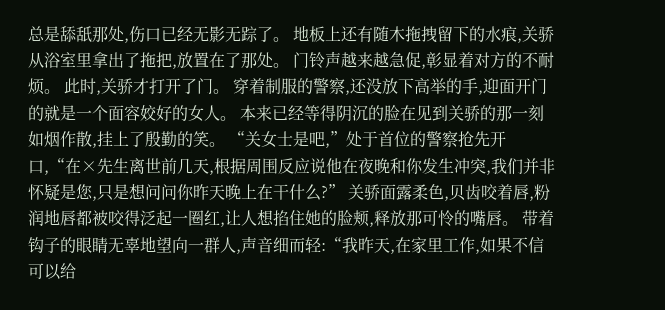总是舔舐那处,伤口已经无影无踪了。 地板上还有随木拖拽留下的水痕,关骄从浴室里拿出了拖把,放置在了那处。 门铃声越来越急促,彰显着对方的不耐烦。 此时,关骄才打开了门。 穿着制服的警察,还没放下高举的手,迎面开门的就是一个面容姣好的女人。 本来已经等得阴沉的脸在见到关骄的那一刻如烟作散,挂上了殷勤的笑。 “关女士是吧,”处于首位的警察抢先开口,“在×先生离世前几天,根据周围反应说他在夜晚和你发生冲突,我们并非怀疑是您,只是想问问你昨天晚上在干什么?” 关骄面露柔色,贝齿咬着唇,粉润地唇都被咬得泛起一圈红,让人想掐住她的脸颊,释放那可怜的嘴唇。 带着钩子的眼睛无辜地望向一群人,声音细而轻:“我昨天,在家里工作,如果不信可以给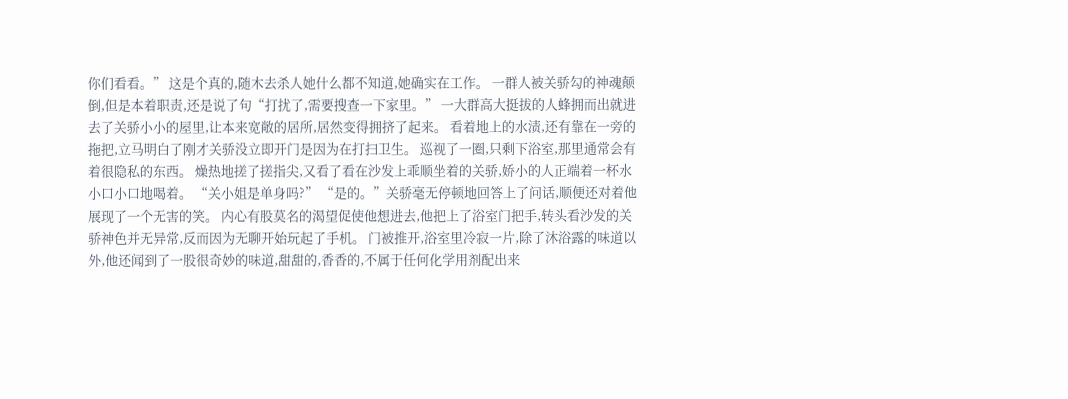你们看看。” 这是个真的,随木去杀人她什么都不知道,她确实在工作。 一群人被关骄勾的神魂颠倒,但是本着职责,还是说了句“打扰了,需要搜查一下家里。” 一大群高大挺拔的人蜂拥而出就进去了关骄小小的屋里,让本来宽敞的居所,居然变得拥挤了起来。 看着地上的水渍,还有靠在一旁的拖把,立马明白了刚才关骄没立即开门是因为在打扫卫生。 巡视了一圈,只剩下浴室,那里通常会有着很隐私的东西。 燥热地搓了搓指尖,又看了看在沙发上乖顺坐着的关骄,娇小的人正端着一杯水小口小口地喝着。 “关小姐是单身吗?” “是的。”关骄毫无停顿地回答上了问话,顺便还对着他展现了一个无害的笑。 内心有股莫名的渴望促使他想进去,他把上了浴室门把手,转头看沙发的关骄神色并无异常,反而因为无聊开始玩起了手机。 门被推开,浴室里冷寂一片,除了沐浴露的味道以外,他还闻到了一股很奇妙的味道,甜甜的,香香的,不属于任何化学用剂配出来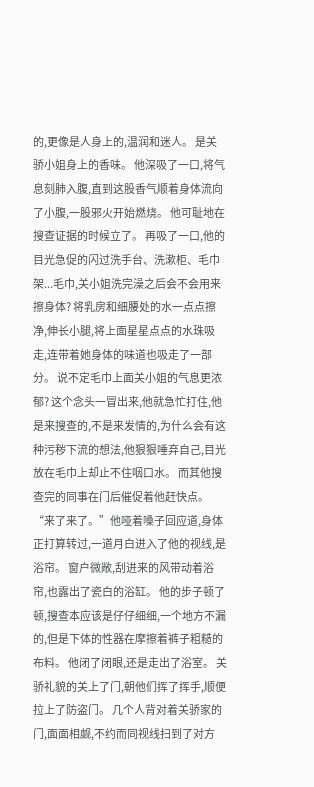的,更像是人身上的,温润和迷人。 是关骄小姐身上的香味。 他深吸了一口,将气息刻肺入腹,直到这股香气顺着身体流向了小腹,一股邪火开始燃烧。 他可耻地在搜查证据的时候立了。 再吸了一口,他的目光急促的闪过洗手台、洗漱柜、毛巾架...毛巾,关小姐洗完澡之后会不会用来擦身体? 将乳房和细腰处的水一点点擦净,伸长小腿,将上面星星点点的水珠吸走,连带着她身体的味道也吸走了一部分。 说不定毛巾上面关小姐的气息更浓郁? 这个念头一冒出来,他就急忙打住,他是来搜查的,不是来发情的,为什么会有这种污秽下流的想法,他狠狠唾弃自己,目光放在毛巾上却止不住咽口水。 而其他搜查完的同事在门后催促着他赶快点。 “来了来了。”他哑着嗓子回应道,身体正打算转过,一道月白进入了他的视线,是浴帘。 窗户微敞,刮进来的风带动着浴帘,也露出了瓷白的浴缸。 他的步子顿了顿,搜查本应该是仔仔细细,一个地方不漏的,但是下体的性器在摩擦着裤子粗糙的布料。 他闭了闭眼,还是走出了浴室。 关骄礼貌的关上了门,朝他们挥了挥手,顺便拉上了防盗门。 几个人背对着关骄家的门,面面相觑,不约而同视线扫到了对方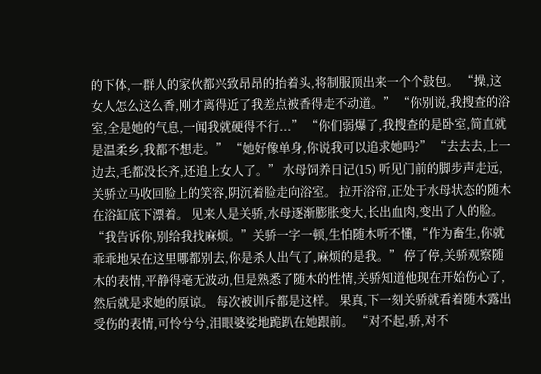的下体,一群人的家伙都兴致昂昂的抬着头,将制服顶出来一个个鼓包。 “操,这女人怎么这么香,刚才离得近了我差点被香得走不动道。” “你别说,我搜查的浴室,全是她的气息,一闻我就硬得不行...” “你们弱爆了,我搜查的是卧室,简直就是温柔乡,我都不想走。” “她好像单身,你说我可以追求她吗?” “去去去,上一边去,毛都没长齐,还追上女人了。” 水母饲养日记(15) 听见门前的脚步声走远,关骄立马收回脸上的笑容,阴沉着脸走向浴室。 拉开浴帘,正处于水母状态的随木在浴缸底下漂着。 见来人是关骄,水母逐渐膨胀变大,长出血肉,变出了人的脸。 “我告诉你,别给我找麻烦。”关骄一字一顿,生怕随木听不懂,“作为畜生,你就乖乖地呆在这里哪都别去,你是杀人出气了,麻烦的是我。” 停了停,关骄观察随木的表情,平静得毫无波动,但是熟悉了随木的性情,关骄知道他现在开始伤心了,然后就是求她的原谅。 每次被训斥都是这样。 果真,下一刻关骄就看着随木露出受伤的表情,可怜兮兮,泪眼婆娑地跪趴在她跟前。 “对不起,骄,对不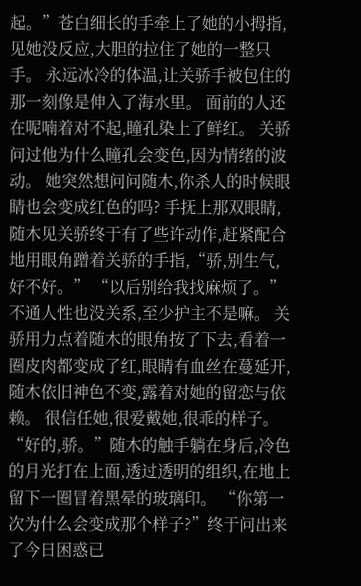起。”苍白细长的手牵上了她的小拇指,见她没反应,大胆的拉住了她的一整只手。 永远冰冷的体温,让关骄手被包住的那一刻像是伸入了海水里。 面前的人还在呢喃着对不起,瞳孔染上了鲜红。 关骄问过他为什么瞳孔会变色,因为情绪的波动。 她突然想问问随木,你杀人的时候眼睛也会变成红色的吗? 手抚上那双眼睛,随木见关骄终于有了些许动作,赶紧配合地用眼角蹭着关骄的手指,“骄,别生气,好不好。” “以后别给我找麻烦了。”不通人性也没关系,至少护主不是嘛。 关骄用力点着随木的眼角按了下去,看着一圈皮肉都变成了红,眼睛有血丝在蔓延开,随木依旧神色不变,露着对她的留恋与依赖。 很信任她,很爱戴她,很乖的样子。 “好的,骄。”随木的触手躺在身后,冷色的月光打在上面,透过透明的组织,在地上留下一圈冒着黑晕的玻璃印。 “你第一次为什么会变成那个样子?”终于问出来了今日困惑已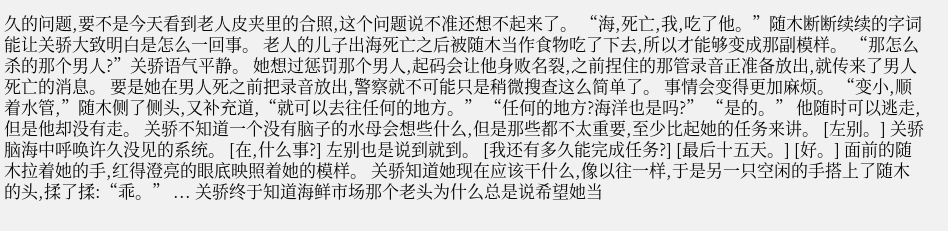久的问题,要不是今天看到老人皮夹里的合照,这个问题说不准还想不起来了。 “海,死亡,我,吃了他。”随木断断续续的字词能让关骄大致明白是怎么一回事。 老人的儿子出海死亡之后被随木当作食物吃了下去,所以才能够变成那副模样。 “那怎么杀的那个男人?”关骄语气平静。 她想过惩罚那个男人,起码会让他身败名裂,之前捏住的那管录音正准备放出,就传来了男人死亡的消息。 要是她在男人死之前把录音放出,警察就不可能只是稍微搜查这么简单了。 事情会变得更加麻烦。 “变小,顺着水管,”随木侧了侧头,又补充道,“就可以去往任何的地方。” “任何的地方?海洋也是吗?” “是的。” 他随时可以逃走,但是他却没有走。 关骄不知道一个没有脑子的水母会想些什么,但是那些都不太重要,至少比起她的任务来讲。 [左别。] 关骄脑海中呼唤许久没见的系统。 [在,什么事?] 左别也是说到就到。 [我还有多久能完成任务?] [最后十五天。] [好。] 面前的随木拉着她的手,红得澄亮的眼底映照着她的模样。 关骄知道她现在应该干什么,像以往一样,于是另一只空闲的手搭上了随木的头,揉了揉:“乖。” ... 关骄终于知道海鲜市场那个老头为什么总是说希望她当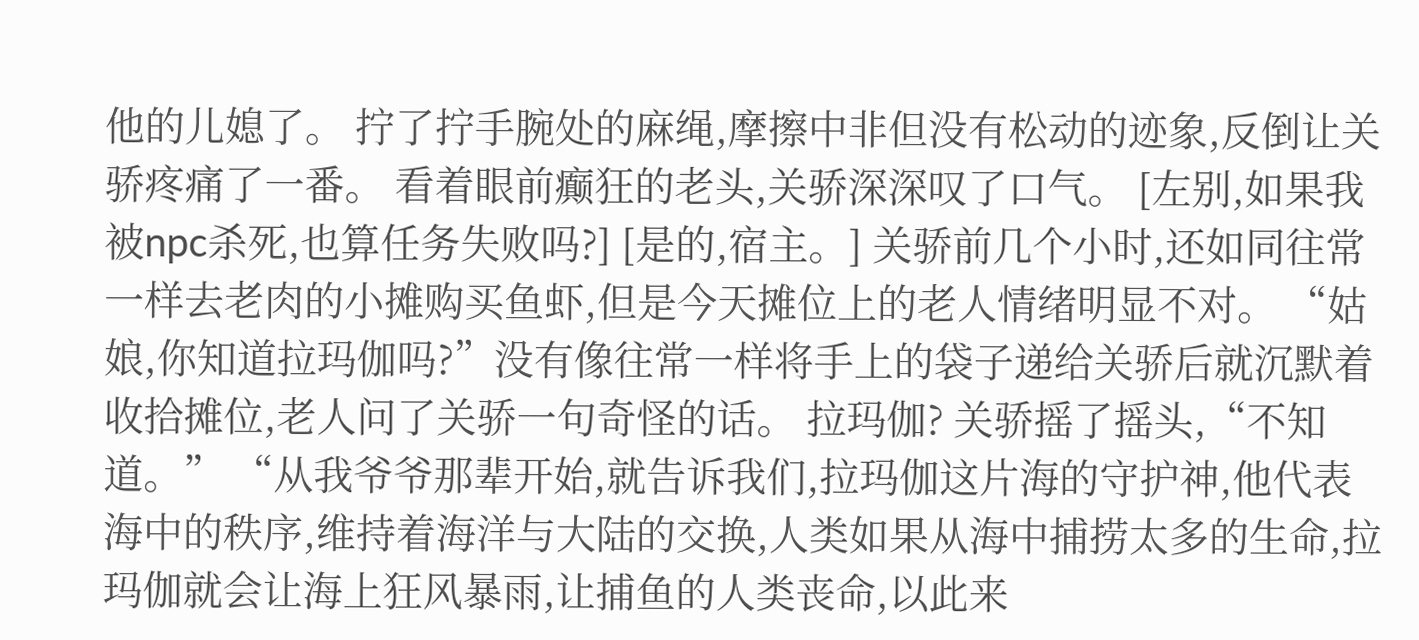他的儿媳了。 拧了拧手腕处的麻绳,摩擦中非但没有松动的迹象,反倒让关骄疼痛了一番。 看着眼前癫狂的老头,关骄深深叹了口气。 [左别,如果我被npc杀死,也算任务失败吗?] [是的,宿主。] 关骄前几个小时,还如同往常一样去老肉的小摊购买鱼虾,但是今天摊位上的老人情绪明显不对。 “姑娘,你知道拉玛伽吗?”没有像往常一样将手上的袋子递给关骄后就沉默着收拾摊位,老人问了关骄一句奇怪的话。 拉玛伽? 关骄摇了摇头,“不知道。” “从我爷爷那辈开始,就告诉我们,拉玛伽这片海的守护神,他代表海中的秩序,维持着海洋与大陆的交换,人类如果从海中捕捞太多的生命,拉玛伽就会让海上狂风暴雨,让捕鱼的人类丧命,以此来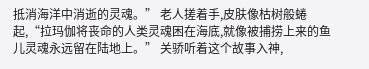抵消海洋中消逝的灵魂。” 老人搓着手,皮肤像枯树般蜷起,“拉玛伽将丧命的人类灵魂困在海底,就像被捕捞上来的鱼儿灵魂永远留在陆地上。” 关骄听着这个故事入神,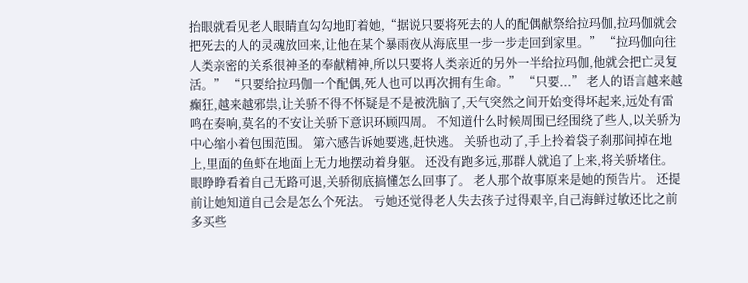抬眼就看见老人眼睛直勾勾地盯着她,“据说只要将死去的人的配偶献祭给拉玛伽,拉玛伽就会把死去的人的灵魂放回来,让他在某个暴雨夜从海底里一步一步走回到家里。” “拉玛伽向往人类亲密的关系很神圣的奉献精神,所以只要将人类亲近的另外一半给拉玛伽,他就会把亡灵复活。” “只要给拉玛伽一个配偶,死人也可以再次拥有生命。” “只要...” 老人的语言越来越癫狂,越来越邪祟,让关骄不得不怀疑是不是被洗脑了,天气突然之间开始变得坏起来,远处有雷鸣在奏响,莫名的不安让关骄下意识环顾四周。 不知道什么时候周围已经围绕了些人,以关骄为中心缩小着包围范围。 第六感告诉她要逃,赶快逃。 关骄也动了,手上拎着袋子刹那间掉在地上,里面的鱼虾在地面上无力地摆动着身躯。 还没有跑多远,那群人就追了上来,将关骄堵住。 眼睁睁看着自己无路可退,关骄彻底搞懂怎么回事了。 老人那个故事原来是她的预告片。 还提前让她知道自己会是怎么个死法。 亏她还觉得老人失去孩子过得艰辛,自己海鲜过敏还比之前多买些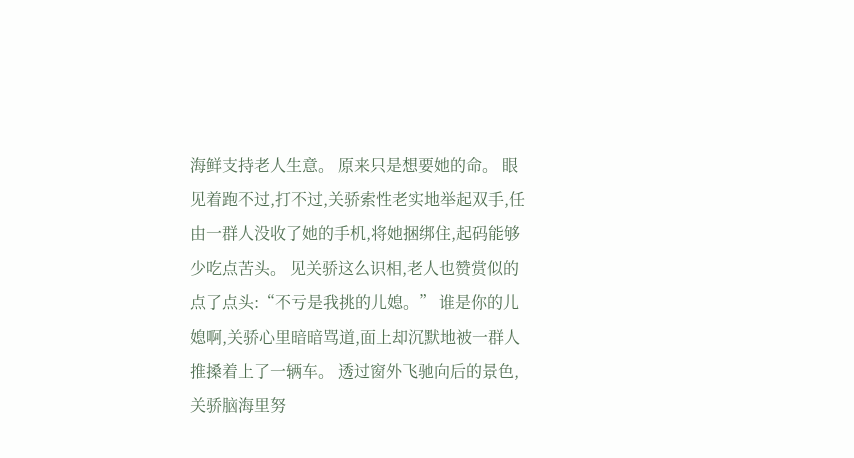海鲜支持老人生意。 原来只是想要她的命。 眼见着跑不过,打不过,关骄索性老实地举起双手,任由一群人没收了她的手机,将她捆绑住,起码能够少吃点苦头。 见关骄这么识相,老人也赞赏似的点了点头:“不亏是我挑的儿媳。” 谁是你的儿媳啊,关骄心里暗暗骂道,面上却沉默地被一群人推搡着上了一辆车。 透过窗外飞驰向后的景色,关骄脑海里努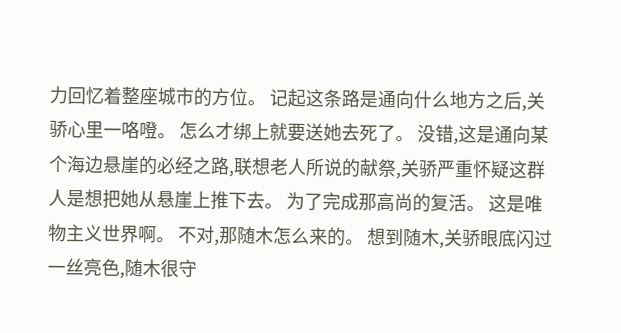力回忆着整座城市的方位。 记起这条路是通向什么地方之后,关骄心里一咯噔。 怎么才绑上就要送她去死了。 没错,这是通向某个海边悬崖的必经之路,联想老人所说的献祭,关骄严重怀疑这群人是想把她从悬崖上推下去。 为了完成那高尚的复活。 这是唯物主义世界啊。 不对,那随木怎么来的。 想到随木,关骄眼底闪过一丝亮色,随木很守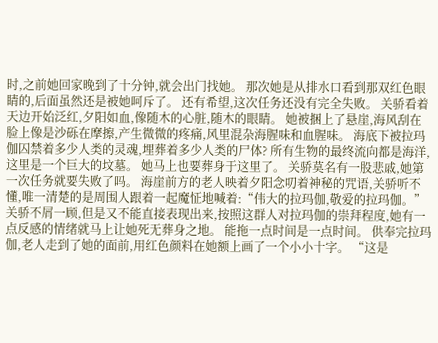时,之前她回家晚到了十分钟,就会出门找她。 那次她是从排水口看到那双红色眼睛的,后面虽然还是被她呵斥了。 还有希望,这次任务还没有完全失败。 关骄看着天边开始泛红,夕阳如血,像随木的心脏,随木的眼睛。 她被捆上了悬崖,海风刮在脸上像是沙砾在摩擦,产生微微的疼痛,风里混杂海腥味和血腥味。 海底下被拉玛伽囚禁着多少人类的灵魂,埋葬着多少人类的尸体? 所有生物的最终流向都是海洋,这里是一个巨大的坟墓。 她马上也要葬身于这里了。 关骄莫名有一股悲戚,她第一次任务就要失败了吗。 海崖前方的老人映着夕阳念叨着神秘的咒语,关骄听不懂,唯一清楚的是周围人跟着一起魔怔地喊着:“伟大的拉玛伽,敬爱的拉玛伽。” 关骄不屑一顾,但是又不能直接表现出来,按照这群人对拉玛伽的崇拜程度,她有一点反感的情绪就马上让她死无葬身之地。 能拖一点时间是一点时间。 供奉完拉玛伽,老人走到了她的面前,用红色颜料在她额上画了一个小小十字。 “这是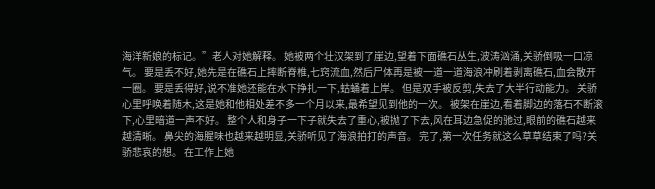海洋新娘的标记。”老人对她解释。 她被两个壮汉架到了崖边,望着下面礁石丛生,波涛汹涌,关骄倒吸一口凉气。 要是丢不好,她先是在礁石上摔断脊椎,七窍流血,然后尸体再是被一道一道海浪冲刷着剥离礁石,血会散开一圈。 要是丢得好,说不准她还能在水下挣扎一下,蛄蛹着上岸。 但是双手被反剪,失去了大半行动能力。 关骄心里呼唤着随木,这是她和他相处差不多一个月以来,最希望见到他的一次。 被架在崖边,看着脚边的落石不断滚下,心里暗道一声不好。 整个人和身子一下子就失去了重心,被抛了下去,风在耳边急促的驰过,眼前的礁石越来越清晰。 鼻尖的海腥味也越来越明显,关骄听见了海浪拍打的声音。 完了,第一次任务就这么草草结束了吗?关骄悲哀的想。 在工作上她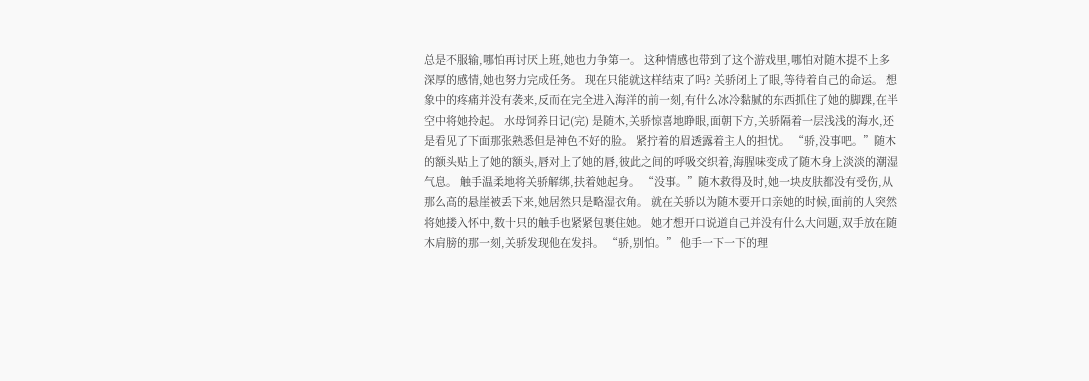总是不服输,哪怕再讨厌上班,她也力争第一。 这种情感也带到了这个游戏里,哪怕对随木提不上多深厚的感情,她也努力完成任务。 现在只能就这样结束了吗? 关骄闭上了眼,等待着自己的命运。 想象中的疼痛并没有袭来,反而在完全进入海洋的前一刻,有什么冰冷黏腻的东西抓住了她的脚踝,在半空中将她拎起。 水母饲养日记(完) 是随木,关骄惊喜地睁眼,面朝下方,关骄隔着一层浅浅的海水,还是看见了下面那张熟悉但是神色不好的脸。 紧拧着的眉透露着主人的担忧。 “骄,没事吧。”随木的额头贴上了她的额头,唇对上了她的唇,彼此之间的呼吸交织着,海腥味变成了随木身上淡淡的潮湿气息。 触手温柔地将关骄解绑,扶着她起身。 “没事。”随木救得及时,她一块皮肤都没有受伤,从那么高的悬崖被丢下来,她居然只是略湿衣角。 就在关骄以为随木要开口亲她的时候,面前的人突然将她搂入怀中,数十只的触手也紧紧包裹住她。 她才想开口说道自己并没有什么大问题,双手放在随木肩膀的那一刻,关骄发现他在发抖。 “骄,别怕。” 他手一下一下的理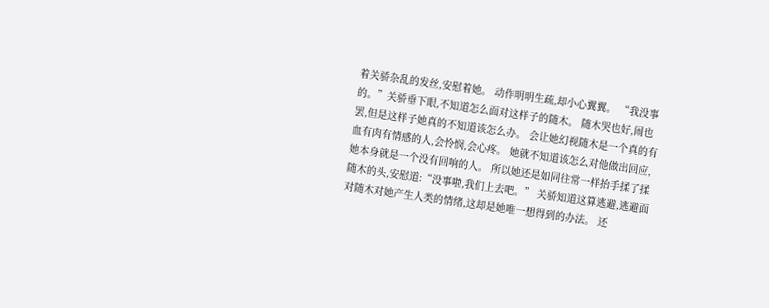着关骄杂乱的发丝,安慰着她。 动作明明生疏,却小心翼翼。 “我没事的。”关骄垂下眼,不知道怎么面对这样子的随木。 随木哭也好,闹也罢,但是这样子她真的不知道该怎么办。 会让她幻视随木是一个真的有血有肉有情感的人,会怜悯,会心疼。 她就不知道该怎么对他做出回应,她本身就是一个没有回响的人。 所以她还是如同往常一样抬手揉了揉随木的头,安慰道:“没事啦,我们上去吧。” 关骄知道这算逃避,逃避面对随木对她产生人类的情绪,这却是她唯一想得到的办法。 还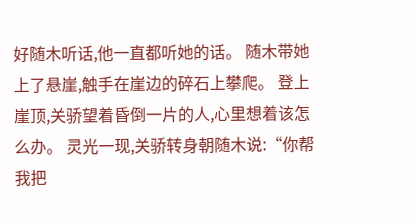好随木听话,他一直都听她的话。 随木带她上了悬崖,触手在崖边的碎石上攀爬。 登上崖顶,关骄望着昏倒一片的人,心里想着该怎么办。 灵光一现,关骄转身朝随木说:“你帮我把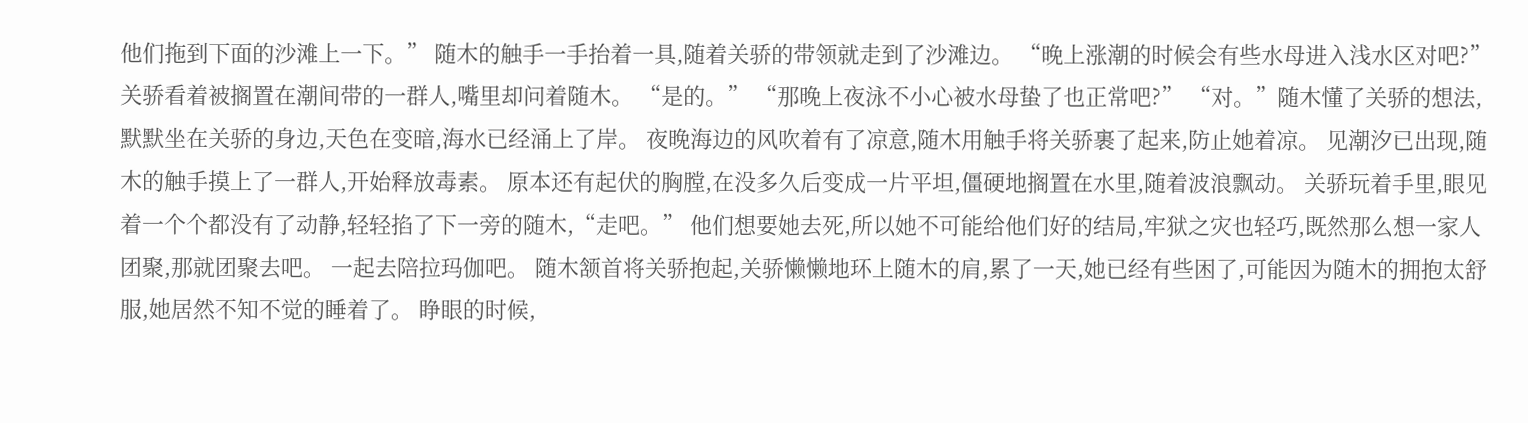他们拖到下面的沙滩上一下。” 随木的触手一手抬着一具,随着关骄的带领就走到了沙滩边。 “晚上涨潮的时候会有些水母进入浅水区对吧?”关骄看着被搁置在潮间带的一群人,嘴里却问着随木。 “是的。” “那晚上夜泳不小心被水母蛰了也正常吧?” “对。”随木懂了关骄的想法,默默坐在关骄的身边,天色在变暗,海水已经涌上了岸。 夜晚海边的风吹着有了凉意,随木用触手将关骄裹了起来,防止她着凉。 见潮汐已出现,随木的触手摸上了一群人,开始释放毒素。 原本还有起伏的胸膛,在没多久后变成一片平坦,僵硬地搁置在水里,随着波浪飘动。 关骄玩着手里,眼见着一个个都没有了动静,轻轻掐了下一旁的随木,“走吧。” 他们想要她去死,所以她不可能给他们好的结局,牢狱之灾也轻巧,既然那么想一家人团聚,那就团聚去吧。 一起去陪拉玛伽吧。 随木颔首将关骄抱起,关骄懒懒地环上随木的肩,累了一天,她已经有些困了,可能因为随木的拥抱太舒服,她居然不知不觉的睡着了。 睁眼的时候,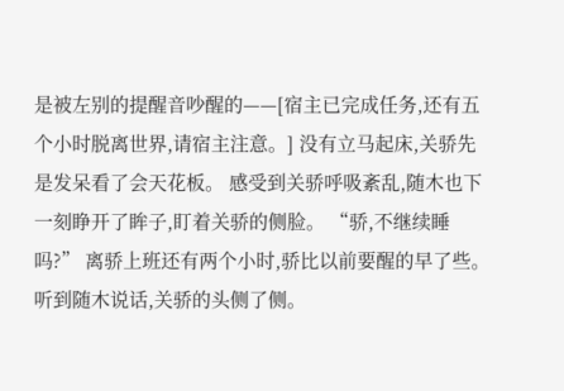是被左别的提醒音吵醒的——[宿主已完成任务,还有五个小时脱离世界,请宿主注意。] 没有立马起床,关骄先是发呆看了会天花板。 感受到关骄呼吸紊乱,随木也下一刻睁开了眸子,盯着关骄的侧脸。 “骄,不继续睡吗?” 离骄上班还有两个小时,骄比以前要醒的早了些。 听到随木说话,关骄的头侧了侧。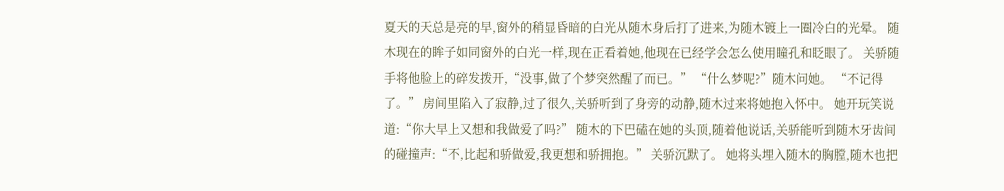夏天的天总是亮的早,窗外的稍显昏暗的白光从随木身后打了进来,为随木镀上一圈冷白的光晕。 随木现在的眸子如同窗外的白光一样,现在正看着她,他现在已经学会怎么使用瞳孔和眨眼了。 关骄随手将他脸上的碎发拨开,“没事,做了个梦突然醒了而已。” “什么梦呢?”随木问她。 “不记得了。” 房间里陷入了寂静,过了很久,关骄听到了身旁的动静,随木过来将她抱入怀中。 她开玩笑说道:“你大早上又想和我做爱了吗?” 随木的下巴磕在她的头顶,随着他说话,关骄能听到随木牙齿间的碰撞声:“不,比起和骄做爱,我更想和骄拥抱。” 关骄沉默了。 她将头埋入随木的胸膛,随木也把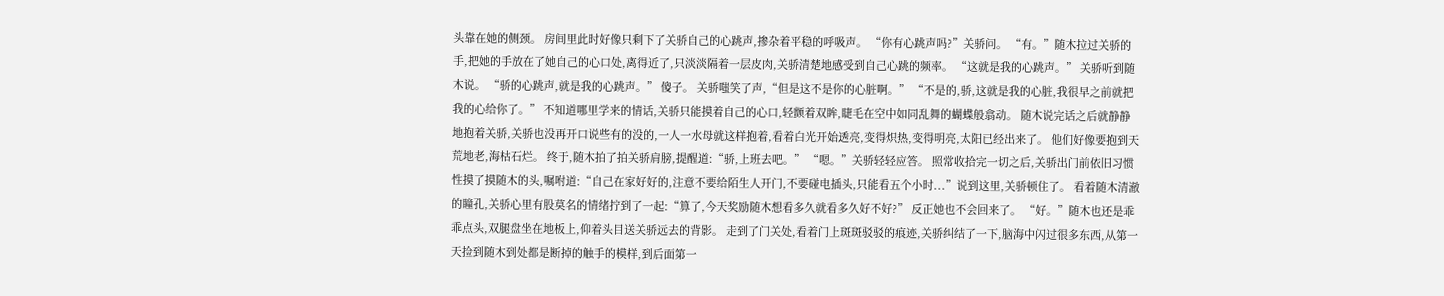头靠在她的侧颈。 房间里此时好像只剩下了关骄自己的心跳声,掺杂着平稳的呼吸声。 “你有心跳声吗?”关骄问。 “有。”随木拉过关骄的手,把她的手放在了她自己的心口处,离得近了,只淡淡隔着一层皮肉,关骄清楚地感受到自己心跳的频率。 “这就是我的心跳声。” 关骄听到随木说。 “骄的心跳声,就是我的心跳声。” 傻子。 关骄嗤笑了声,“但是这不是你的心脏啊。” “不是的,骄,这就是我的心脏,我很早之前就把我的心给你了。” 不知道哪里学来的情话,关骄只能摸着自己的心口,轻颤着双眸,睫毛在空中如同乱舞的蝴蝶般翕动。 随木说完话之后就静静地抱着关骄,关骄也没再开口说些有的没的,一人一水母就这样抱着,看着白光开始透亮,变得炽热,变得明亮,太阳已经出来了。 他们好像要抱到天荒地老,海枯石烂。 终于,随木拍了拍关骄肩膀,提醒道:“骄,上班去吧。” “嗯。”关骄轻轻应答。 照常收拾完一切之后,关骄出门前依旧习惯性摸了摸随木的头,嘱咐道:“自己在家好好的,注意不要给陌生人开门,不要碰电插头,只能看五个小时...”说到这里,关骄顿住了。 看着随木清澈的瞳孔,关骄心里有股莫名的情绪拧到了一起:“算了,今天奖励随木想看多久就看多久好不好?” 反正她也不会回来了。 “好。”随木也还是乖乖点头,双腿盘坐在地板上,仰着头目送关骄远去的背影。 走到了门关处,看着门上斑斑驳驳的痕迹,关骄纠结了一下,脑海中闪过很多东西,从第一天捡到随木到处都是断掉的触手的模样,到后面第一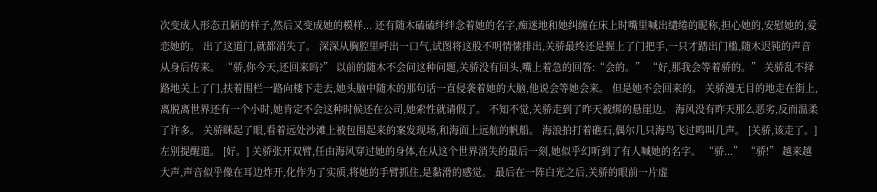次变成人形态丑陋的样子,然后又变成她的模样... 还有随木磕磕绊绊念着她的名字,痴迷地和她纠缠在床上时嘴里喊出缱绻的昵称,担心她的,安慰她的,爱恋她的。 出了这道门,就都消失了。 深深从胸腔里呼出一口气,试图将这股不明情愫排出,关骄最终还是握上了门把手,一只才踏出门槛,随木迟钝的声音从身后传来。 “骄,你今天,还回来吗?” 以前的随木不会问这种问题,关骄没有回头,嘴上着急的回答:“会的。” “好,那我会等着骄的。” 关骄乱不择路地关上了门,扶着围栏一路向楼下走去,她头脑中随木的那句话一直侵袭着她的大脑,他说会等她会来。 但是她不会回来的。 关骄漫无目的地走在街上,离脱离世界还有一个小时,她肯定不会这种时候还在公司,她索性就请假了。 不知不觉,关骄走到了昨天被绑的悬崖边。 海风没有昨天那么恶劣,反而温柔了许多。 关骄眯起了眼,看着远处沙滩上被包围起来的案发现场,和海面上远航的帆船。 海浪拍打着礁石,偶尔几只海鸟飞过鸣叫几声。 [关骄,该走了。] 左别提醒道。 [好。] 关骄张开双臂,任由海风穿过她的身体,在从这个世界消失的最后一刻,她似乎幻听到了有人喊她的名字。 “骄...” “骄!” 越来越大声,声音似乎像在耳边炸开,化作为了实质,将她的手臂抓住,是黏滑的感觉。 最后在一阵白光之后,关骄的眼前一片虚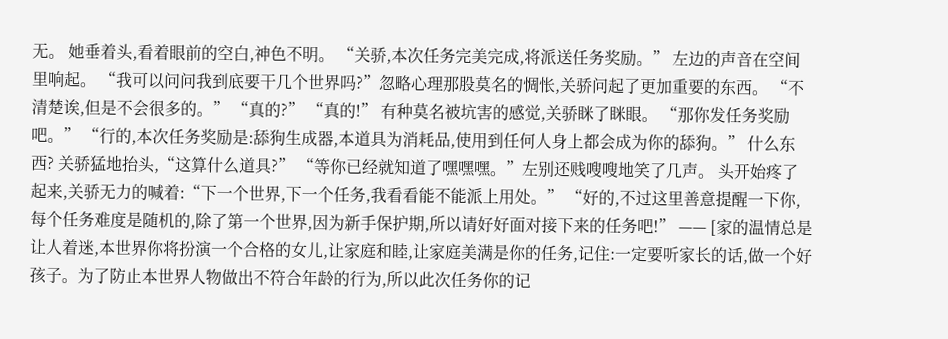无。 她垂着头,看着眼前的空白,神色不明。 “关骄,本次任务完美完成,将派送任务奖励。” 左边的声音在空间里响起。 “我可以问问我到底要干几个世界吗?”忽略心理那股莫名的惆怅,关骄问起了更加重要的东西。 “不清楚诶,但是不会很多的。” “真的?” “真的!” 有种莫名被坑害的感觉,关骄眯了眯眼。 “那你发任务奖励吧。” “行的,本次任务奖励是:舔狗生成器,本道具为消耗品,使用到任何人身上都会成为你的舔狗。” 什么东西? 关骄猛地抬头,“这算什么道具?” “等你已经就知道了嘿嘿嘿。”左别还贱嗖嗖地笑了几声。 头开始疼了起来,关骄无力的喊着:“下一个世界,下一个任务,我看看能不能派上用处。” “好的,不过这里善意提醒一下你,每个任务难度是随机的,除了第一个世界,因为新手保护期,所以请好好面对接下来的任务吧!” —— [家的温情总是让人着迷,本世界你将扮演一个合格的女儿,让家庭和睦,让家庭美满是你的任务,记住:一定要听家长的话,做一个好孩子。为了防止本世界人物做出不符合年龄的行为,所以此次任务你的记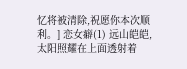忆将被清除,祝愿你本次顺利。] 恋女癖(1) 远山皑皑,太阳照耀在上面透射着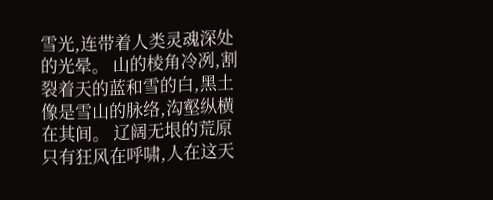雪光,连带着人类灵魂深处的光晕。 山的棱角冷冽,割裂着天的蓝和雪的白,黑土像是雪山的脉络,沟壑纵横在其间。 辽阔无垠的荒原只有狂风在呼啸,人在这天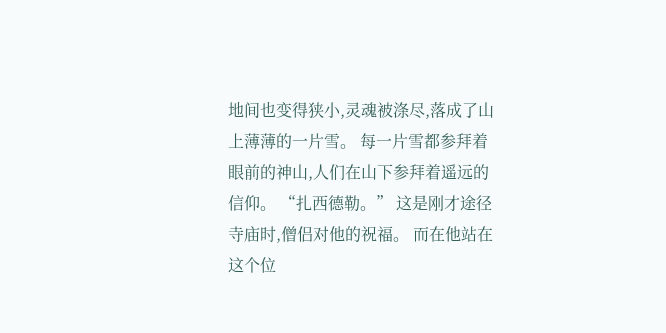地间也变得狭小,灵魂被涤尽,落成了山上薄薄的一片雪。 每一片雪都参拜着眼前的神山,人们在山下参拜着遥远的信仰。 “扎西德勒。” 这是刚才途径寺庙时,僧侣对他的祝福。 而在他站在这个位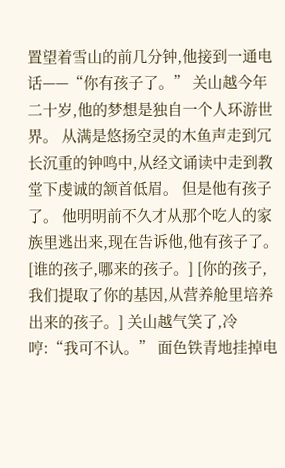置望着雪山的前几分钟,他接到一通电话——“你有孩子了。” 关山越今年二十岁,他的梦想是独自一个人环游世界。 从满是悠扬空灵的木鱼声走到冗长沉重的钟鸣中,从经文诵读中走到教堂下虔诚的颔首低眉。 但是他有孩子了。 他明明前不久才从那个吃人的家族里逃出来,现在告诉他,他有孩子了。 [谁的孩子,哪来的孩子。] [你的孩子,我们提取了你的基因,从营养舱里培养出来的孩子。] 关山越气笑了,冷哼:“我可不认。” 面色铁青地挂掉电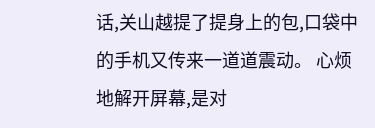话,关山越提了提身上的包,口袋中的手机又传来一道道震动。 心烦地解开屏幕,是对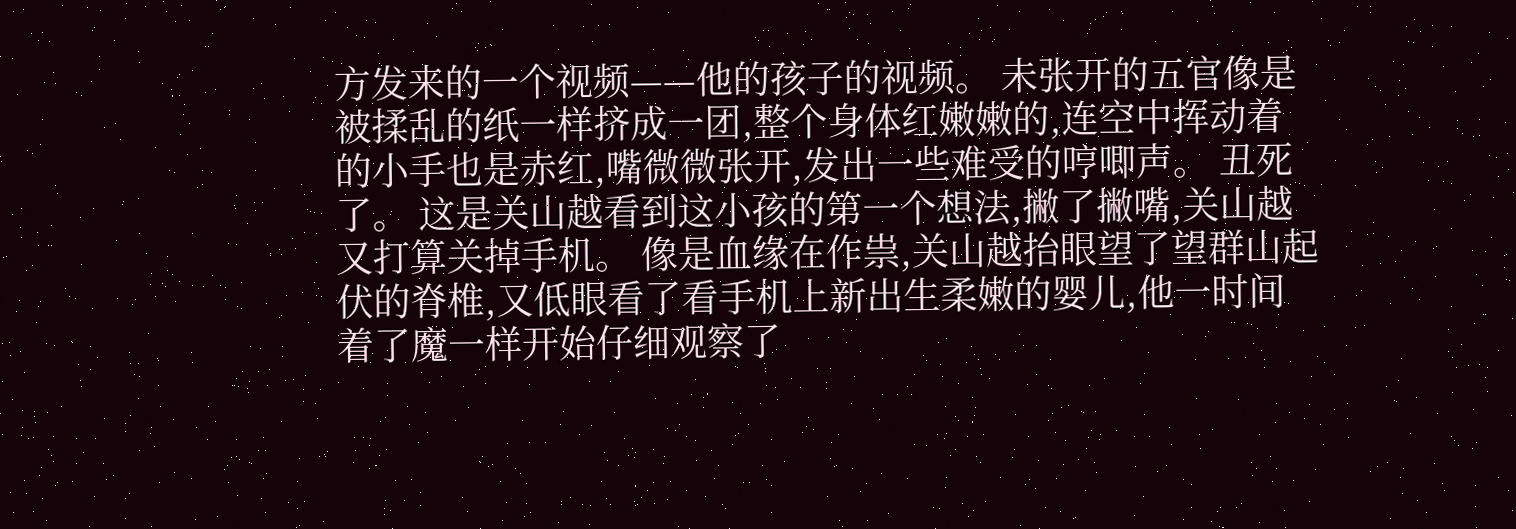方发来的一个视频——他的孩子的视频。 未张开的五官像是被揉乱的纸一样挤成一团,整个身体红嫩嫩的,连空中挥动着的小手也是赤红,嘴微微张开,发出一些难受的哼唧声。 丑死了。 这是关山越看到这小孩的第一个想法,撇了撇嘴,关山越又打算关掉手机。 像是血缘在作祟,关山越抬眼望了望群山起伏的脊椎,又低眼看了看手机上新出生柔嫩的婴儿,他一时间着了魔一样开始仔细观察了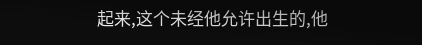起来,这个未经他允许出生的,他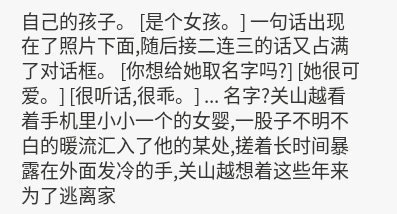自己的孩子。 [是个女孩。] 一句话出现在了照片下面,随后接二连三的话又占满了对话框。 [你想给她取名字吗?] [她很可爱。] [很听话,很乖。] ... 名字?关山越看着手机里小小一个的女婴,一股子不明不白的暖流汇入了他的某处,搓着长时间暴露在外面发冷的手,关山越想着这些年来为了逃离家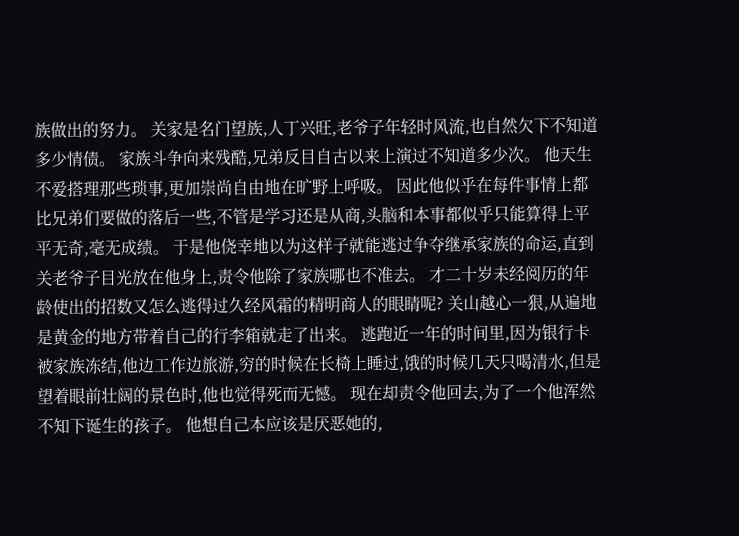族做出的努力。 关家是名门望族,人丁兴旺,老爷子年轻时风流,也自然欠下不知道多少情债。 家族斗争向来残酷,兄弟反目自古以来上演过不知道多少次。 他天生不爱搭理那些琐事,更加崇尚自由地在旷野上呼吸。 因此他似乎在每件事情上都比兄弟们要做的落后一些,不管是学习还是从商,头脑和本事都似乎只能算得上平平无奇,毫无成绩。 于是他侥幸地以为这样子就能逃过争夺继承家族的命运,直到关老爷子目光放在他身上,责令他除了家族哪也不准去。 才二十岁未经阅历的年龄使出的招数又怎么逃得过久经风霜的精明商人的眼睛呢? 关山越心一狠,从遍地是黄金的地方带着自己的行李箱就走了出来。 逃跑近一年的时间里,因为银行卡被家族冻结,他边工作边旅游,穷的时候在长椅上睡过,饿的时候几天只喝清水,但是望着眼前壮阔的景色时,他也觉得死而无憾。 现在却责令他回去,为了一个他浑然不知下诞生的孩子。 他想自己本应该是厌恶她的,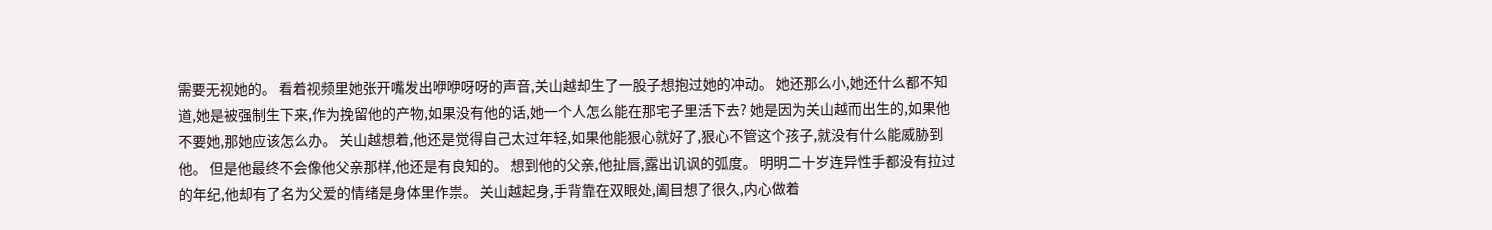需要无视她的。 看着视频里她张开嘴发出咿咿呀呀的声音,关山越却生了一股子想抱过她的冲动。 她还那么小,她还什么都不知道,她是被强制生下来,作为挽留他的产物,如果没有他的话,她一个人怎么能在那宅子里活下去? 她是因为关山越而出生的,如果他不要她,那她应该怎么办。 关山越想着,他还是觉得自己太过年轻,如果他能狠心就好了,狠心不管这个孩子,就没有什么能威胁到他。 但是他最终不会像他父亲那样,他还是有良知的。 想到他的父亲,他扯唇,露出讥讽的弧度。 明明二十岁连异性手都没有拉过的年纪,他却有了名为父爱的情绪是身体里作祟。 关山越起身,手背靠在双眼处,阖目想了很久,内心做着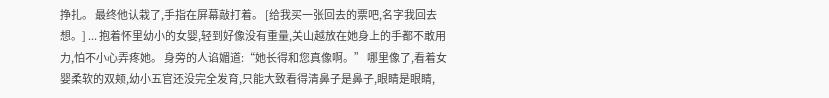挣扎。 最终他认栽了,手指在屏幕敲打着。 [给我买一张回去的票吧,名字我回去想。] ... 抱着怀里幼小的女婴,轻到好像没有重量,关山越放在她身上的手都不敢用力,怕不小心弄疼她。 身旁的人谄媚道:“她长得和您真像啊。” 哪里像了,看着女婴柔软的双颊,幼小五官还没完全发育,只能大致看得清鼻子是鼻子,眼睛是眼睛,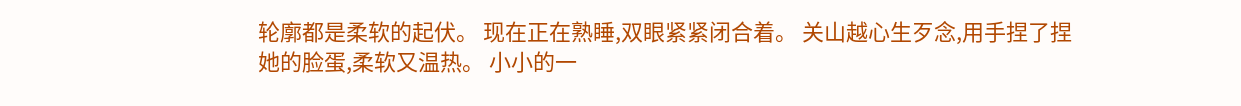轮廓都是柔软的起伏。 现在正在熟睡,双眼紧紧闭合着。 关山越心生歹念,用手捏了捏她的脸蛋,柔软又温热。 小小的一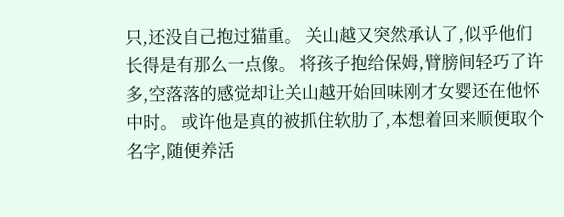只,还没自己抱过猫重。 关山越又突然承认了,似乎他们长得是有那么一点像。 将孩子抱给保姆,臂膀间轻巧了许多,空落落的感觉却让关山越开始回味刚才女婴还在他怀中时。 或许他是真的被抓住软肋了,本想着回来顺便取个名字,随便养活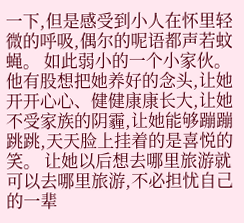一下,但是感受到小人在怀里轻微的呼吸,偶尔的呢语都声若蚊蝇。 如此弱小的一个小家伙。 他有股想把她养好的念头,让她开开心心、健健康康长大,让她不受家族的阴霾,让她能够蹦蹦跳跳,天天脸上挂着的是喜悦的笑。 让她以后想去哪里旅游就可以去哪里旅游,不必担忧自己的一辈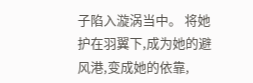子陷入漩涡当中。 将她护在羽翼下,成为她的避风港,变成她的依靠,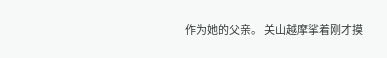作为她的父亲。 关山越摩挲着刚才摸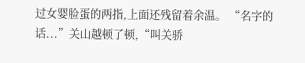过女婴脸蛋的两指,上面还残留着余温。 “名字的话...”关山越顿了顿,“叫关骄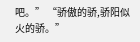吧。” “骄傲的骄,骄阳似火的骄。”